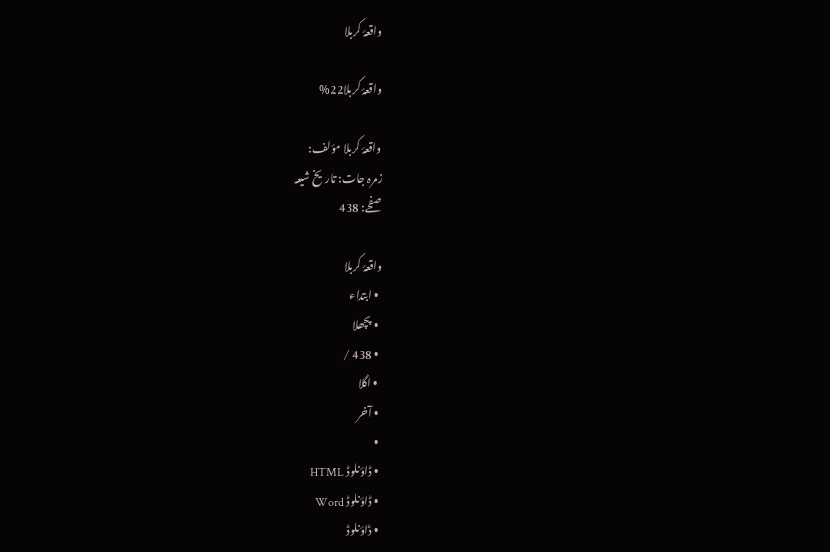واقعۂ کربلا

واقعۂ کربلا22%

واقعۂ کربلا مؤلف:
زمرہ جات: تاریخ شیعہ
صفحے: 438

واقعۂ کربلا
  • ابتداء
  • پچھلا
  • 438 /
  • اگلا
  • آخر
  •
  • ڈاؤنلوڈ HTML
  • ڈاؤنلوڈ Word
  • ڈاؤنلوڈ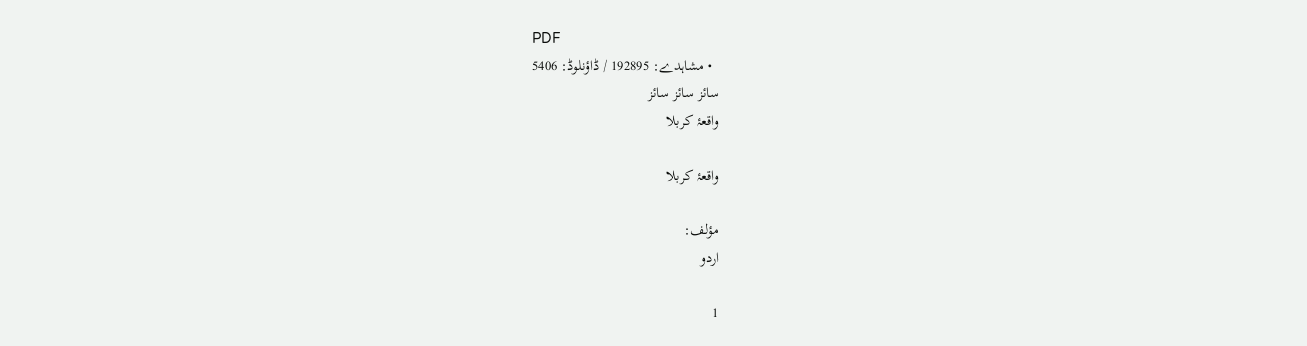PDF
  • مشاہدے: 192895 / ڈاؤنلوڈ: 5406
سائز سائز سائز
واقعۂ کربلا

واقعۂ کربلا

مؤلف:
اردو

1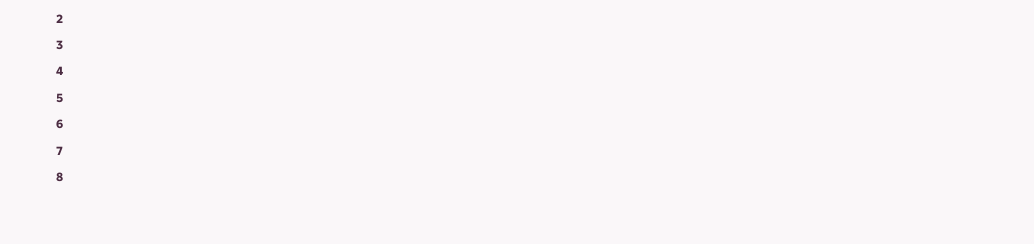2

3

4

5

6

7

8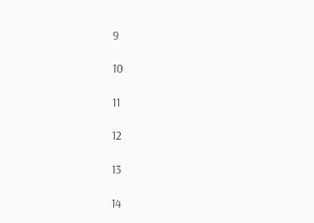9

10

11

12

13

14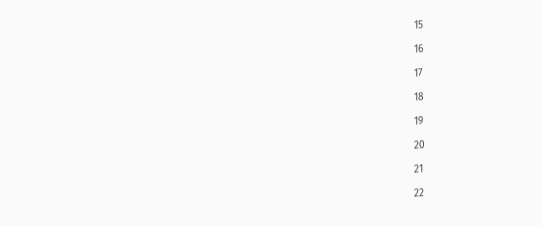15

16

17

18

19

20

21

22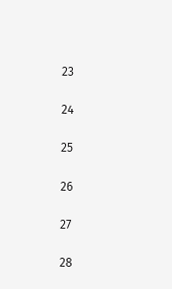23

24

25

26

27

28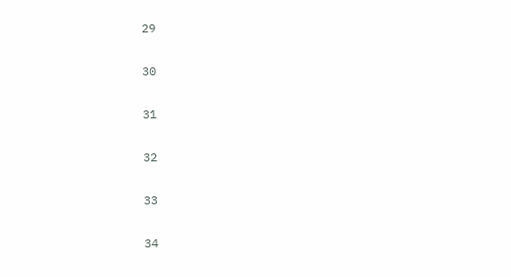29

30

31

32

33

34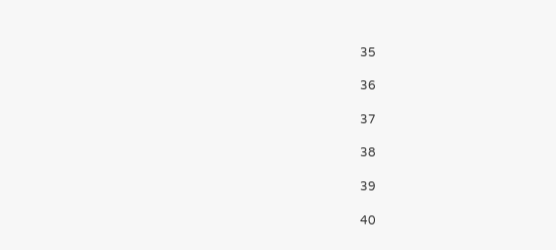35

36

37

38

39

40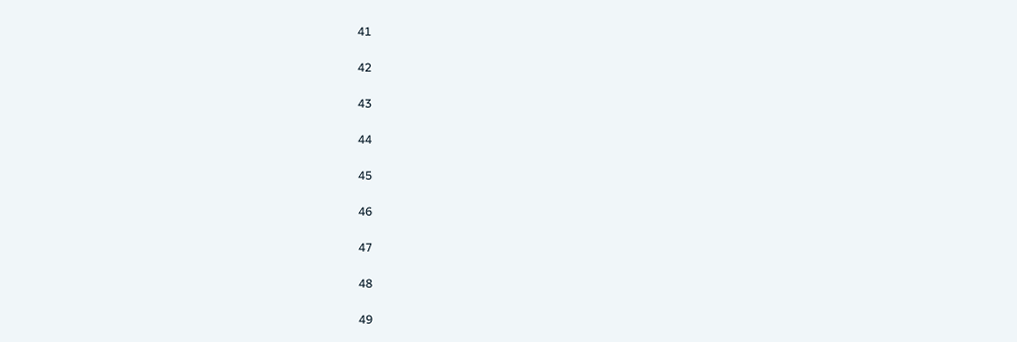41

42

43

44

45

46

47

48

49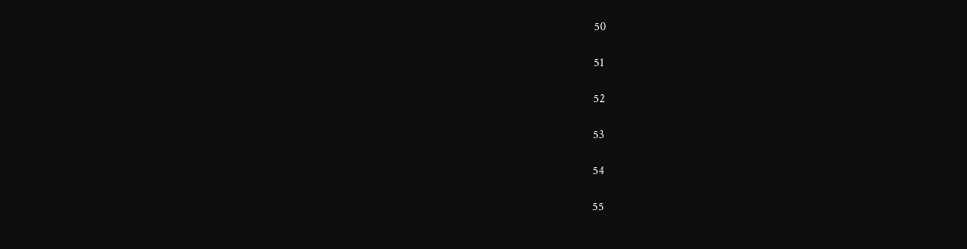50

51

52

53

54

55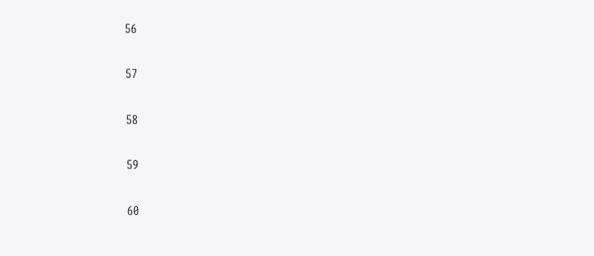56

57

58

59

60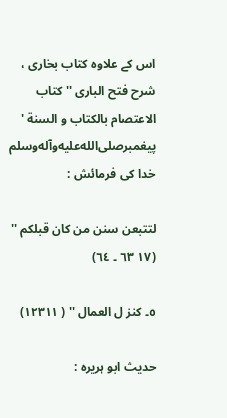اس کے علاوہ کتاب بخاری ، شرح فتح الباری '' کتاب الاعتصام بالکتاب و السنة ' پیغمبرصلى‌الله‌عليه‌وآله‌وسلم خدا کی فرمائش :

لتتبعن سنن من کان قبلکم '' (١٧ ٦٣ ۔ ٦٤)

٥۔ کنز ل العمال '' ( ١٢٣١١)

حدیث ابو ہریرہ :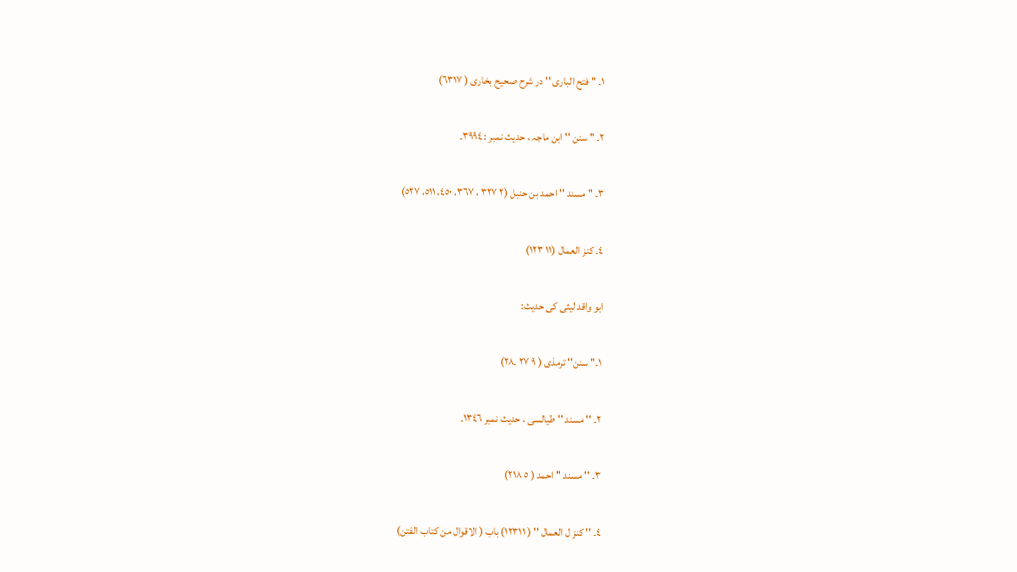١۔ '' فتح الباری '' در شرح صحیح بخاری ( ٦٣١٧)

٢۔ '' سنن '' ابن ماجہ ، حدیث نمبر : ٣٩٩٤۔

٣۔ '' مسند '' احمد بن حنبل (٢ ٣٢٧ ، ٣٦٧، ٤٥٠، ٥١١، ٥٢٧)

٤۔ کنز العمال (١١ ١٢٣)

ابو واقد لیثی کی حدیث:

١۔'' سنن'' ترمذی ( ٩ ٢٧ ۔٢٨)

٢۔ '' مسند '' طیالسی ، حدیث نمبر ١٣٤٦۔

٣۔ '' مسند '' احمد ( ٥ ٢١٨)

٤۔ '' کنز ل العمال '' ( ١٢٣١١) باب ( الاقوال من کتاب الفتن)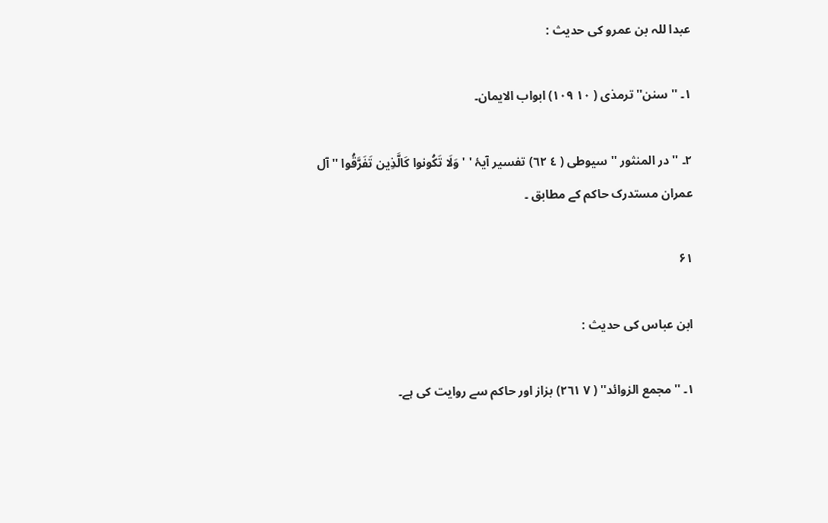عبدا للہ بن عمرو کی حدیث :

١۔ '' سنن'' ترمذی ( ١٠ ١٠٩) ابواب الایمان۔

٢۔ '' در المنثور '' سیوطی ( ٤ ٦٢) تفسیر آیۂ ' ' وَلَا تَکُونوا کَالَّذِین تَفَرَّقُوا '' آل عمران مستدرک حاکم کے مطابق ۔

۶۱

ابن عباس کی حدیث :

١۔ '' مجمع الزوائد'' ( ٧ ٢٦١) بزاز اور حاکم سے روایت کی ہے۔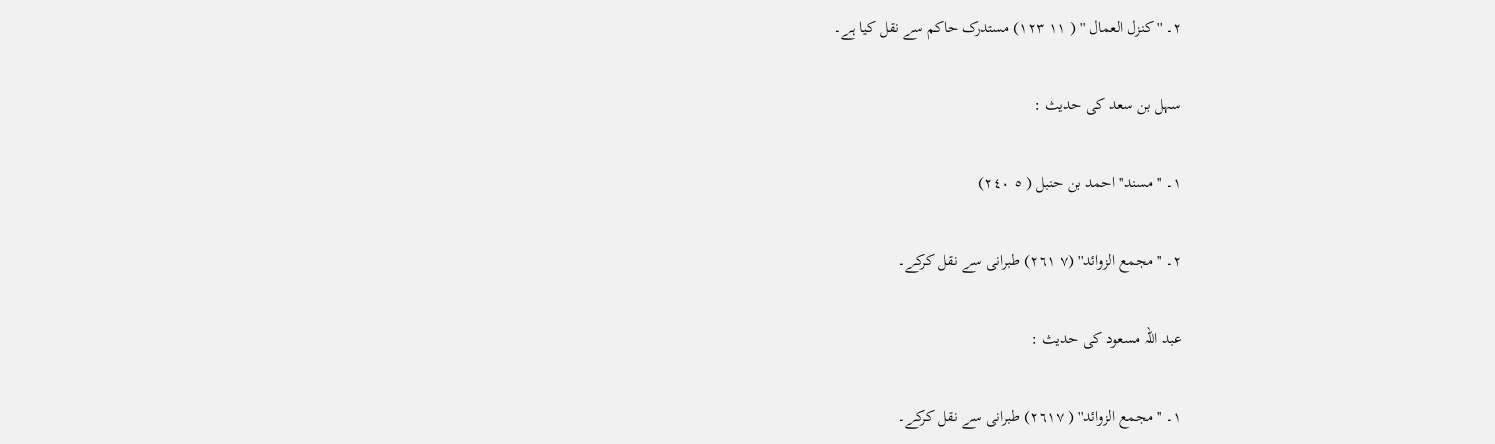٢۔ '' کنزل العمال '' ( ١١ ١٢٣) مستدرک حاکم سے نقل کیا ہے۔

سہل بن سعد کی حدیث :

١۔ '' مسند'' احمد بن حنبل ( ٥ ٢٤٠)

٢۔ '' مجمع الزوائد'' (٧ ٢٦١) طبرانی سے نقل کرکے۔

عبد اللہ مسعود کی حدیث :

١۔ '' مجمع الزوائد'' ( ٢٦١٧) طبرانی سے نقل کرکے۔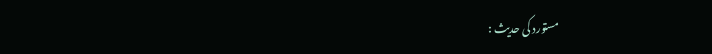مستورد کی حدیث :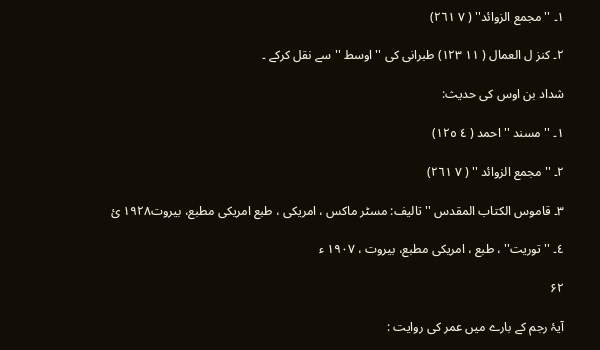١۔ '' مجمع الزوائد'' ( ٧ ٢٦١)

٢۔ کنز ل العمال ( ١١ ١٢٣) طبرانی کی '' اوسط '' سے نقل کرکے ۔

شداد بن اوس کی حدیث:

١۔ '' مسند '' احمد ( ٤ ١٢٥)

٢۔ '' مجمع الزوائد '' ( ٧ ٢٦١)

٣۔ قاموس الکتاب المقدس '' تالیف: مسٹر ماکس ، امریکی ، طبع امریکی مطبع، بیروت١٩٢٨ ئ

٤۔ '' توریت'' ، طبع ، امریکی مطبع، بیروت ، ١٩٠٧ ء

۶۲

آیۂ رجم کے بارے میں عمر کی روایت :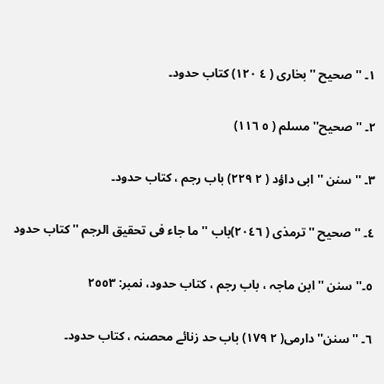١۔ '' صحیح '' بخاری ( ٤ ١٢٠) کتاب حدود۔

٢۔ '' صحیح'' مسلم ( ٥ ١١٦)

٣۔ '' سنن '' ابی داؤد ( ٢ ٢٢٩) باب رجم ، کتاب حدود۔

٤۔ '' صحیح '' ترمذی ( ٢٠٤٦)باب '' ما جاء فی تحقیق الرجم '' کتاب حدود

٥۔'' سنن '' ابن ماجہ ، باب رجم ، کتاب حدود، نمبر: ٢٥٥٣

٦۔ '' سنن'' دارمی( ٢ ١٧٩) باب حد زنائے محصنہ ، کتاب حدود۔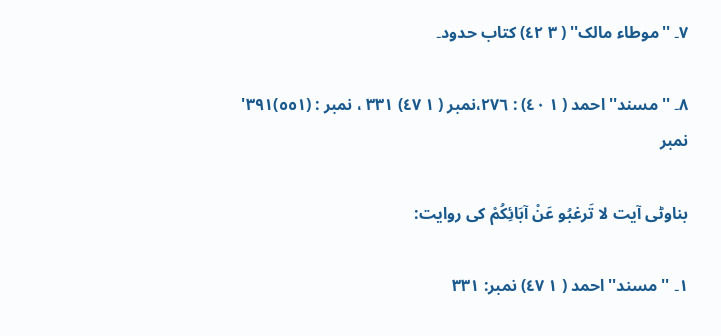٧۔ ''موطاء مالک'' ( ٣ ٤٢) کتاب حدود۔

٨۔ '' مسند'' احمد ( ١ ٤٠) : ٢٧٦،نمبر ( ١ ٤٧) ٣٣١ ، نمبر : (٥٥١)٣٩١' نمبر

بناوٹی آیت لا تَرغبُو عَنْ آبَائِکُمْ کی روایت:

١۔ '' مسند'' احمد ( ١ ٤٧) نمبر: ٣٣١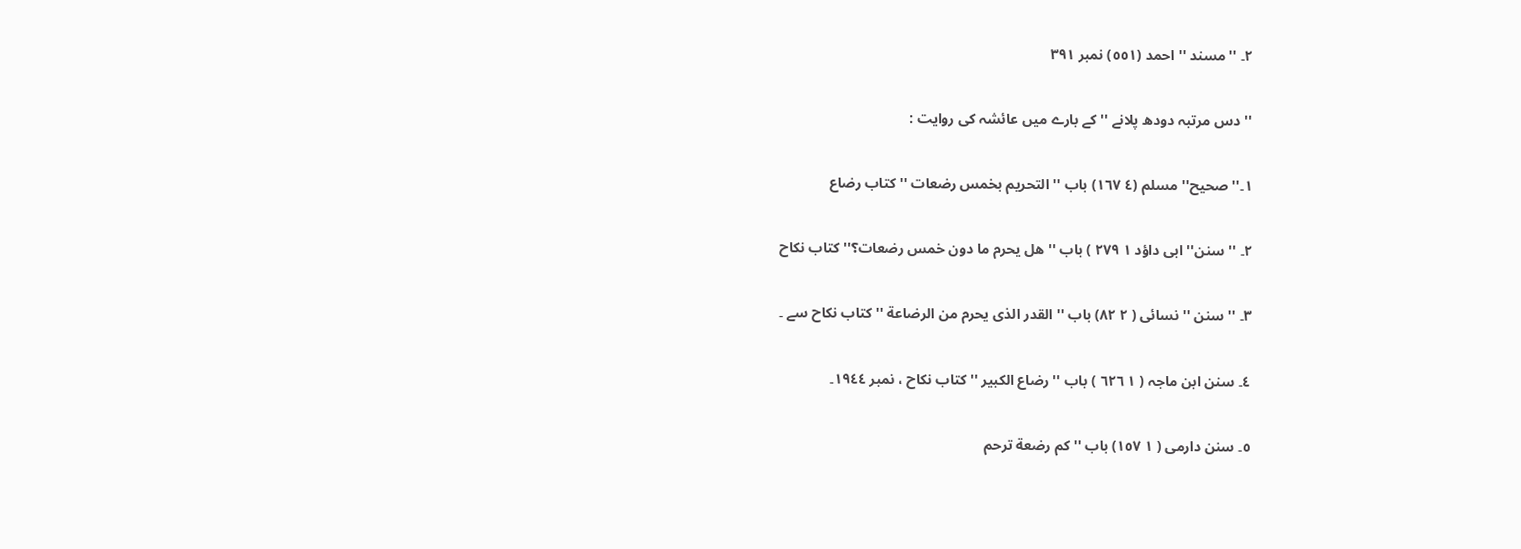٢۔ ''مسند '' احمد (٥٥١) نمبر ٣٩١

'' دس مرتبہ دودھ پلانے '' کے بارے میں عائشہ کی روایت :

١۔'' صحیح'' مسلم (٤ ١٦٧) باب '' التحریم بخمس رضعات '' کتاب رضاع

٢۔ '' سنن'' ابی داؤد ١ ٢٧٩ ) باب '' ھل یحرم ما دون خمس رضعات؟'' کتاب نکاح

٣۔ '' سنن '' نسائی ( ٢ ٨٢) باب '' القدر الذی یحرم من الرضاعة '' کتاب نکاح سے ۔

٤۔ سنن ابن ماجہ ( ١ ٦٢٦ ) باب '' رضاع الکبیر '' کتاب نکاح ، نمبر ١٩٤٤۔

٥۔ سنن دارمی ( ١ ١٥٧) باب '' کم رضعة ترحم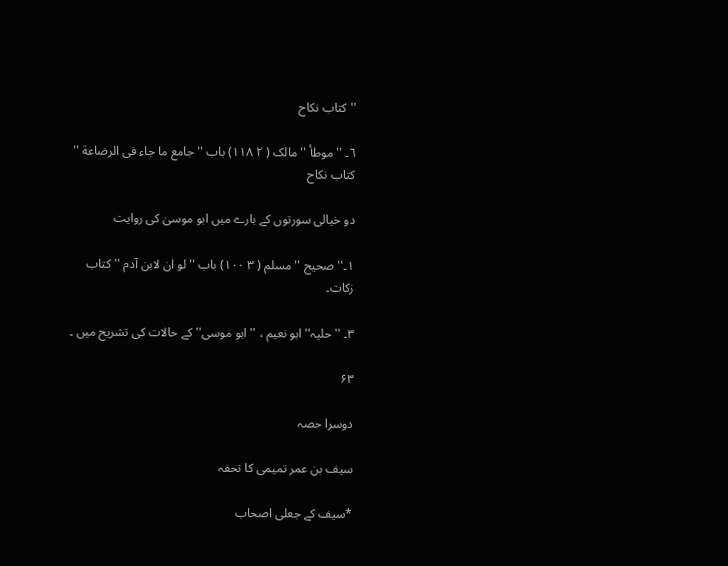'' کتاب نکاح

٦۔ '' موطأ '' مالک ( ٢ ١١٨) باب '' جامع ما جاء فی الرضاعة '' کتاب نکاح

دو خیالی سورتوں کے بارے میں ابو موسیٰ کی روایت

١۔'' صحیح '' مسلم ( ٣ ١٠٠) باب '' لو ان لابن آدم '' کتاب زکات۔

٣۔ '' حلیہ'' ابو نعیم ، '' ابو موسی'' کے حالات کی تشریح میں ۔

۶۳

دوسرا حصہ

سیف بن عمر تمیمی کا تحفہ

*سیف کے جعلی اصحاب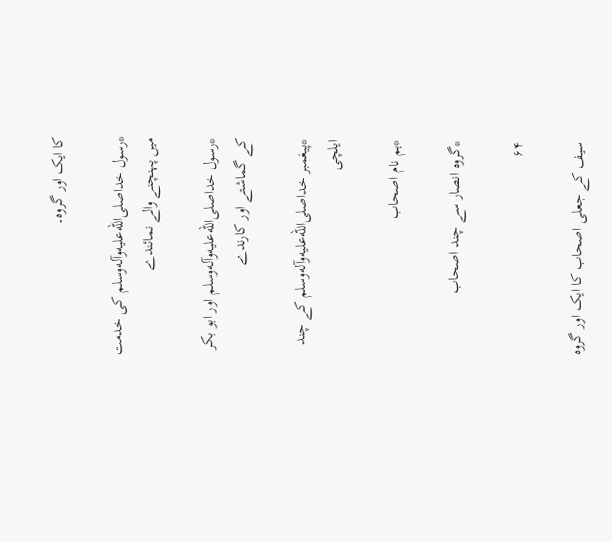کا ایک اور گروہ۔

*رسول خداصلى‌الله‌عليه‌وآله‌وسلم کی خدمت میں پہنچنے والے نمائندے

*رسول خداصلى‌الله‌عليه‌وآله‌وسلم اور ابو بکر کے گماشتے اور کارندے

*پیغمبر خداصلى‌الله‌عليه‌وآله‌وسلم کے چند ایلچی

*ہم نام اصحاب

*گروہ انصار سے چند اصحاب

۶۴

سیف کے جعلی اصحاب کا ایک اور گروہ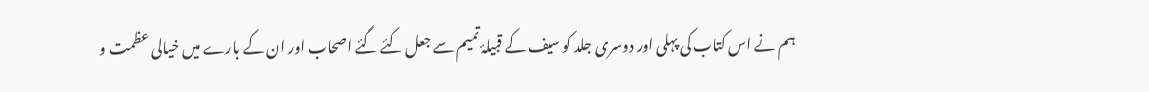ہم نے اس کتاب کی پہلی اور دوسری جلد کو سیف کے قبیلۂ تمیم سے جعل کئے گئے اصحاب اور ان کے بارے میں خیالی عظمت و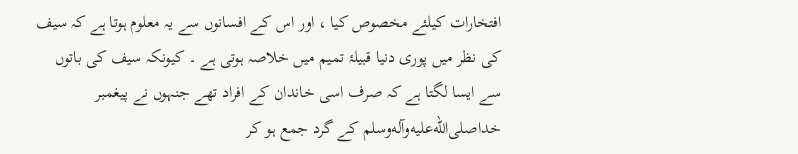افتخارات کیلئے مخصوص کیا ، اور اس کے افسانوں سے یہ معلوم ہوتا ہے کہ سیف کی نظر میں پوری دنیا قبیلۂ تمیم میں خلاصہ ہوتی ہے ۔ کیونکہ سیف کی باتوں سے ایسا لگتا ہے کہ صرف اسی خاندان کے افراد تھے جنہوں نے پیغمبر خداصلى‌الله‌عليه‌وآله‌وسلم کے گرد جمع ہو کر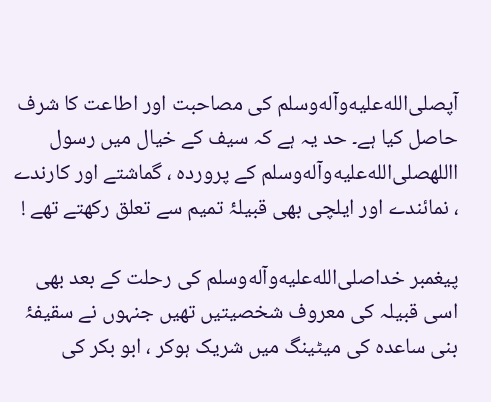آپصلى‌الله‌عليه‌وآله‌وسلم کی مصاحبت اور اطاعت کا شرف حاصل کیا ہے۔ حد یہ ہے کہ سیف کے خیال میں رسول االلهصلى‌الله‌عليه‌وآله‌وسلم کے پروردہ ، گماشتے اور کارندے ، نمائندے اور ایلچی بھی قبیلۂ تمیم سے تعلق رکھتے تھے !

پیغمبر خداصلى‌الله‌عليه‌وآله‌وسلم کی رحلت کے بعد بھی اسی قبیلہ کی معروف شخصیتیں تھیں جنہوں نے سقیفۂ بنی ساعدہ کی میٹینگ میں شریک ہوکر ، ابو بکر کی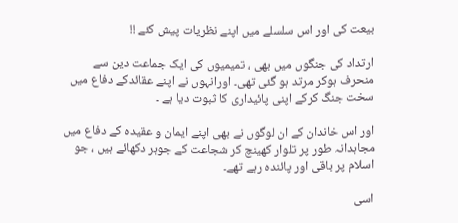بیعت کی اور اس سلسلے میں اپنے نظریات پیش کئے !!

ارتداد کی جنگوں میں بھی ، تمیمیوں کی ایک جماعت دین سے منحرف ہوکر مرتد ہو گئی تھی۔ اورانہوں نے اپنے عقائدکے دفاع میں سخت جنگ کرکے اپنی پائیداری کا ثبوت دیا ہے ۔

اور اس خاندان کے ان لوگوں نے بھی اپنے ایمان و عقیدہ کے دفاع میں مجاہدانہ طور پر تلوار کھینچ کر شجاعت کے جوہر دکھائے ہیں ، جو اسلام پر باقی اور پائندہ رہے تھے۔

اسی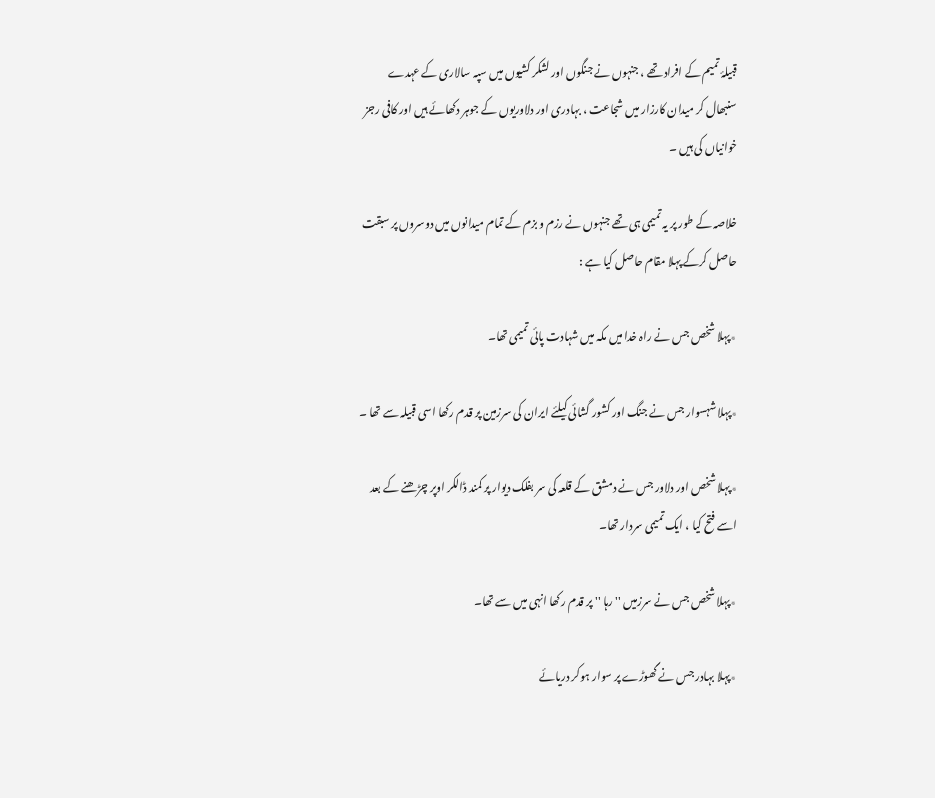قبیلۂ تمیم کے افراد تھے ، جنہوں نے جنگوں اور لشکر کشیوں میں سپہ سالاری کے عہدے سنبھال کر میدان کارزار میں شجاعت ، بہادری اور دلاوریوں کے جوہر دکھائے ہیں اور کافی رجز خوانیاں کی ہیں ۔

خلاصہ کے طور پر یہ تمیمی ہی تھے جنہوں نے رزم و بزم کے تمام میدانوں میں دوسروں پر سبقت حاصل کرکے پہلا مقام حاصل کیا ہے :

٭پہلا شخص جس نے راہ خدا میں مکہ میں شہادت پائی تمیمی تھا۔

٭پہلا شہسوار جس نے جنگ اور کشور گشائی کیلئے ایران کی سرزمین پر قدم رکھا اسی قبیلہ سے تھا ۔

٭پہلا شخص اور دلاور جس نے دمشق کے قلعہ کی سر بفلک دیوار پر کمند ڈالکر اوپر چڑھنے کے بعد اسے فتح کیا ، ایک تمیمی سردار تھا۔

٭پہلا شخص جس نے سرزمیں '' رہا '' پر قدم رکھا انہی میں سے تھا۔

٭پہلا بہادر جس نے گھوڑے پر سوار ہوکر دریائے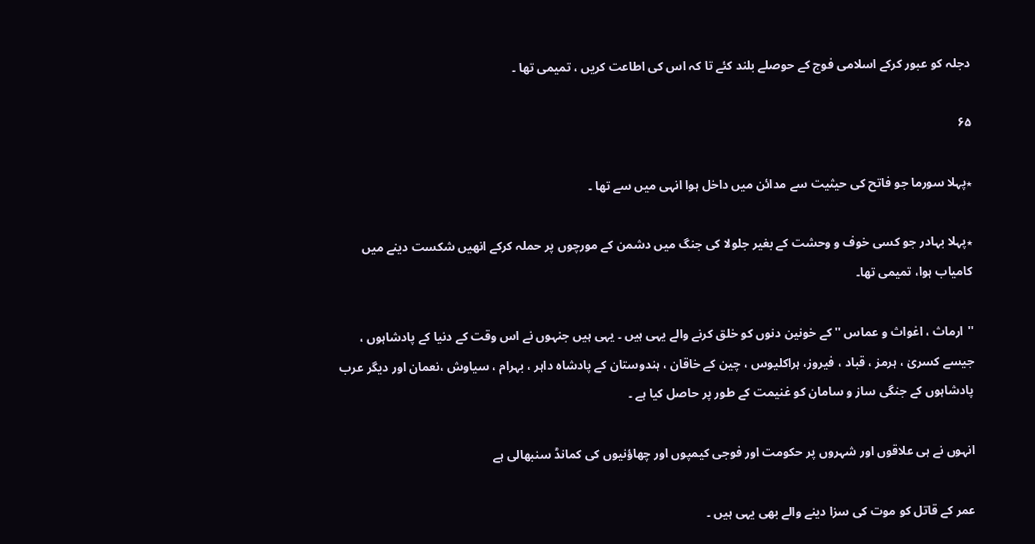دجلہ کو عبور کرکے اسلامی فوج کے حوصلے بلند کئے تا کہ اس کی اطاعت کریں ، تمیمی تھا ۔

۶۵

٭پہلا سورما جو فاتح کی حیثیت سے مدائن میں داخل ہوا انہی میں سے تھا ۔

٭پہلا بہادر جو کسی خوف و وحشت کے بغیر جلولا کی جنگ میں دشمن کے مورچوں پر حملہ کرکے انھیں شکست دینے میں کامیاب ہوا، تمیمی تھا۔

''ارماث ، اغواث و عماس '' کے خونین دنوں کو خلق کرنے والے یہی ہیں ۔ یہی ہیں جنہوں نے اس وقت کے دنیا کے پادشاہوں ، جیسے کسریٰ ، ہرمز ، قباد ، فیروز، ہراکلیوس ، چین کے خاقان ، ہندوستان کے پادشاہ داہر ، بہرام ، سیاوش ،نعمان اور دیگر عرب پادشاہوں کے جنگی ساز و سامان کو غنیمت کے طور پر حاصل کیا ہے ۔

انہوں نے ہی علاقوں اور شہروں پر حکومت اور فوجی کیمپوں اور چھاؤنیوں کی کمانڈ سنبھالی ہے

عمر کے قاتل کو موت کی سزا دینے والے بھی یہی ہیں ۔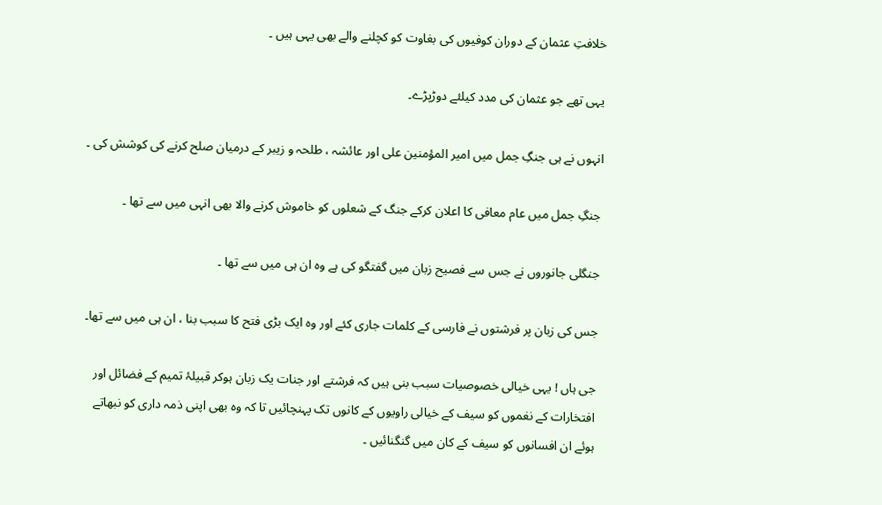خلافتِ عثمان کے دوران کوفیوں کی بغاوت کو کچلنے والے بھی یہی ہیں ۔

یہی تھے جو عثمان کی مدد کیلئے دوڑپڑے۔

انہوں نے ہی جنگِ جمل میں امیر المؤمنین علی اور عائشہ ، طلحہ و زیبر کے درمیان صلح کرنے کی کوشش کی ۔

جنگِ جمل میں عام معافی کا اعلان کرکے جنگ کے شعلوں کو خاموش کرنے والا بھی انہی میں سے تھا ۔

جنگلی جانوروں نے جس سے فصیح زبان میں گفتگو کی ہے وہ ان ہی میں سے تھا ۔

جس کی زبان پر فرشتوں نے فارسی کے کلمات جاری کئے اور وہ ایک بڑی فتح کا سبب بنا ، ان ہی میں سے تھا۔

جی ہاں ! یہی خیالی خصوصیات سبب بنی ہیں کہ فرشتے اور جنات یک زبان ہوکر قبیلۂ تمیم کے فضائل اور افتخارات کے نغموں کو سیف کے خیالی راویوں کے کانوں تک پہنچائیں تا کہ وہ بھی اپنی ذمہ داری کو نبھاتے ہوئے ان افسانوں کو سیف کے کان میں گنگنائیں ۔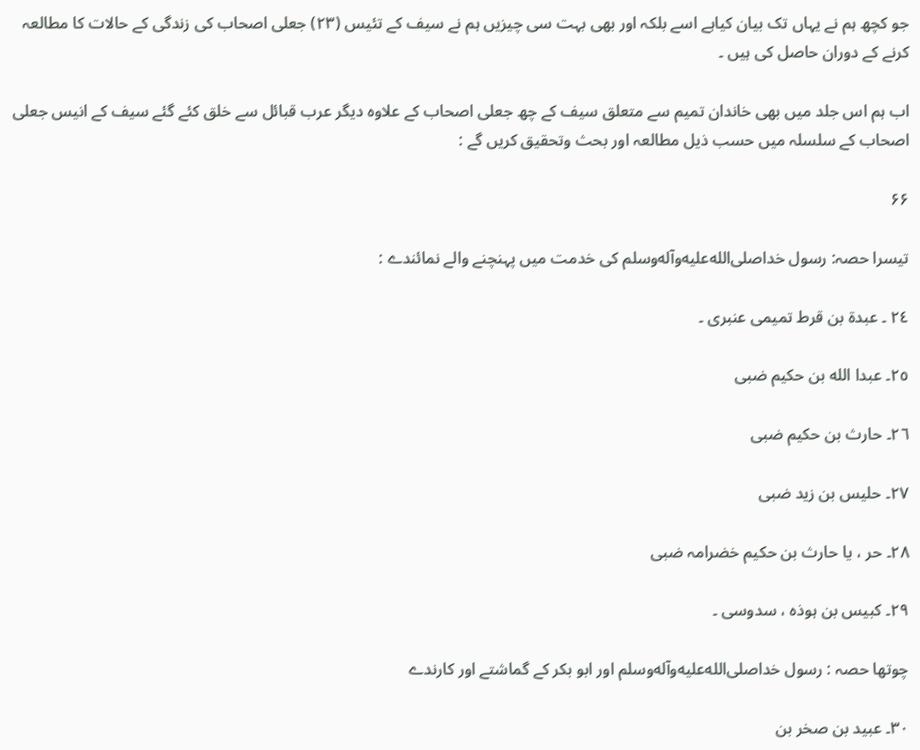جو کچھ ہم نے یہاں تک بیان کیاہے اسے بلکہ اور بھی بہت سی چیزیں ہم نے سیف کے تئیس (٢٣) جعلی اصحاب کی زندگی کے حالات کا مطالعہ کرنے کے دوران حاصل کی ہیں ۔

اب ہم اس جلد میں بھی خاندان تمیم سے متعلق سیف کے چھ جعلی اصحاب کے علاوہ دیگر عرب قبائل سے خلق کئے گئے سیف کے انیس جعلی اصحاب کے سلسلہ میں حسب ذیل مطالعہ اور بحث وتحقیق کریں گے :

۶۶

تیسرا حصہ: رسول خداصلى‌الله‌عليه‌وآله‌وسلم کی خدمت میں پہنچنے والے نمائندے :

٢٤ ۔ عبدة بن قرط تمیمی عنبری ۔

٢٥۔ عبدا الله بن حکیم ضبی

٢٦۔ حارث بن حکیم ضبی

٢٧۔ حلیس بن زید ضبی

٢٨۔ حر ، یا حارث بن حکیم خضرامہ ضبی

٢٩۔ کبیس بن ہوذہ ، سدوسی ۔

چوتھا حصہ : رسول خداصلى‌الله‌عليه‌وآله‌وسلم اور ابو بکر کے گماشتے اور کارندے

٣٠۔ عبید بن صخر بن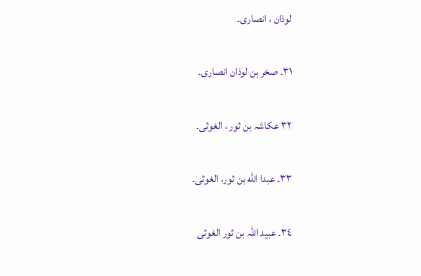لوذان ، انصاری۔

٣١۔ صخر بن لوذان انصاری۔

٣٢ عکاشہ بن ثور ، الغوثی۔

٣٣۔ عبدا الله بن ثور، الغوثی۔

٣٤۔ عبید اللہ بن ثور الغوثی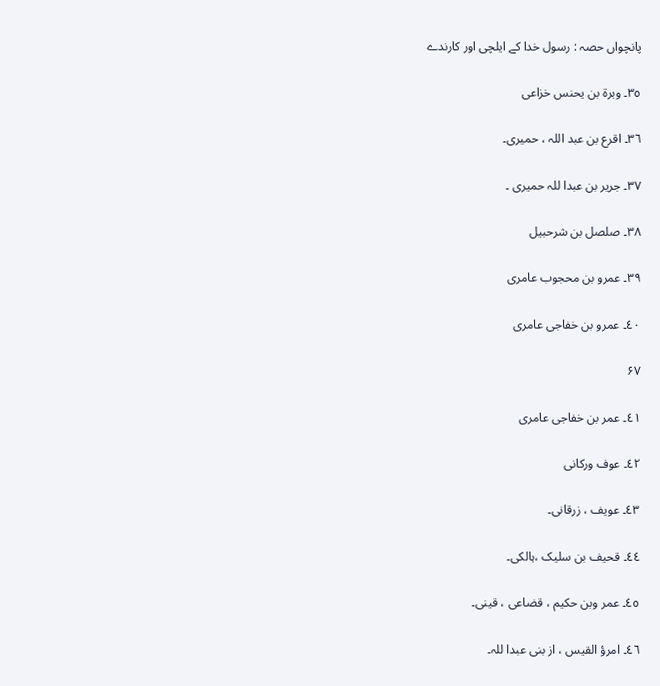پانچواں حصہ : رسول خدا کے ایلچی اور کارندے

٣٥۔ وبرة بن یحنس خزاعی

٣٦۔ اقرع بن عبد اللہ ، حمیری۔

٣٧۔ جریر بن عبدا للہ حمیری ۔

٣٨۔ صلصل بن شرحبیل

٣٩۔ عمرو بن محجوب عامری

٤٠۔ عمرو بن خفاجی عامری

۶۷

٤١۔ عمر بن خفاجی عامری

٤٢۔ عوف ورکانی

٤٣۔ عویف ، زرقانی۔

٤٤۔ قحیف بن سلیک ،ہالکی۔

٤٥۔ عمر وبن حکیم ، قضاعی ، قینی۔

٤٦۔ امرؤ القیس ، از بنی عبدا للہ۔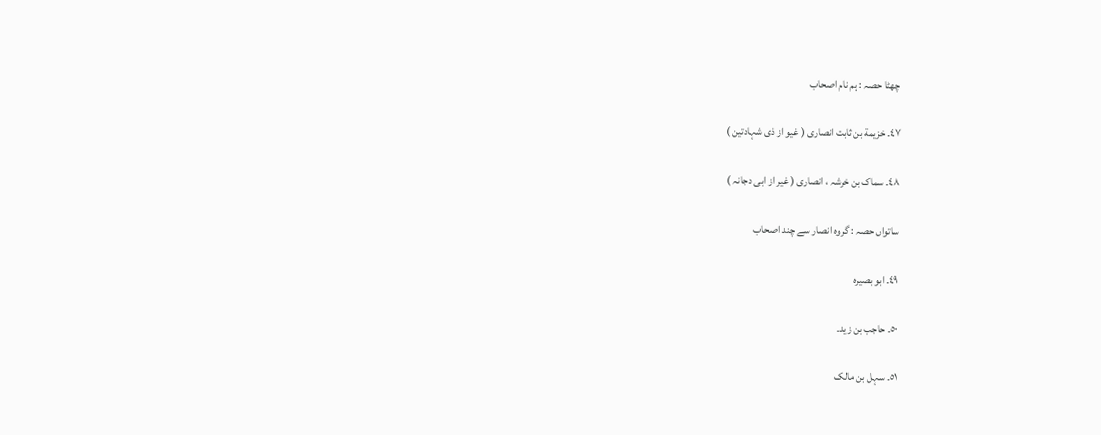چھٹا حصہ : ہم نام اصحاب

٤٧۔ خزیمة بن ثابت انصاری ( غیو از ذی شہادتین )

٤٨۔ سماک بن خرشہ ، انصاری ( غیر از ابی دجانہ )

ساتواں حصہ : گروہ انصار سے چند اصحاب

٤٩۔ ابو بصیرہ

٥٠۔ حاجب بن زید۔

٥١۔ سہل بن مالک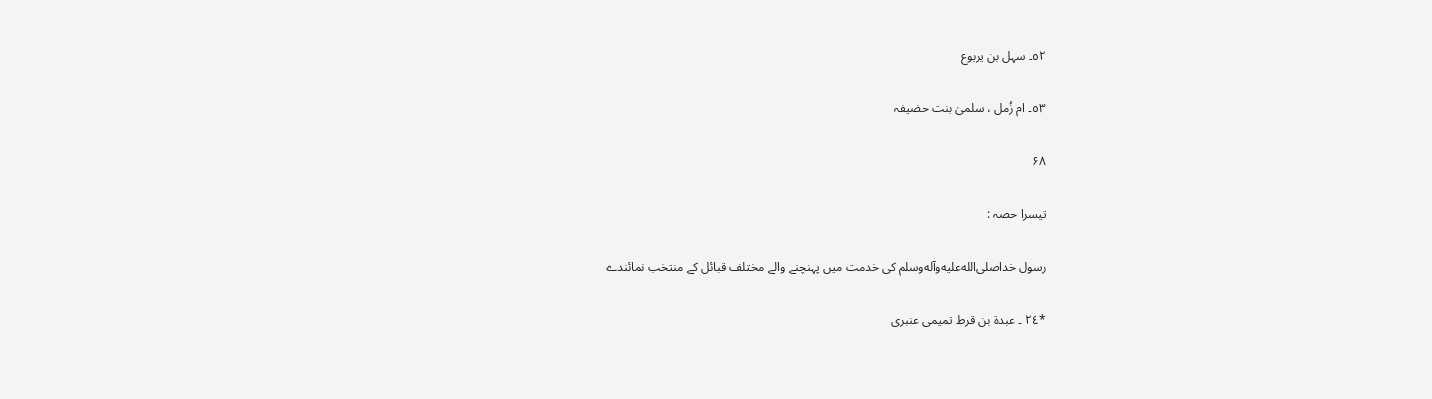٥٢۔ سہل بن یربوع

٥٣۔ ام زُمل ، سلمیٰ بنت حضیفہ

۶۸

تیسرا حصہ :

رسول خداصلى‌الله‌عليه‌وآله‌وسلم کی خدمت میں پہنچنے والے مختلف قبائل کے منتخب نمائندے

*٢٤ ۔ عبدة بن قرط تمیمی عنبری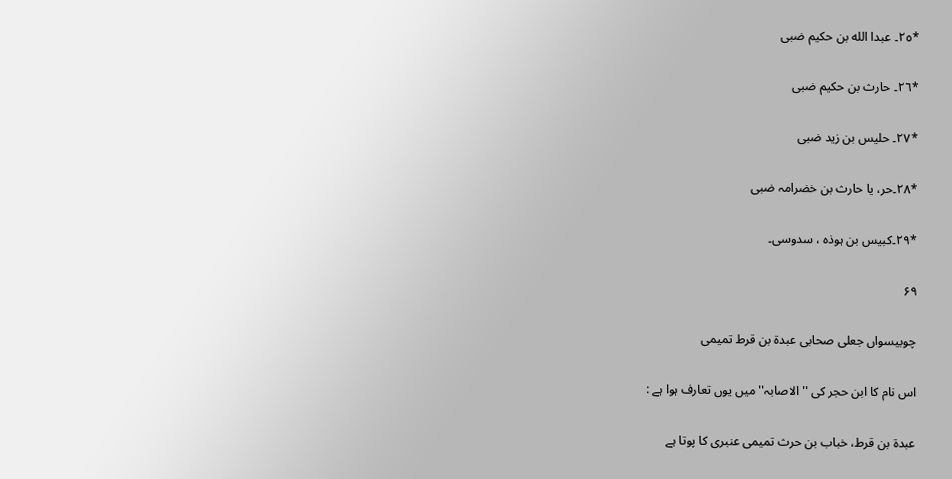*٢٥۔ عبدا الله بن حکیم ضبی

*٢٦۔ حارث بن حکیم ضبی

*٢٧۔ حلیس بن زید ضبی

*٢٨۔حر، یا حارث بن خضرامہ ضبی

*٢٩۔کبیس بن ہوذہ ، سدوسی۔

۶۹

چوبیسواں جعلی صحابی عبدة بن قرط تمیمی

اس نام کا ابن حجر کی '' الاصابہ'' میں یوں تعارف ہوا ہے :

عبدة بن قرط، خباب بن حرث تمیمی عنبری کا پوتا ہے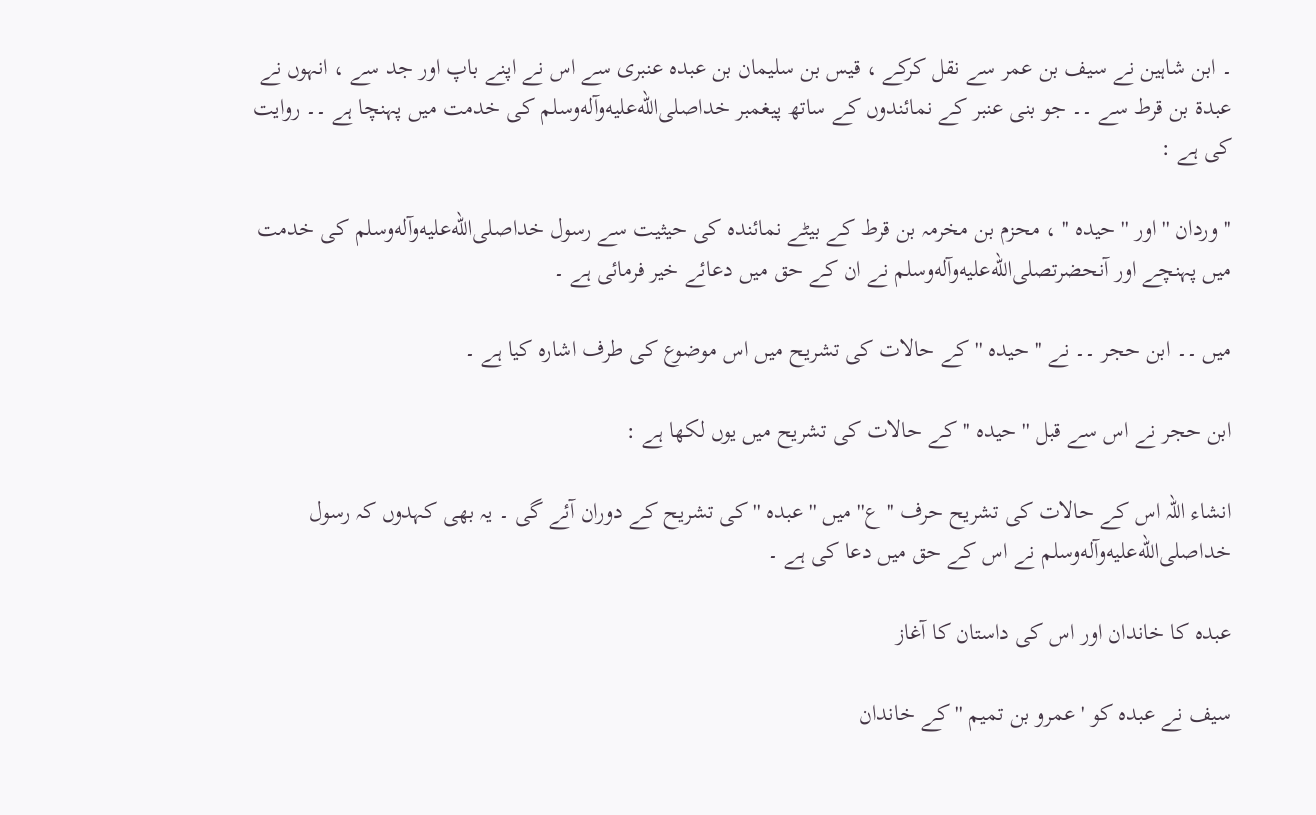۔ ابن شاہین نے سیف بن عمر سے نقل کرکے ، قیس بن سلیمان بن عبدہ عنبری سے اس نے اپنے باپ اور جد سے ، انہوں نے عبدة بن قرط سے ۔۔ جو بنی عنبر کے نمائندوں کے ساتھ پیغمبر خداصلى‌الله‌عليه‌وآله‌وسلم کی خدمت میں پہنچا ہے ۔۔ روایت کی ہے :

'' وردان '' اور '' حیدہ '' ، محزم بن مخرمہ بن قرط کے بیٹے نمائندہ کی حیثیت سے رسول خداصلى‌الله‌عليه‌وآله‌وسلم کی خدمت میں پہنچے اور آنحضرتصلى‌الله‌عليه‌وآله‌وسلم نے ان کے حق میں دعائے خیر فرمائی ہے ۔

میں ۔۔ ابن حجر ۔۔ نے '' حیدہ '' کے حالات کی تشریح میں اس موضوع کی طرف اشارہ کیا ہے ۔

ابن حجر نے اس سے قبل '' حیدہ '' کے حالات کی تشریح میں یوں لکھا ہے :

انشاء اللہ اس کے حالات کی تشریح حرف '' ع'' میں '' عبدہ '' کی تشریح کے دوران آئے گی ۔ یہ بھی کہدوں کہ رسول خداصلى‌الله‌عليه‌وآله‌وسلم نے اس کے حق میں دعا کی ہے ۔

عبدہ کا خاندان اور اس کی داستان کا آغاز

سیف نے عبدہ کو ' عمرو بن تمیم '' کے خاندان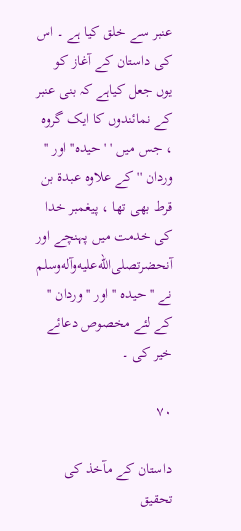عنبر سے خلق کیا ہے ۔ اس کی داستان کے آغاز کو یوں جعل کیاہے کہ بنی عنبر کے نمائندوں کا ایک گروہ ، جس میں ' ' حیدہ'' اور '' وردان '' کے علاوہ عبدة بن قرط بھی تھا ، پیغمبر خدا کی خدمت میں پہنچے اور آنحضرتصلى‌الله‌عليه‌وآله‌وسلم نے '' حیدہ '' اور '' وردان '' کے لئے مخصوص دعائے خیر کی ۔

۷۰

داستان کے مآخذ کی تحقیق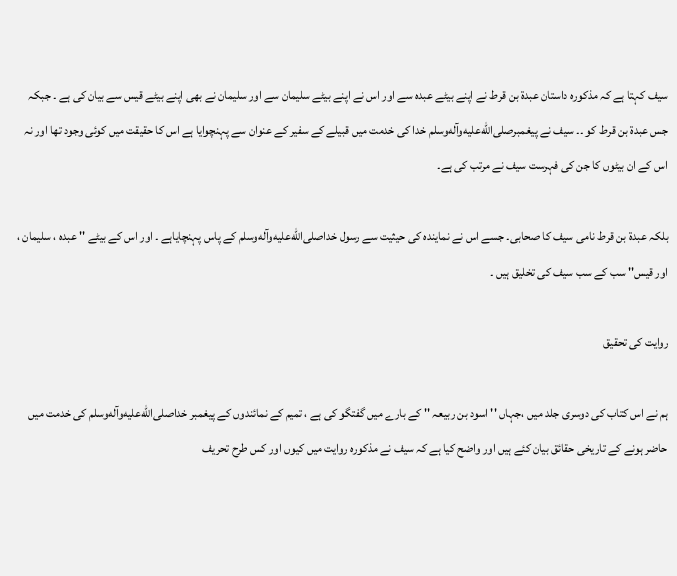سیف کہتا ہے کہ مذکورہ داستان عبدة بن قرط نے اپنے بیٹے عبدہ سے اور اس نے اپنے بیٹے سلیمان سے اور سلیمان نے بھی اپنے بیٹے قیس سے بیان کی ہے ۔ جبکہ جس عبدة بن قرط کو ۔۔ سیف نے پیغمبرصلى‌الله‌عليه‌وآله‌وسلم خدا کی خدمت میں قبیلے کے سفیر کے عنوان سے پہنچوایا ہے اس کا حقیقت میں کوئی وجود تھا اور نہ اس کے ان بیٹوں کا جن کی فہرست سیف نے مرتب کی ہے۔

بلکہ عبدة بن قرط نامی سیف کا صحابی۔ جسے اس نے نمایندہ کی حیثیت سے رسول خداصلى‌الله‌عليه‌وآله‌وسلم کے پاس پہنچایاہے ۔ اور اس کے بیٹے '' عبدہ ، سلیمان ، اور قیس'' سب کے سب سیف کی تخلیق ہیں ۔

روایت کی تحقیق

ہم نے اس کتاب کی دوسری جلد میں ،جہاں '' اسود بن ربیعہ '' کے بارے میں گفتگو کی ہے ، تمیم کے نمائندوں کے پیغمبر خداصلى‌الله‌عليه‌وآله‌وسلم کی خدمت میں حاضر ہونے کے تاریخی حقائق بیان کئے ہیں اور واضح کیا ہے کہ سیف نے مذکورہ روایت میں کیوں اور کس طرح تحریف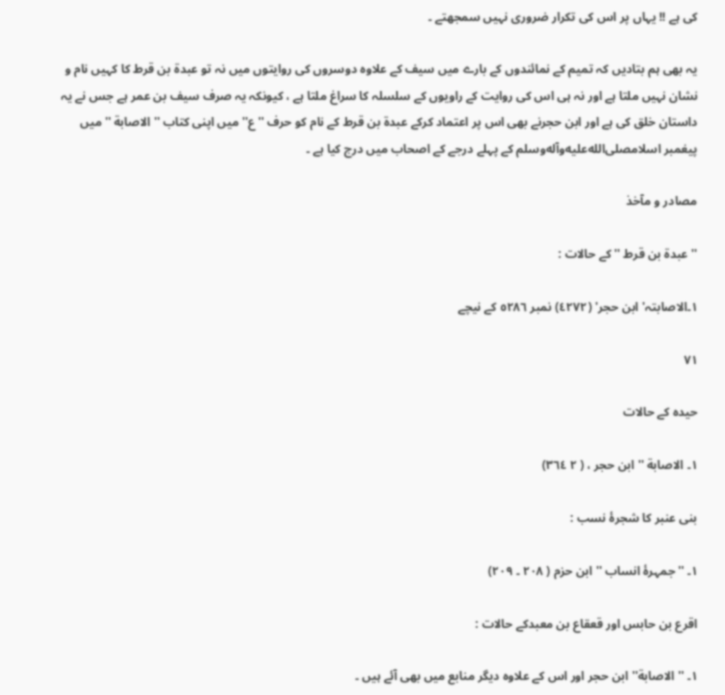کی ہے !! یہاں پر اس کی تکرار ضروری نہیں سمجھتے ۔

یہ بھی ہم بتادیں کہ تمیم کے نمائندوں کے بارے میں سیف کے علاوہ دوسروں کی روایتوں میں نہ تو عبدة بن قرط کا کہیں نام و نشان نہیں ملتا ہے اور نہ ہی اس کی روایت کے راویوں کے سلسلہ کا سراغ ملتا ہے ، کیونکہ یہ صرف سیف بن عمر ہے جس نے یہ داستان خلق کی ہے اور ابن حجرنے بھی اس پر اعتماد کرکے عبدة بن قرط کے نام کو حرف '' ع'' میں اپنی کتاب '' الاصابة '' میں پیغمبر اسلامصلى‌الله‌عليه‌وآله‌وسلم کے پہلے درجے کے اصحاب میں درج کیا ہے ۔

مصادر و مآخذ

'' عبدة بن قرط '' کے حالات :

١۔الاصابتہ' ابن حجر' (٤٢٧٢) نمبر ٥٢٨٦ کے نیچے

۷۱

حیدہ کے حالات

١۔ الاصابة '' ابن حجر ، ( ٢ ٣٦٤)

بنی عنبر کا شجرۂ نسب :

١۔ '' جمہرۂ انساب '' ابن حزم ( ٢٠٨ ۔ ٢٠٩)

اقرع بن حابس اور قعقاع بن معبدکے حالات :

١۔ '' الاصابة'' ابن حجر اور اس کے علاوہ دیگر منابع میں بھی آئے ہیں ۔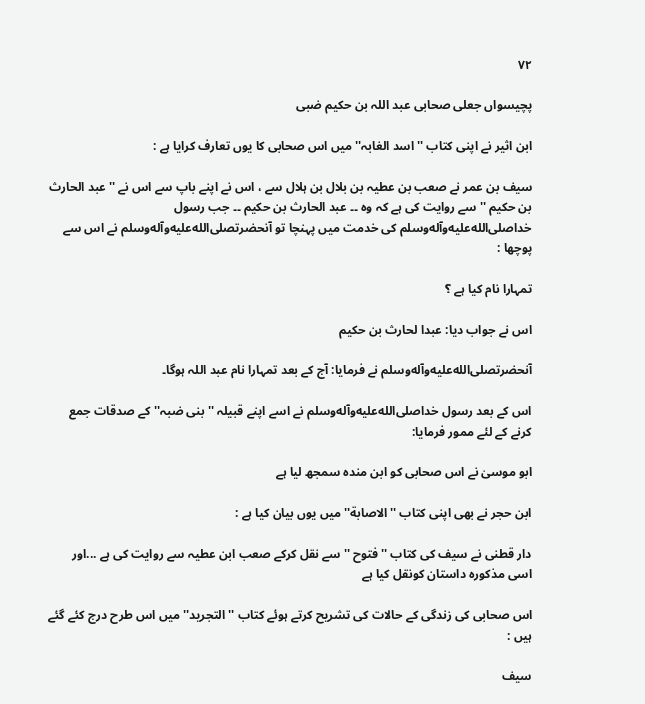۷۲

پچیسواں جعلی صحابی عبد اللہ بن حکیم ضبی

ابن اثیر نے اپنی کتاب '' اسد الغابہ'' میں اس صحابی کا یوں تعارف کرایا ہے :

سیف بن عمر نے صعب بن عطیہ بن بلال بن ہلال سے ، اس نے اپنے باپ سے اس نے '' عبد الحارث بن حکیم '' سے روایت کی ہے کہ وہ ۔۔ عبد الحارث بن حکیم ۔۔ جب رسول خداصلى‌الله‌عليه‌وآله‌وسلم کی خدمت میں پہنچا تو آنحضرتصلى‌الله‌عليه‌وآله‌وسلم نے اس سے پوچھا :

تمہارا نام کیا ہے ؟

اس نے جواب دیا: عبدا لحارث بن حکیم

آنحضرتصلى‌الله‌عليه‌وآله‌وسلم نے فرمایا: آج کے بعد تمہارا نام عبد اللہ ہوگا۔

اس کے بعد رسول خداصلى‌الله‌عليه‌وآله‌وسلم نے اسے اپنے قبیلہ '' بنی ضبہ''کے صدقات جمع کرنے کے لئے ممور فرمایا:

ابو موسیٰ نے اس صحابی کو ابن مندہ سمجھ لیا ہے

ابن حجر نے بھی اپنی کتاب '' الاصابة'' میں یوں بیان کیا ہے :

دار قطنی نے سیف کی کتاب '' فتوح '' سے نقل کرکے صعب ابن عطیہ سے روایت کی ہے ...اور اسی مذکورہ داستان کونقل کیا ہے

اس صحابی کی زندگی کے حالات کی تشریح کرتے ہوئے کتاب '' التجرید'' میں اس طرح درج کئے گئے ہیں :

سیف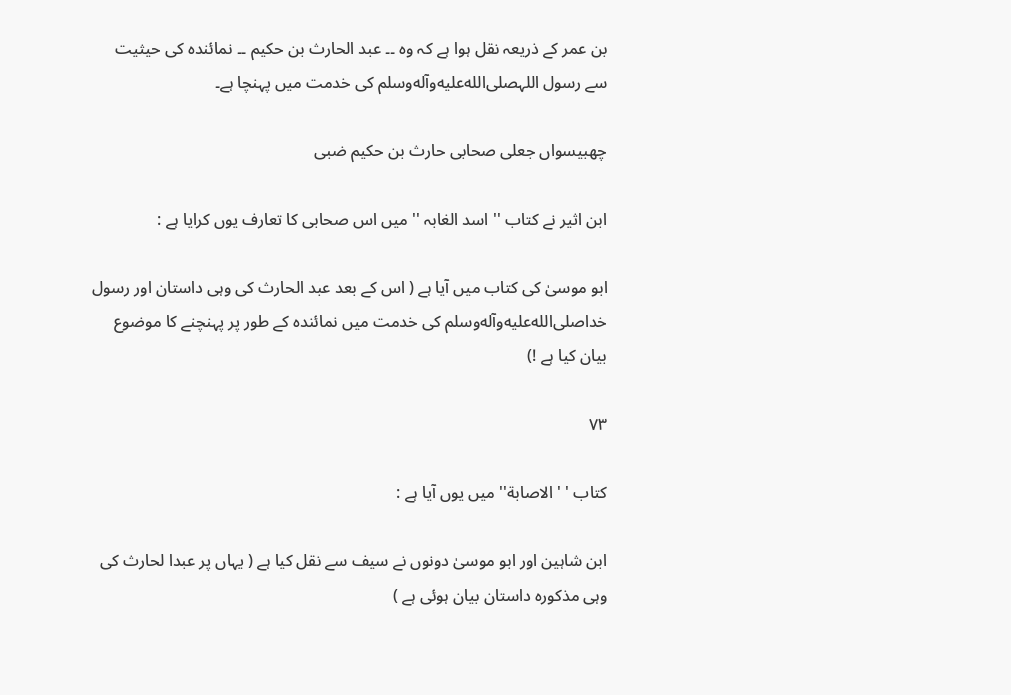بن عمر کے ذریعہ نقل ہوا ہے کہ وہ ۔۔ عبد الحارث بن حکیم ۔۔ نمائندہ کی حیثیت سے رسول اللہصلى‌الله‌عليه‌وآله‌وسلم کی خدمت میں پہنچا ہے۔

چھبیسواں جعلی صحابی حارث بن حکیم ضبی

ابن اثیر نے کتاب '' اسد الغابہ '' میں اس صحابی کا تعارف یوں کرایا ہے :

ابو موسیٰ کی کتاب میں آیا ہے ( اس کے بعد عبد الحارث کی وہی داستان اور رسول خداصلى‌الله‌عليه‌وآله‌وسلم کی خدمت میں نمائندہ کے طور پر پہنچنے کا موضوع بیان کیا ہے !)

۷۳

کتاب ' ' الاصابة'' میں یوں آیا ہے :

ابن شاہین اور ابو موسیٰ دونوں نے سیف سے نقل کیا ہے ( یہاں پر عبدا لحارث کی وہی مذکورہ داستان بیان ہوئی ہے )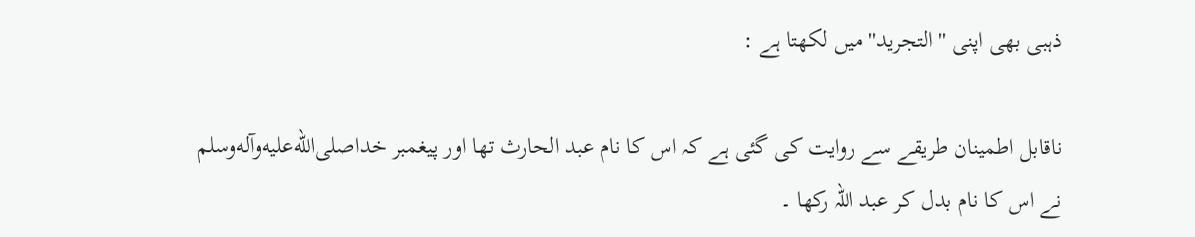ذہبی بھی اپنی '' التجرید'' میں لکھتا ہے :

ناقابل اطمینان طریقے سے روایت کی گئی ہے کہ اس کا نام عبد الحارث تھا اور پیغمبر خداصلى‌الله‌عليه‌وآله‌وسلم نے اس کا نام بدل کر عبد اللہ رکھا ۔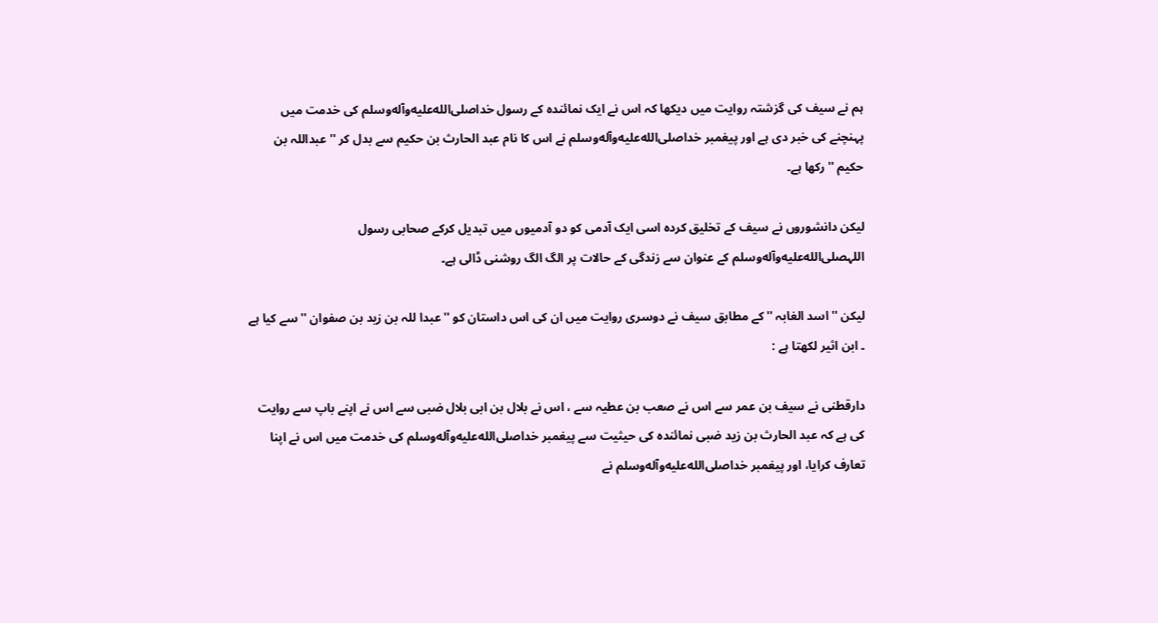ہم نے سیف کی گزشتہ روایت میں دیکھا کہ اس نے ایک نمائندہ کے رسول خداصلى‌الله‌عليه‌وآله‌وسلم کی خدمت میں پہنچنے کی خبر دی ہے اور پیغمبر خداصلى‌الله‌عليه‌وآله‌وسلم نے اس کا نام عبد الحارث بن حکیم سے بدل کر '' عبداللہ بن حکیم '' رکھا ہے۔

لیکن دانشوروں نے سیف کے تخلیق کردہ اسی ایک آدمی کو دو آدمیوں میں تبدیل کرکے صحابی رسول اللہصلى‌الله‌عليه‌وآله‌وسلم کے عنوان سے زندگی کے حالات پر الگ الگ روشنی ڈالی ہے۔

لیکن '' اسد الغابہ '' کے مطابق سیف نے دوسری روایت میں ان کی اس داستان کو '' عبدا للہ بن زید بن صفوان '' سے کیا ہے ۔ ابن اثیر لکھتا ہے :

دارقطنی نے سیف بن عمر سے اس نے صعب بن عطیہ سے ، اس نے بلال بن ابی بلال ضبی سے اس نے اپنے باپ سے روایت کی ہے کہ عبد الحارث بن زید ضبی نمائندہ کی حیثیت سے پیغمبر خداصلى‌الله‌عليه‌وآله‌وسلم کی خدمت میں اس نے اپنا تعارف کرایا، اور پیغمبر خداصلى‌الله‌عليه‌وآله‌وسلم نے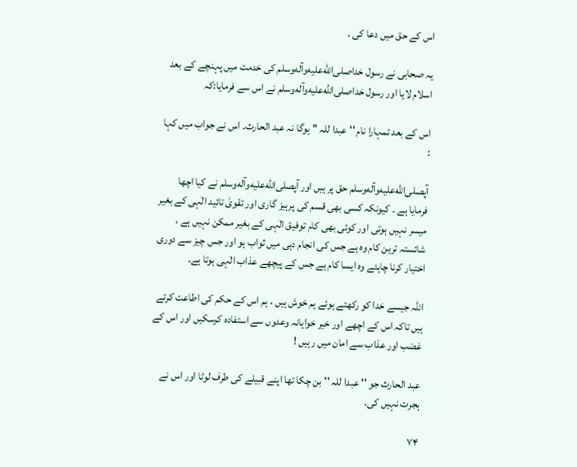اس کے حق میں دعا کی ۔

یہ صحابی نے رسول خداصلى‌الله‌عليه‌وآله‌وسلم کی خدمت میں پہنچے کے بعد اسلام لایا اور رسول خداصلى‌الله‌عليه‌وآله‌وسلم نے اس سے فرمایا:کہ

اس کے بعد تمہارا نام '' عبدا للہ '' ہوگا نہ عبد الحارث۔ اس نے جواب میں کہا :

آپصلى‌الله‌عليه‌وآله‌وسلم حق پر ہیں اور آپصلى‌الله‌عليه‌وآله‌وسلم نے کیا اچھا فرمایا ہے ۔ کیونکہ کسی بھی قسم کی پرہیز گاری اور تقویٰ تائید الٰہی کے بغیر میسر نہیں ہوتی اور کوئی بھی کام توفیق الٰہی کے بغیر ممکن نہیں ہے ، شائستہ ترین کام وہ ہے جس کی انجام دہی میں ثواب ہو اور جس چیز سے دوری اختیار کرنا چاہئے وہ ایسا کام ہے جس کے پیچھے عذاب الٰہی ہوتا ہے۔

اللہ جیسے خدا کو رکھتے ہوئے ہم خوش ہیں ، ہم اس کے حکم کی اطاعت کرتے ہیں تاکہ اس کے اچھے اور خیر خواہانہ وعدوں سے استفادہ کرسکیں اور اس کے غضب اور عذاب سے امان میں رہیں !

عبد الحارث جو '' عبدا للہ '' بن چکا تھا اپنے قبیلے کی طرف لوٹا اور اس نے ہجرت نہیں کی۔

۷۴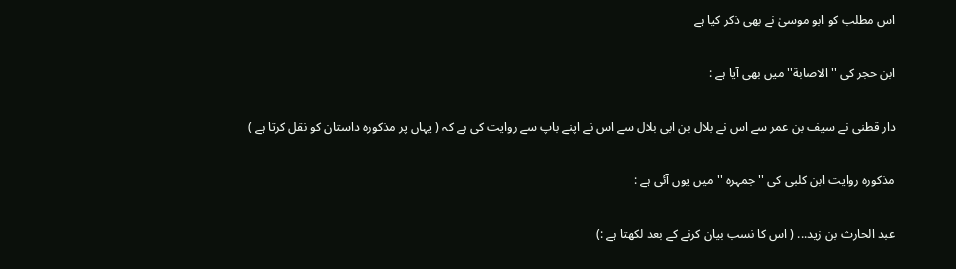اس مطلب کو ابو موسیٰ نے بھی ذکر کیا ہے

ابن حجر کی '' الاصابة'' میں بھی آیا ہے :

دار قطنی نے سیف بن عمر سے اس نے بلال بن ابی بلال سے اس نے اپنے باپ سے روایت کی ہے کہ ( یہاں پر مذکورہ داستان کو نقل کرتا ہے )

مذکورہ روایت ابن کلبی کی '' جمہرہ '' میں یوں آئی ہے :

عبد الحارث بن زید... ( اس کا نسب بیان کرنے کے بعد لکھتا ہے :)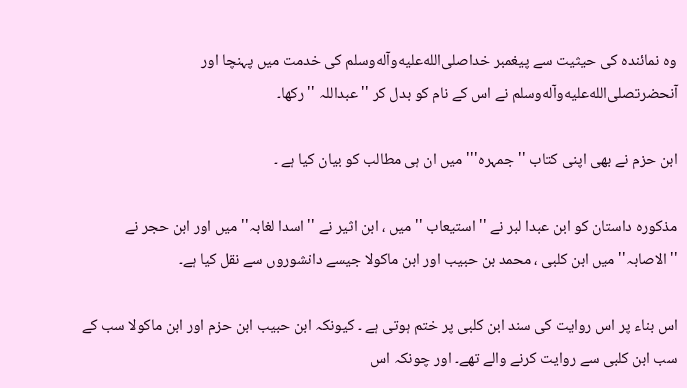وہ نمائندہ کی حیثیت سے پیغمبر خداصلى‌الله‌عليه‌وآله‌وسلم کی خدمت میں پہنچا اور آنحضرتصلى‌الله‌عليه‌وآله‌وسلم نے اس کے نام کو بدل کر '' عبداللہ '' رکھا۔

ابن حزم نے بھی اپنی کتاب '' جمہرہ''' میں ان ہی مطالب کو بیان کیا ہے ۔

مذکورہ داستان کو ابن عبدا لبر نے '' استیعاب '' میں ، ابن اثیر نے '' اسدا لغابہ'' میں اور ابن حجر نے ''الاصابہ'' میں ابن کلبی ، محمد بن حبیب اور ابن ماکولا جیسے دانشوروں سے نقل کیا ہے۔

اس بناء پر اس روایت کی سند ابن کلبی پر ختم ہوتی ہے ۔ کیونکہ ابن حبیب ابن حزم اور ابن ماکولا سب کے سب ابن کلبی سے روایت کرنے والے تھے۔ اور چونکہ اس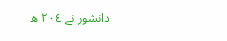دانشور نے ٢٠٤ ھ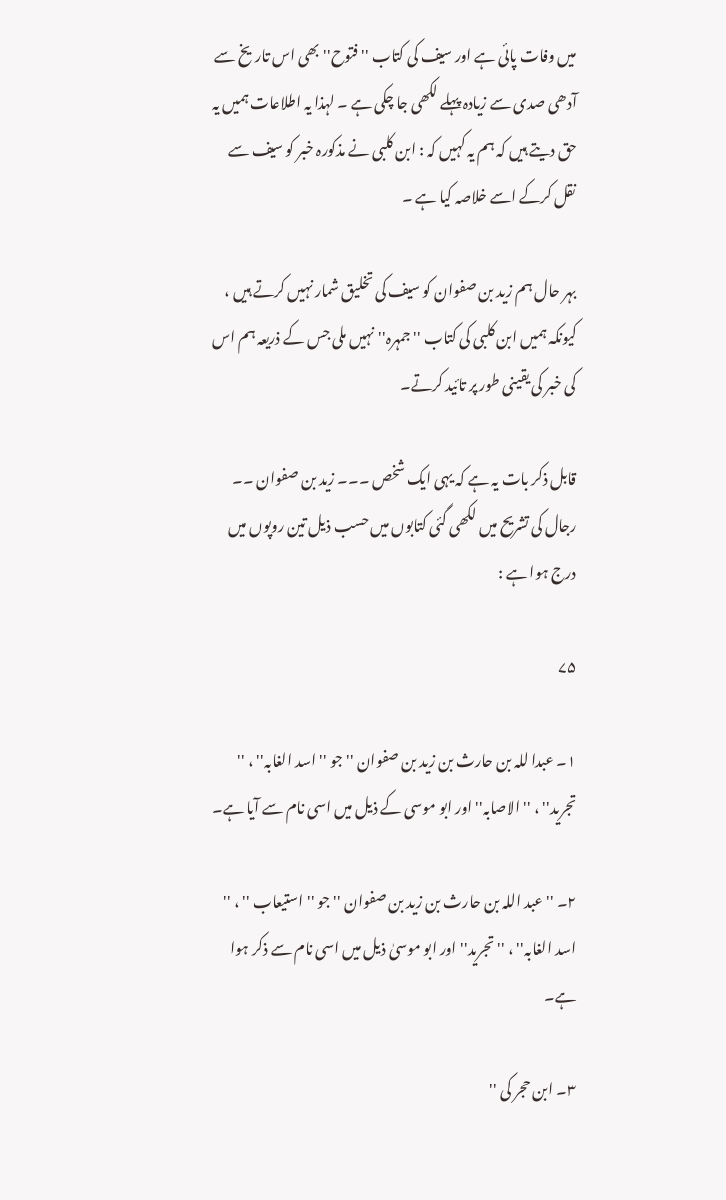میں وفات پائی ہے اور سیف کی کتاب '' فتوح'' بھی اس تاریخ سے آدھی صدی سے زیادہ پہلے لکھی جا چکی ہے ۔ لہذا یہ اطلاعات ہمیں یہ حق دیتے ہیں کہ ہم یہ کہیں کہ : ابن کلبی نے مذکورہ خبر کو سیف سے نقل کرکے اسے خلاصہ کیا ہے ۔

بہر حال ہم زید بن صفوان کو سیف کی تخلیق شمار نہیں کرتے ہیں ، کیونکہ ہمیں ابن کلبی کی کتاب '' جمہرہ'' نہیں ملی جس کے ذریعہ ہم اس کی خبر کی یقینی طور پر تائید کرتے۔

قابل ذکر بات یہ ہے کہ یہی ایک شخص ۔۔۔ زید بن صفوان ۔۔ رجال کی تشریح میں لکھی گئی کتابوں میں حسب ذیل تین روپوں میں درج ہوا ہے :

۷۵

١۔ عبدا للہ بن حارث بن زید بن صفوان '' جو '' اسد الغابہ'' ، '' تجرید'' ، '' الاصابہ'' اور ابو موسی کے ذیل میں اسی نام سے آیا ہے۔

٢۔ '' عبد اللہ بن حارث بن زید بن صفوان '' جو '' استیعاب '' ، '' اسد الغابہ'' ، '' تجرید'' اور ابو موسیٰ ذیل میں اسی نام سے ذکر ہوا ہے۔

٣۔ ابن حجر کی ''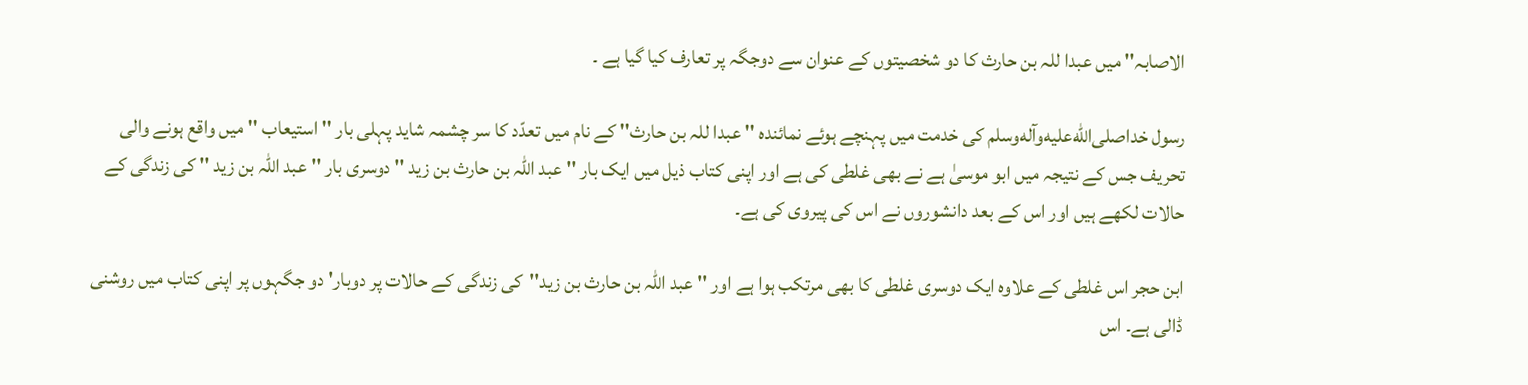الاصابہ'' میں عبدا للہ بن حارث کا دو شخصیتوں کے عنوان سے دوجگہ پر تعارف کیا گیا ہے ۔

رسول خداصلى‌الله‌عليه‌وآله‌وسلم کی خدمت میں پہنچے ہوئے نمائندہ '' عبدا للہ بن حارث'' کے نام میں تعدّد کا سر چشمہ شاید پہلی بار '' استیعاب '' میں واقع ہونے والی تحریف جس کے نتیجہ میں ابو موسیٰ ہے نے بھی غلطی کی ہے اور اپنی کتاب ذیل میں ایک بار '' عبد اللہ بن حارث بن زید '' دوسری بار '' عبد اللہ بن زید '' کی زندگی کے حالات لکھے ہیں اور اس کے بعد دانشوروں نے اس کی پیروی کی ہے۔

ابن حجر اس غلطی کے علاوہ ایک دوسری غلطی کا بھی مرتکب ہوا ہے اور '' عبد اللہ بن حارث بن زید''کی زندگی کے حالات پر دوبار' دو جگہوں پر اپنی کتاب میں روشنی ڈالی ہے۔ اس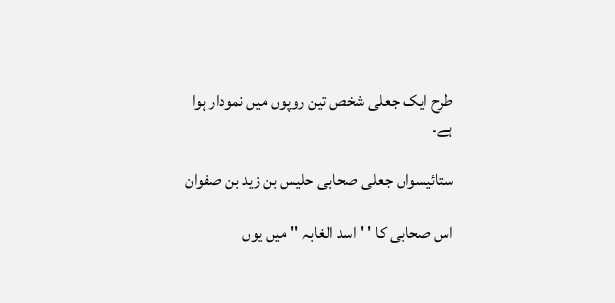طرح ایک جعلی شخص تین روپوں میں نمودار ہوا ہے۔

ستائیسواں جعلی صحابی حلیس بن زید بن صفوان

اس صحابی کا ' ' اسد الغابہ '' میں یوں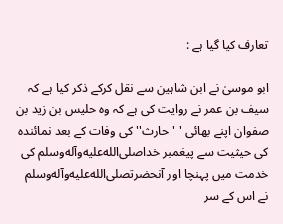تعارف کیا گیا ہے :

ابو موسیٰ نے ابن شاہین سے نقل کرکے ذکر کیا ہے کہ سیف بن عمر نے روایت کی ہے کہ وہ حلیس بن زید بن صفوان اپنے بھائی ' ' حارث'' کی وفات کے بعد نمائندہ کی حیثیت سے پیغمبر خداصلى‌الله‌عليه‌وآله‌وسلم کی خدمت میں پہنچا اور آنحضرتصلى‌الله‌عليه‌وآله‌وسلم نے اس کے سر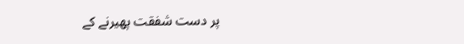پر دست شفقت پھیرنے کے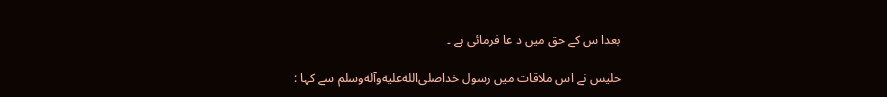بعدا س کے حق میں د عا فرمائی ہے ۔

حلیس نے اس ملاقات میں رسول خداصلى‌الله‌عليه‌وآله‌وسلم سے کہا :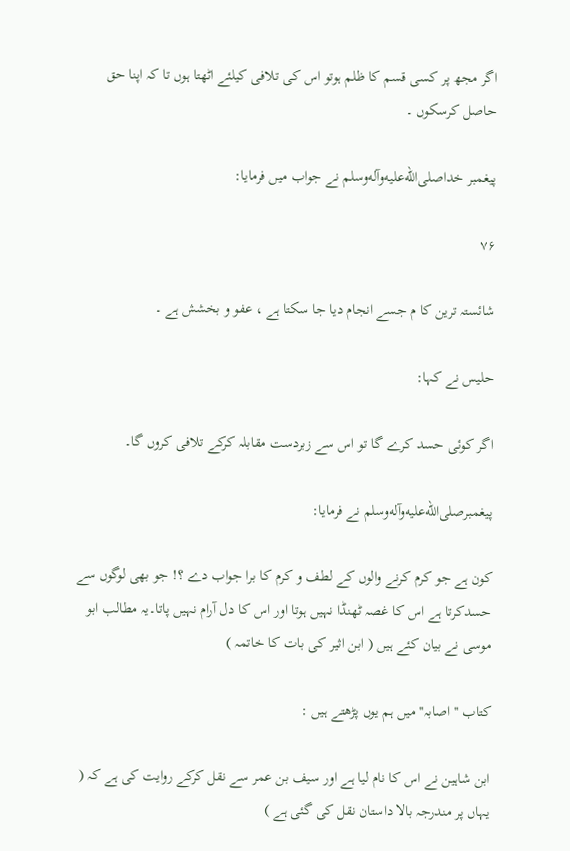اگر مجھ پر کسی قسم کا ظلم ہوتو اس کی تلافی کیلئے اٹھتا ہوں تا کہ اپنا حق حاصل کرسکوں ۔

پیغمبر خداصلى‌الله‌عليه‌وآله‌وسلم نے جواب میں فرمایا:

۷۶

شائستہ ترین کا م جسے انجام دیا جا سکتا ہے ، عفو و بخشش ہے ۔

حلیس نے کہا:

اگر کوئی حسد کرے گا تو اس سے زبردست مقابلہ کرکے تلافی کروں گا۔

پیغمبرصلى‌الله‌عليه‌وآله‌وسلم نے فرمایا:

کون ہے جو کرم کرنے والوں کے لطف و کرم کا برا جواب دے ؟! جو بھی لوگوں سے حسدکرتا ہے اس کا غصہ ٹھنڈا نہیں ہوتا اور اس کا دل آرام نہیں پاتا۔یہ مطالب ابو موسی نے بیان کئے ہیں ( ابن اثیر کی بات کا خاتمہ )

کتاب '' اصابہ'' میں ہم یوں پڑھتے ہیں :

ابن شاہین نے اس کا نام لیا ہے اور سیف بن عمر سے نقل کرکے روایت کی ہے کہ ( یہاں پر مندرجہ بالا داستان نقل کی گئی ہے )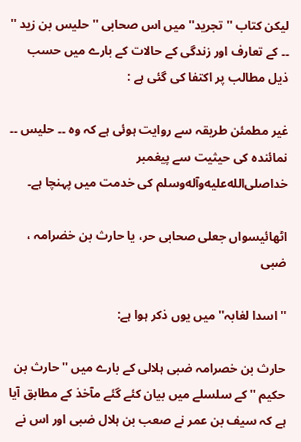لیکن کتاب '' تجرید'' میں اس صحابی '' حلیس بن زید '' ۔۔ کے تعارف اور زندگی کے حالات کے بارے میں حسب ذیل مطالب پر اکتفا کی گئی ہے :

غیر مطمئن طریقہ سے روایت ہوئی ہے کہ وہ ۔۔ حلیس ۔۔ نمائندہ کی حیثیت سے پیغمبر خداصلى‌الله‌عليه‌وآله‌وسلم کی خدمت میں پہنچا ہے۔

اٹھائیسواں جعلی صحابی حر، یا حارث بن خضرامہ ، ضبی

'' اسدا لغابہ'' میں یوں ذکر ہوا ہے:

حارث بن خصرامہ ضبی ہلالی کے بارے میں '' حارث بن حکیم '' کے سلسلے میں بیان کئے گئے مآخذ کے مطابق آیا ہے کہ سیف بن عمر نے صعب بن ہلال ضبی اور اس نے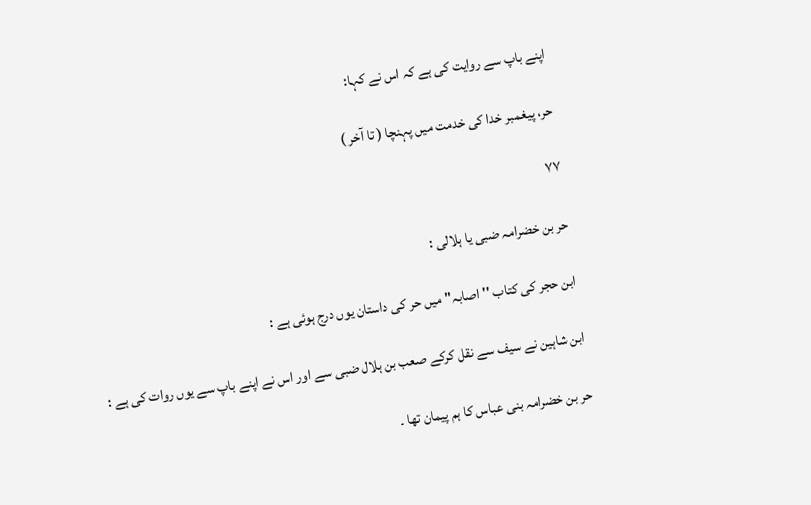اپنے باپ سے روایت کی ہے کہ اس نے کہا:

حر، پیغمبر خدا کی خدمت میں پہنچا ( تا آخر )

۷۷

حر بن خضرامہ ضبی یا ہلالی :

ابن حجر کی کتاب '' اصابہ'' میں حر کی داستان یوں درج ہوئی ہے :

ابن شاہین نے سیف سے نقل کرکے صعب بن ہلال ضبی سے اور اس نے اپنے باپ سے یوں روات کی ہے :

حر بن خضرامہ بنی عباس کا ہم پیمان تھا ۔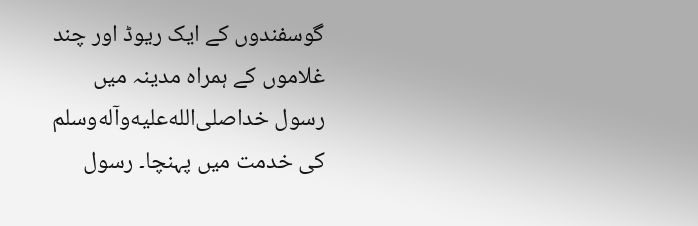گوسفندوں کے ایک ریوڈ اور چند غلاموں کے ہمراہ مدینہ میں رسول خداصلى‌الله‌عليه‌وآله‌وسلم کی خدمت میں پہنچا۔ رسول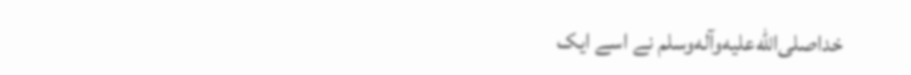خداصلى‌الله‌عليه‌وآله‌وسلم نے اسے ایک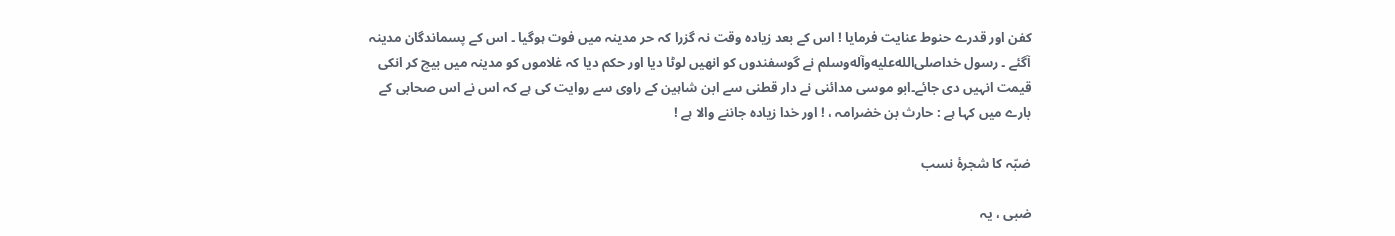کفن اور قدرے حنوط عنایت فرمایا ! اس کے بعد زیادہ وقت نہ گزرا کہ حر مدینہ میں فوت ہوگیا ۔ اس کے پسماندگان مدینہ آگئے ۔ رسول خداصلى‌الله‌عليه‌وآله‌وسلم نے گوسفندوں کو انھیں لوٹا دیا اور حکم دیا کہ غلاموں کو مدینہ میں بیچ کر انکی قیمت انہیں دی جائے۔ابو موسی مدائنی نے دار قطنی سے ابن شاہین کے راوی سے روایت کی ہے کہ اس نے اس صحابی کے بارے میں کہا ہے : حارث بن خضرامہ ، ! اور خدا زیادہ جاننے والا ہے !

ضبّہ کا شجرۂ نسب

ضبی ، یہ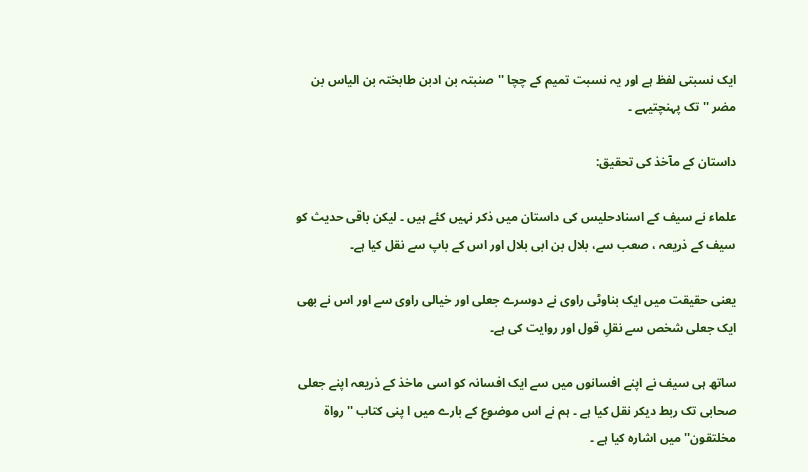ایک نسبتی لفظ ہے اور یہ نسبت تمیم کے چچا ''صنبتہ بن ادبن طابختہ بن الیاس بن مضر '' تک پہنچتیہے ۔

داستان کے مآخذ کی تحقیق:

علماء نے سیف کے اسنادحلیس کی داستان میں ذکر نہیں کئے ہیں ۔ لیکن باقی حدیث کو سیف کے ذریعہ ، صعب سے، بلال بن ابی بلال اور اس کے باپ سے نقل کیا ہے۔

یعنی حقیقت میں ایک بناوٹی راوی نے دوسرے جعلی اور خیالی راوی سے اور اس نے بھی ایک جعلی شخص سے نقلِ قول اور روایت کی ہے۔

ساتھ ہی سیف نے اپنے افسانوں میں سے ایک افسانہ کو اسی ماخذ کے ذریعہ اپنے جعلی صحابی تک ربط دیکر نقل کیا ہے ۔ ہم نے اس موضوع کے بارے میں ا پنی کتاب '' رواة مخلتقون'' میں اشارہ کیا ہے ۔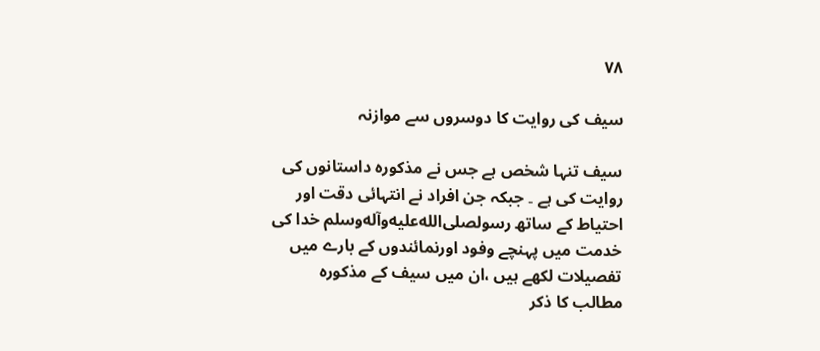۷۸

سیف کی روایت کا دوسروں سے موازنہ

سیف تنہا شخص ہے جس نے مذکورہ داستانوں کی روایت کی ہے ۔ جبکہ جن افراد نے انتہائی دقت اور احتیاط کے ساتھ رسولصلى‌الله‌عليه‌وآله‌وسلم خدا کی خدمت میں پہنچے وفود اورنمائندوں کے بارے میں تفصیلات لکھے ہیں ،ان میں سیف کے مذکورہ مطالب کا ذکر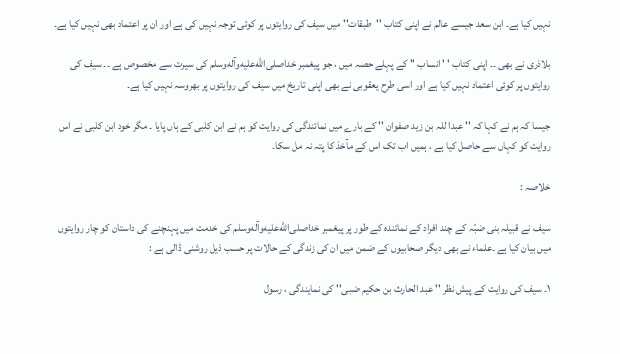نہیں کیا ہے۔ ابن سعد جیسے عالم نے اپنی کتاب ''طبقات'' میں سیف کی روایتوں پر کوئی توجہ نہیں کی ہے اور ان پر اعتماد بھی نہیں کیا ہے۔

بلاذری نے بھی ۔۔ اپنی کتاب ' ' انساب '' کے پہلے حصہ میں ، جو پیغمبر خداصلى‌الله‌عليه‌وآله‌وسلم کی سیرت سے مخصوص ہے ۔۔ سیف کی روایتوں پر کوئی اعتماد نہیں کیا ہے اور اسی طرح یعقوبی نے بھی اپنی تاریخ میں سیف کی روایتوں پر بھروسہ نہیں کیا ہے۔

جیسا کہ ہم نے کہا کہ '' عبدا للہ بن زید صفوان '' کے بارے میں نمائندگی کی روایت کو ہم نے ابن کلبی کے ہاں پایا ۔ مگر خود ابن کلبی نے اس روایت کو کہاں سے حاصل کیا ہے ، ہمیں اب تک اس کے مآخذ کا پتہ نہ مل سکا۔

خلاصہ :

سیف نے قبیلہ بنی ضبّہ کے چند افراد کے نمائندہ کے طور پر پیغمبر خداصلى‌الله‌عليه‌وآله‌وسلم کی خدمت میں پہنچنے کی داستان کو چار روایتوں میں بیان کیا ہے ۔علماء نے بھی دیگر صحابیوں کے ضمن میں ان کی زندگی کے حالات پر حسب ذیل روشنی ڈالی ہے :

١۔ سیف کی روایت کے پیش نظر '' عبد الحارث بن حکیم ضبی'' کی نمایندگی ، رسول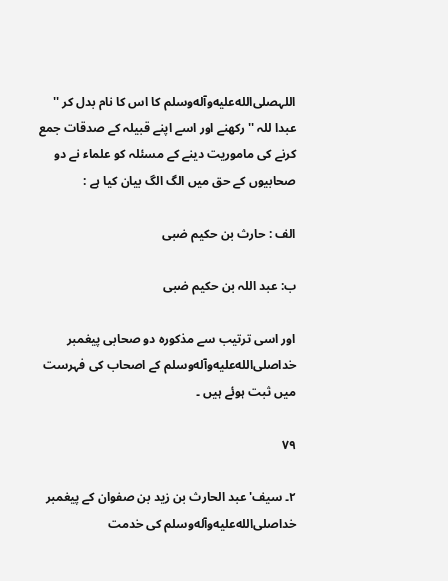اللہصلى‌الله‌عليه‌وآله‌وسلم کا اس کا نام بدل کر '' عبدا للہ '' رکھنے اور اسے اپنے قبیلہ کے صدقات جمع کرنے کی ماموریت دینے کے مسئلہ کو علماء نے دو صحابیوں کے حق میں الگ الگ بیان کیا ہے :

الف : حارث بن حکیم ضبی

ب: عبد اللہ بن حکیم ضبی

اور اسی ترتیب سے مذکورہ دو صحابی پیغمبر خداصلى‌الله‌عليه‌وآله‌وسلم کے اصحاب کی فہرست میں ثبت ہوئے ہیں ۔

۷۹

٢۔ سیف' عبد الحارث بن زید بن صفوان کے پیغمبر خداصلى‌الله‌عليه‌وآله‌وسلم کی خدمت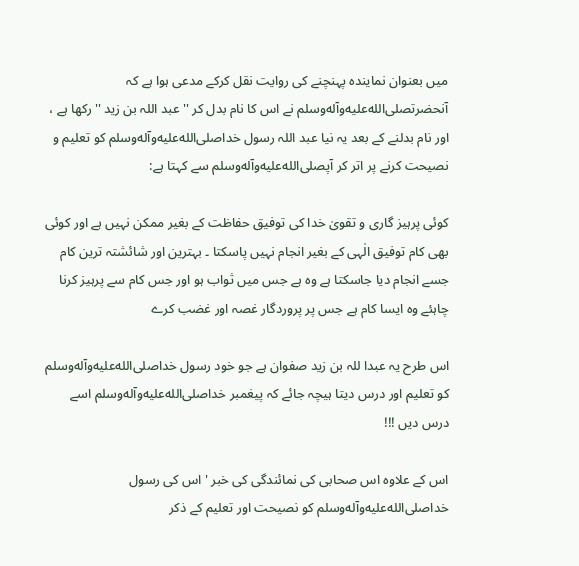میں بعنوان نمایندہ پہنچنے کی روایت نقل کرکے مدعی ہوا ہے کہ آنحضرتصلى‌الله‌عليه‌وآله‌وسلم نے اس کا نام بدل کر '' عبد اللہ بن زید '' رکھا ہے ، اور نام بدلنے کے بعد یہ نیا عبد اللہ رسول خداصلى‌الله‌عليه‌وآله‌وسلم کو تعلیم و نصیحت کرنے پر اتر کر آپصلى‌الله‌عليه‌وآله‌وسلم سے کہتا ہے:

کوئی پرہیز گاری و تقویٰ خدا کی توفیق حفاظت کے بغیر ممکن نہیں ہے اور کوئی بھی کام توفیق الٰہی کے بغیر انجام نہیں پاسکتا ۔ بہترین اور شائشتہ ترین کام جسے انجام دیا جاسکتا ہے وہ ہے جس میں ثواب ہو اور جس کام سے پرہیز کرنا چاہئے وہ ایسا کام ہے جس پر پروردگار غصہ اور غضب کرے

اس طرح یہ عبدا للہ بن زید صفوان ہے جو خود رسول خداصلى‌الله‌عليه‌وآله‌وسلم کو تعلیم اور درس دیتا ہیچہ جائے کہ پیغمبر خداصلى‌الله‌عليه‌وآله‌وسلم اسے درس دیں !!!

اس کے علاوہ اس صحابی کی نمائندگی کی خبر ' اس کی رسول خداصلى‌الله‌عليه‌وآله‌وسلم کو نصیحت اور تعلیم کے ذکر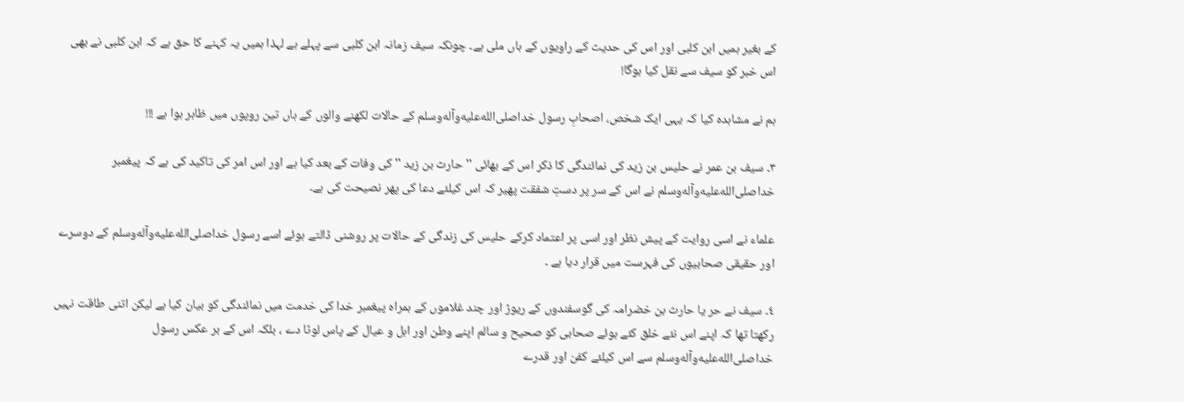کے بغیر ہمیں ابن کلبی اور اس کی حدیث کے راویوں کے ہاں ملی ہے۔ چونکہ سیف زمانہ ابن کلبی سے پہلے ہے لہذا ہمیں یہ کہنے کا حق ہے کہ ابن کلبی نے بھی اس خبر کو سیف سے نقل کیا ہوگا!

ہم نے مشاہدہ کیا کہ یہی ایک شخص، اصحابِ رسول خداصلى‌الله‌عليه‌وآله‌وسلم کے حالات لکھنے والوں کے ہاں تین روپوں میں ظاہر ہوا ہے !!!

٣۔ سیف بن عمر نے حلیس بن زید کی نمائندگی کا ذکر اس کے بھائی '' حارث بن زید '' کی وفات کے بعد کیا ہے اور اس امر کی تاکید کی ہے کہ پیغمبر خداصلى‌الله‌عليه‌وآله‌وسلم نے اس کے سر پر دستِ شفقت پھیر کہ اس کیلئے دعا کی پھر نصیحت کی ہے۔

علماء نے اسی روایت کے پیش نظر اور اسی پر اعتماد کرکے حلیس کی زندگی کے حالات پر روشنی ڈالتے ہوئے اسے رسول خداصلى‌الله‌عليه‌وآله‌وسلم کے دوسرے اور حقیقی صحابیوں کی فہرست میں قرار دیا ہے ۔

٤۔ سیف نے حر یا حارث بن خضرامہ کی گوسفندوں کے ریوڑ اور چند غلاموں کے ہمراہ پیغمبر خدا کی خدمت میں نمائندگی کو بیان کیا ہے لیکن اتنی طاقت نہیں رکھتا تھا کہ اپنے اس نئے خلق کئے ہوئے صحابی کو صحیح و سالم اپنے وطن اور اہل و عیال کے پاس لوٹا دے ، بلکہ اس کے بر عکس رسول خداصلى‌الله‌عليه‌وآله‌وسلم سے اس کیلئے کفن اور قدرے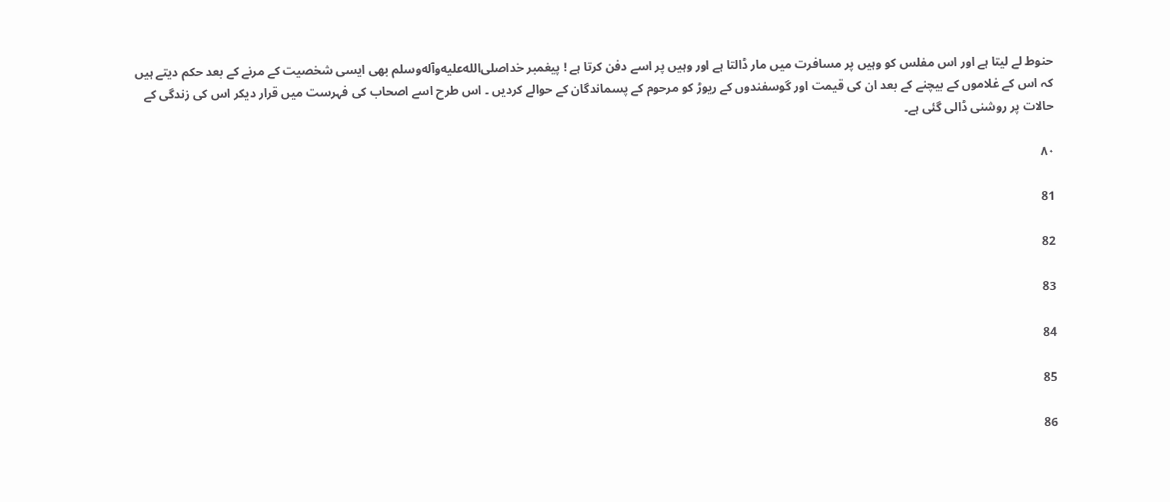حنوط لے لیتا ہے اور اس مفلس کو وہیں پر مسافرت میں مار ڈالتا ہے اور وہیں پر اسے دفن کرتا ہے ! پیغمبر خداصلى‌الله‌عليه‌وآله‌وسلم بھی ایسی شخصیت کے مرنے کے بعد حکم دیتے ہیں کہ اس کے غلاموں کے بیچنے کے بعد ان کی قیمت اور گوسفندوں کے ریوڑ کو مرحوم کے پسماندگان کے حوالے کردیں ۔ اس طرح اسے اصحاب کی فہرست میں قرار دیکر اس کی زندگی کے حالات پر روشنی ڈالی گئی ہے۔

۸۰

81

82

83

84

85

86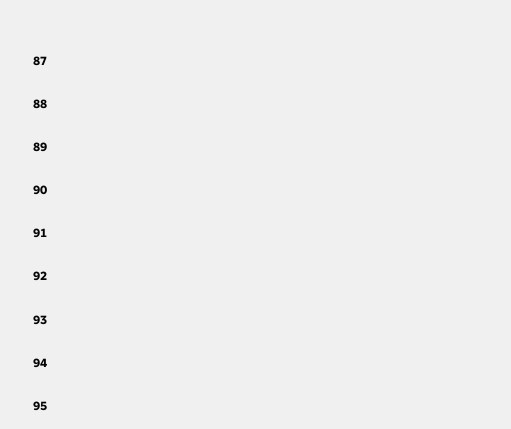87

88

89

90

91

92

93

94

95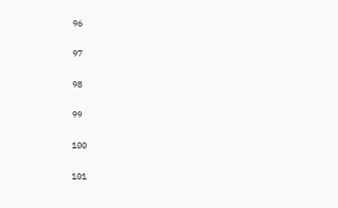96

97

98

99

100

101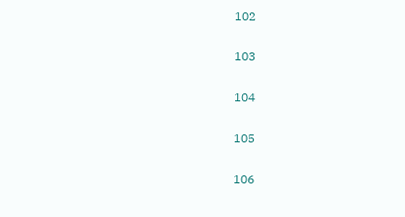102

103

104

105

106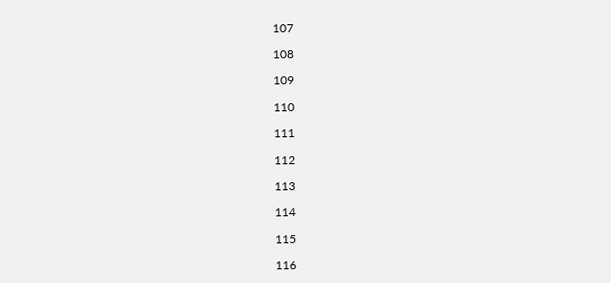107

108

109

110

111

112

113

114

115

116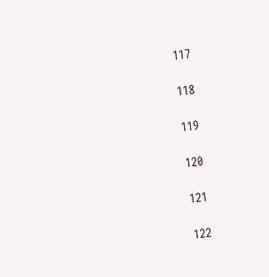117

118

119

120

121

122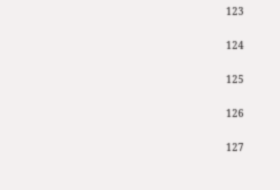123

124

125

126

127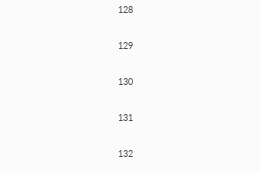128

129

130

131

132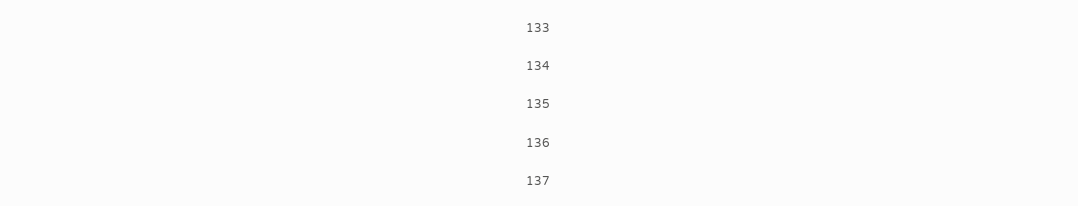133

134

135

136

137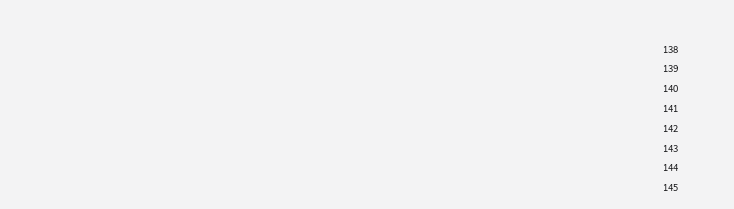138

139

140

141

142

143

144

145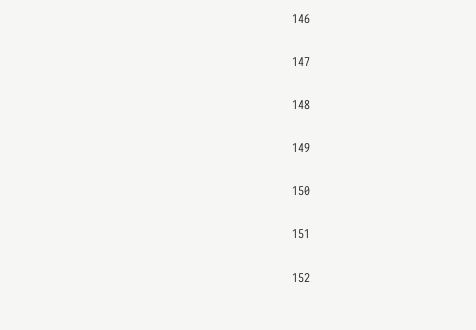146

147

148

149

150

151

152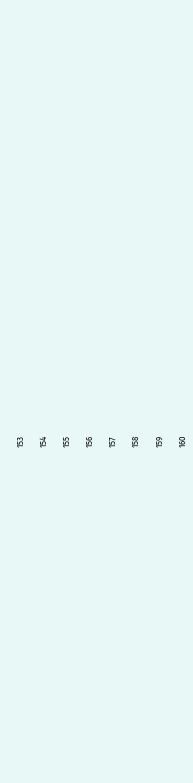153

154

155

156

157

158

159

160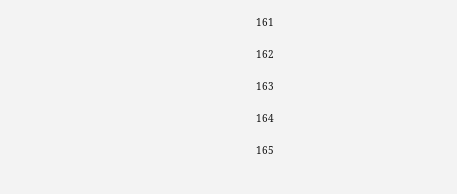161

162

163

164

165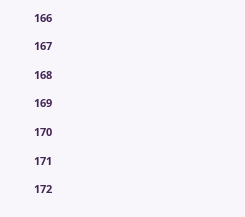166

167

168

169

170

171

172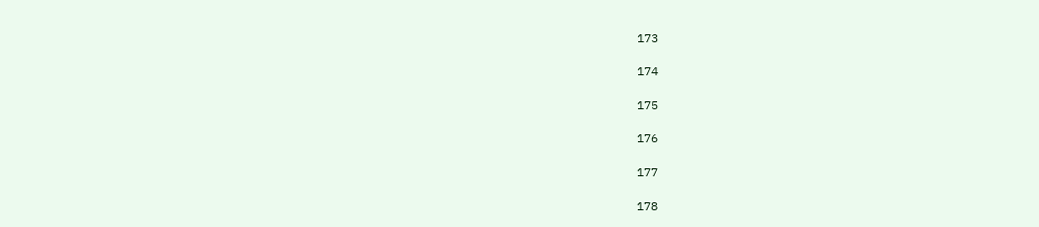173

174

175

176

177

178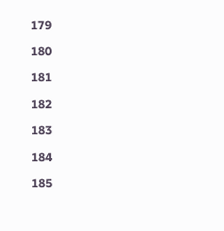179

180

181

182

183

184

185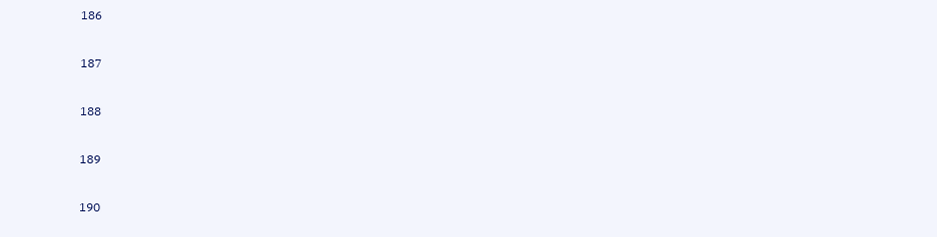186

187

188

189

190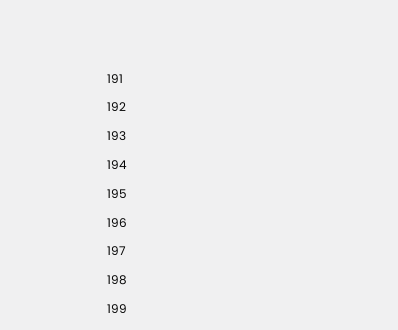191

192

193

194

195

196

197

198

199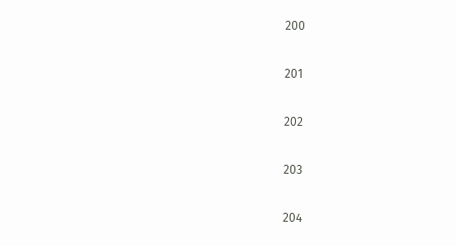200

201

202

203

204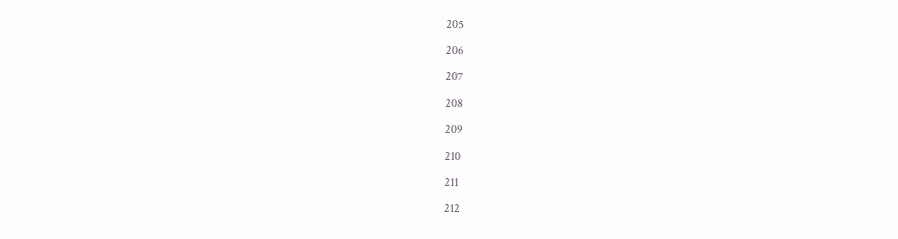205

206

207

208

209

210

211

212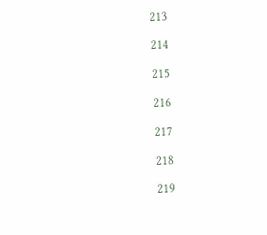213

214

215

216

217

218

219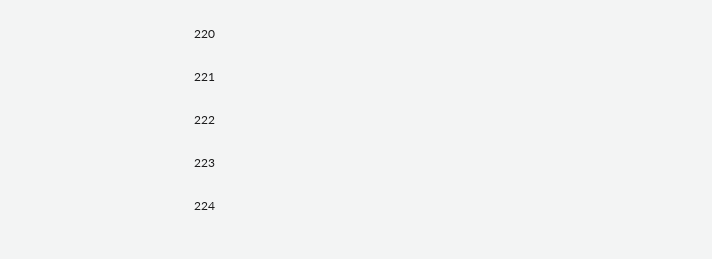220

221

222

223

224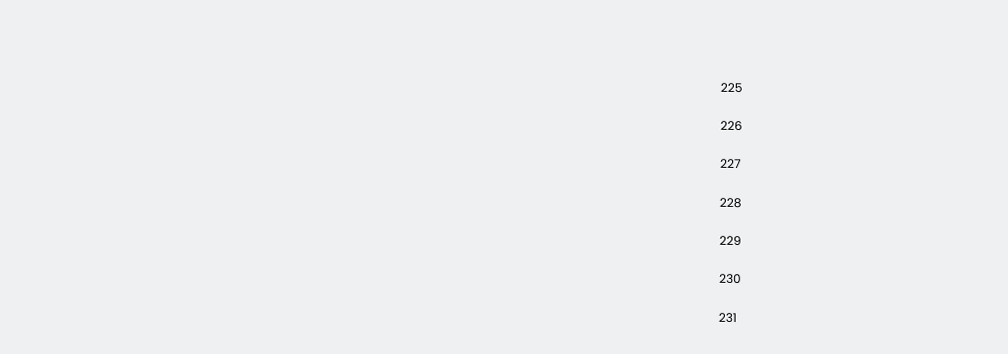225

226

227

228

229

230

231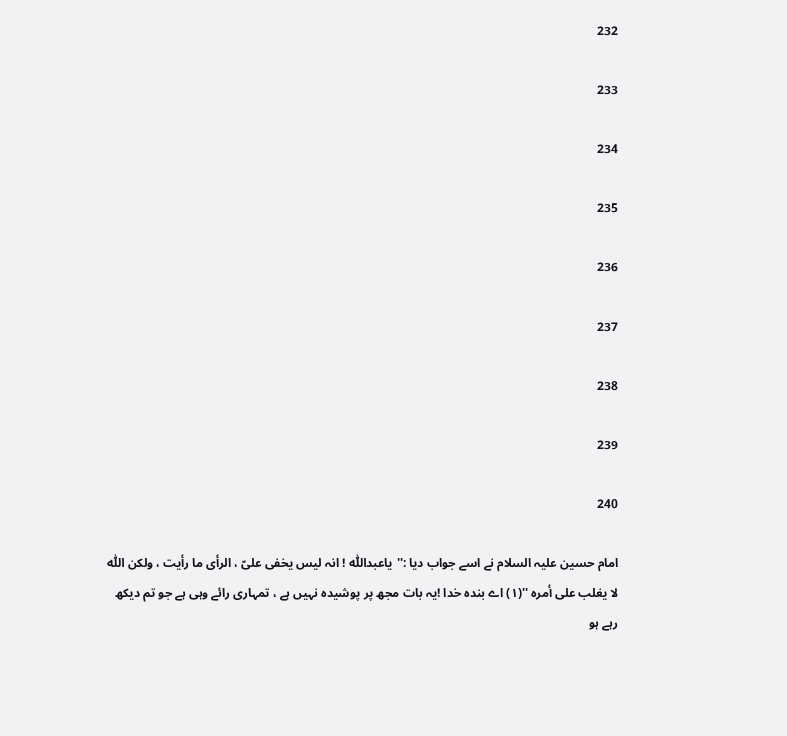232

233

234

235

236

237

238

239

240

امام حسین علیہ السلام نے اسے جواب دیا :''یاعبداللّٰہ ! انہ لیس یخفی علیّ ، الرأی ما رأیت ، ولکن اللّٰہ لا یغلب علی أمرہ ''(١) اے بندہ خدا !یہ بات مجھ پر پوشیدہ نہیں ہے ، تمہاری رائے وہی ہے جو تم دیکھ رہے ہو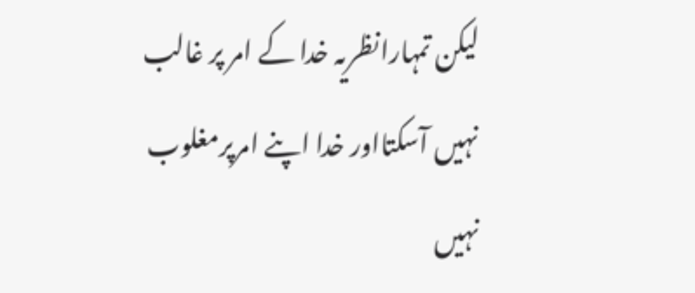لیکن تمہارانظریہ خدا کے امر پر غالب نہیں آسکتااور خدا اپنے امرپرمغلوب نہیں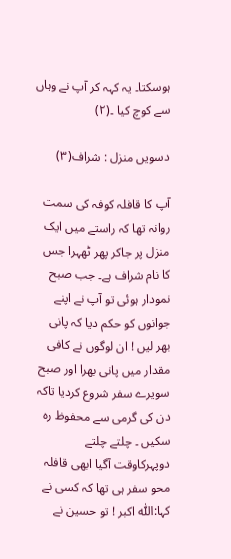ہوسکتا۔ یہ کہہ کر آپ نے وہاں سے کوچ کیا ۔(٢)

دسویں منزل : شراف(٣)

آپ کا قافلہ کوفہ کی سمت روانہ تھا کہ راستے میں ایک منزل پر جاکر پھر ٹھہرا جس کا نام شراف ہے۔ جب صبح نمودار ہوئی تو آپ نے اپنے جوانوں کو حکم دیا کہ پانی بھر لیں ! ان لوگوں نے کافی مقدار میں پانی بھرا اور صبح سویرے سفر شروع کردیا تاکہ دن کی گرمی سے محفوظ رہ سکیں ۔ چلتے چلتے دوپہرکاوقت آگیا ابھی قافلہ محو سفر ہی تھا کہ کسی نے کہا:اللّٰہ اکبر ! تو حسین نے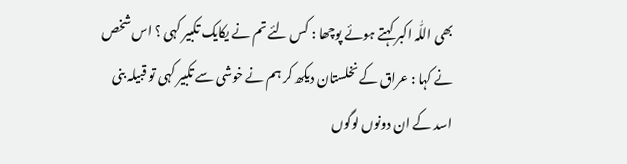بھی اللّٰہ اکبر کہتے ہوئے پوچھا : کس لئے تم نے یکایک تکبیر کہی ؟ اس شخص نے کہا : عراق کے نخلستان دیکھ کر ہم نے خوشی سے تکبیر کہی تو قبیلہ بنی اسد کے ان دونوں لوگوں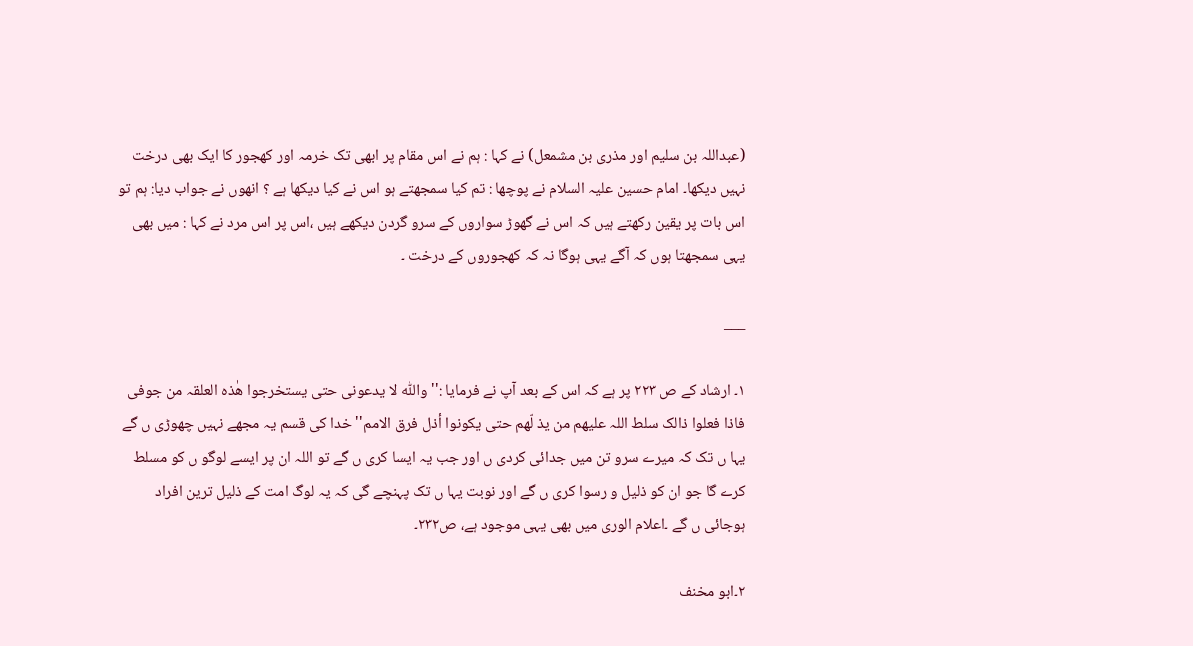(عبداللہ بن سلیم اور مذری بن مشمعل) نے کہا : ہم نے اس مقام پر ابھی تک خرمہ اور کھجور کا ایک بھی درخت نہیں دیکھا۔ امام حسین علیہ السلام نے پوچھا : تم کیا سمجھتے ہو اس نے کیا دیکھا ہے ؟ انھوں نے جواب دیا: ہم تو اس بات پر یقین رکھتے ہیں کہ اس نے گھوڑ سواروں کے سرو گردن دیکھے ہیں ،اس پر اس مرد نے کہا : میں بھی یہی سمجھتا ہوں کہ آگے یہی ہوگا نہ کہ کھجوروں کے درخت ۔

___

١۔ ارشاد کے ص ٢٢٣ پر ہے کہ اس کے بعد آپ نے فرمایا :'' واللّٰہ لا یدعونی حتی یستخرجوا ھٰذہ العلقہ من جوفی فاذا فعلوا ذالک سلط اللہ علیھم من یذ لّھم حتی یکونوا أذل فرق الامم'' خدا کی قسم یہ مجھے نہیں چھوڑی ں گے یہا ں تک کہ میرے سرو تن میں جدائی کردی ں اور جب یہ ایسا کری ں گے تو اللہ ان پر ایسے لوگو ں کو مسلط کرے گا جو ان کو ذلیل و رسوا کری ں گے اور نوبت یہا ں تک پہنچے گی کہ یہ لوگ امت کے ذلیل ترین افراد ہوجائی ں گے ۔اعلام الوری میں بھی یہی موجود ہے، ص٢٣٢۔

٢۔ابو مخنف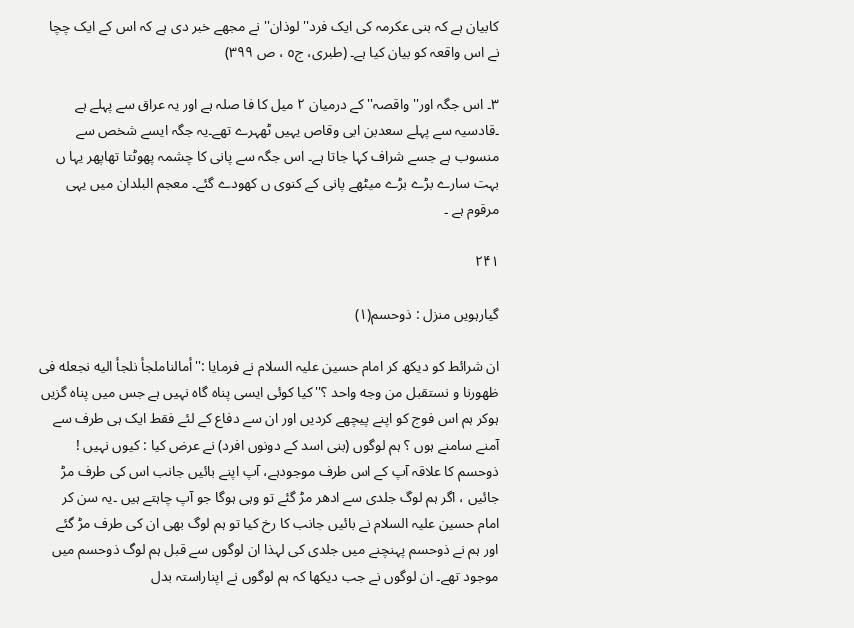کابیان ہے کہ بنی عکرمہ کی ایک فرد'' لوذان'' نے مجھے خبر دی ہے کہ اس کے ایک چچا نے اس واقعہ کو بیان کیا ہے۔ (طبری، ج٥ ، ص ٣٩٩)

٣۔ اس جگہ اور'' واقصہ'' کے درمیان ٢ میل کا فا صلہ ہے اور یہ عراق سے پہلے ہے ۔قادسیہ سے پہلے سعدبن ابی وقاص یہیں ٹھہرے تھے۔یہ جگہ ایسے شخص سے منسوب ہے جسے شراف کہا جاتا ہے۔ اس جگہ سے پانی کا چشمہ پھوٹتا تھاپھر یہا ں بہت سارے بڑے بڑے میٹھے پانی کے کنوی ں کھودے گئے۔ معجم البلدان میں یہی مرقوم ہے ۔

۲۴۱

گیارہویں منزل : ذوحسم(١)

ان شرائط کو دیکھ کر امام حسین علیہ السلام نے فرمایا :''أمالناملجأ نلجأ الیه نجعله فی ظهورنا و نستقبل من وجه واحد ؟''کیا کوئی ایسی پناہ گاہ نہیں ہے جس میں پناہ گزیں ہوکر ہم اس فوج کو اپنے پیچھے کردیں اور ان سے دفاع کے لئے فقط ایک ہی طرف سے آمنے سامنے ہوں ؟ ہم لوگوں (بنی اسد کے دونوں افرد) نے عرض کیا : کیوں نہیں ! ذوحسم کا علاقہ آپ کے اس طرف موجودہے، آپ اپنے بائیں جانب اس کی طرف مڑ جائیں ، اگر ہم لوگ جلدی سے ادھر مڑ گئے تو وہی ہوگا جو آپ چاہتے ہیں ۔یہ سن کر امام حسین علیہ السلام نے بائیں جانب کا رخ کیا تو ہم لوگ بھی ان کی طرف مڑ گئے اور ہم نے ذوحسم پہنچنے میں جلدی کی لہذا ان لوگوں سے قبل ہم لوگ ذوحسم میں موجود تھے۔ ان لوگوں نے جب دیکھا کہ ہم لوگوں نے اپناراستہ بدل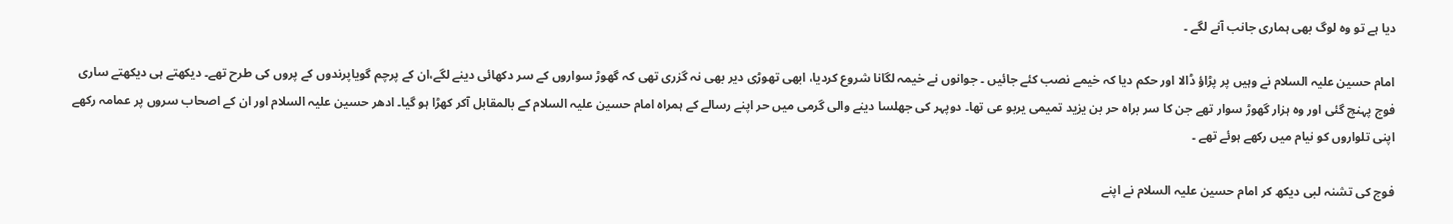دیا ہے تو وہ لوگ بھی ہماری جانب آنے لگے ۔

امام حسین علیہ السلام نے وہیں پر پڑاؤ ڈالا اور حکم دیا کہ خیمے نصب کئے جائیں ۔ جوانوں نے خیمہ لگانا شروع کردیا، ابھی تھوڑی دیر بھی نہ گزری تھی کہ گھوڑ سواروں کے سر دکھائی دینے لگے،ان کے پرچم گویاپرندوں کے پروں کی طرح تھے۔ دیکھتے ہی دیکھتے ساری فوج پہنچ گئی اور وہ ہزار گھوڑ سوار تھے جن کا سر براہ حر بن یزید تمیمی یربو عی تھا۔ دوپہر کی جھلسا دینے والی گرمی میں حر اپنے رسالے کے ہمراہ امام حسین علیہ السلام کے بالمقابل آکر کھڑا ہو گیا۔ ادھر حسین علیہ السلام اور ان کے اصحاب سروں پر عمامہ رکھے اپنی تلواروں کو نیام میں رکھے ہوئے تھے ۔

فوج کی تشنہ لبی دیکھ کر امام حسین علیہ السلام نے اپنے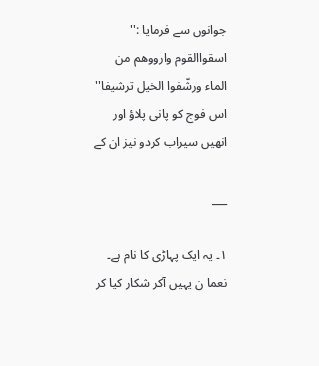جوانوں سے فرمایا :'' اسقواالقوم وارووهم من الماء ورشّفوا الخیل ترشیفا'' اس فوج کو پانی پلاؤ اور انھیں سیراب کردو نیز ان کے

___

١۔ یہ ایک پہاڑی کا نام ہے۔ نعما ن یہیں آکر شکار کیا کر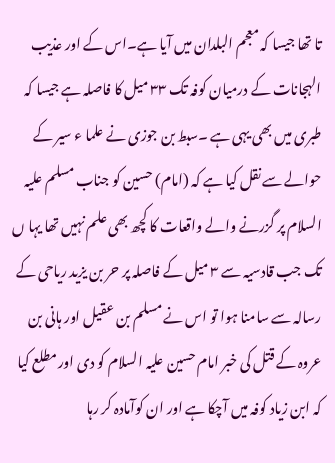تا تھا جیسا کہ معجم البلدان میں آیا ہے۔اس کے اور عذیب الہجانات کے درمیان کوفہ تک ٣٣ میل کا فاصلہ ہے جیسا کہ طبری میں بھی یہی ہے ۔سبط بن جوزی نے علما ء سیر کے حوالے سے نقل کیا ہے کہ (امام) حسین کو جناب مسلم علیہ السلام پر گزرنے والے واقعات کا کچھ بھی علم نہیں تھا یہا ں تک جب قادسیہ سے ٣ میل کے فاصلہ پر حر بن یزید ریاحی کے رسالہ سے سامنا ہوا تو اس نے مسلم بن عقیل اور ہانی بن عروہ کے قتل کی خبر امام حسین علیہ السلام کو دی اور مطلع کیا کہ ابن زیاد کوفہ میں آچکا ہے اور ان کوآمادہ کر رہا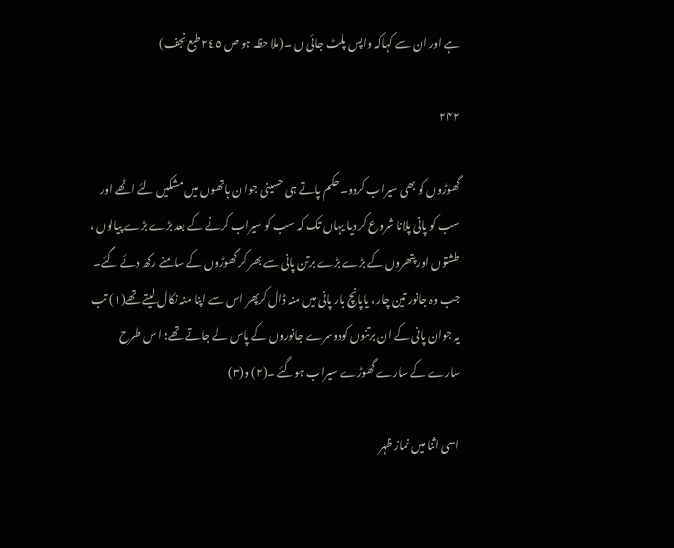ہے اور ان سے کہاکہ واپس پلٹ جائی ں ۔(ملا حظہ ہو ص ٢٤٥طبع نجف)

۲۴۲

گھوڑوں کو بھی سیراب کردو۔حکم پاتے ہی حسینی جوا ن ہاتھوں میں مشکیں لئے اٹھے اور سب کو پانی پلانا شروع کر دیا یہاں تک کہ سب کو سیراب کرنے کے بعد بڑے بڑے پیالوں ، طشتوں اور پتھروں کے بڑے بڑے برتن پانی سے بھر کر گھوڑوں کے سامنے رکھ دئے گئے۔ جب وہ جانور تین چار، یاپانچ بار پانی میں منہ ڈال کرپھر اس سے اپنا منہ نکال لیتے تھے(١) تب یہ جوان پانی کے ان برتنوں کودوسرے جانوروں کے پاس لے جاتے تھے؛ ا س طرح سارے کے سارے گھوڑے سیراب ہوگئے ۔(٢) و(٣)

اسی اثنا میں نماز ظہر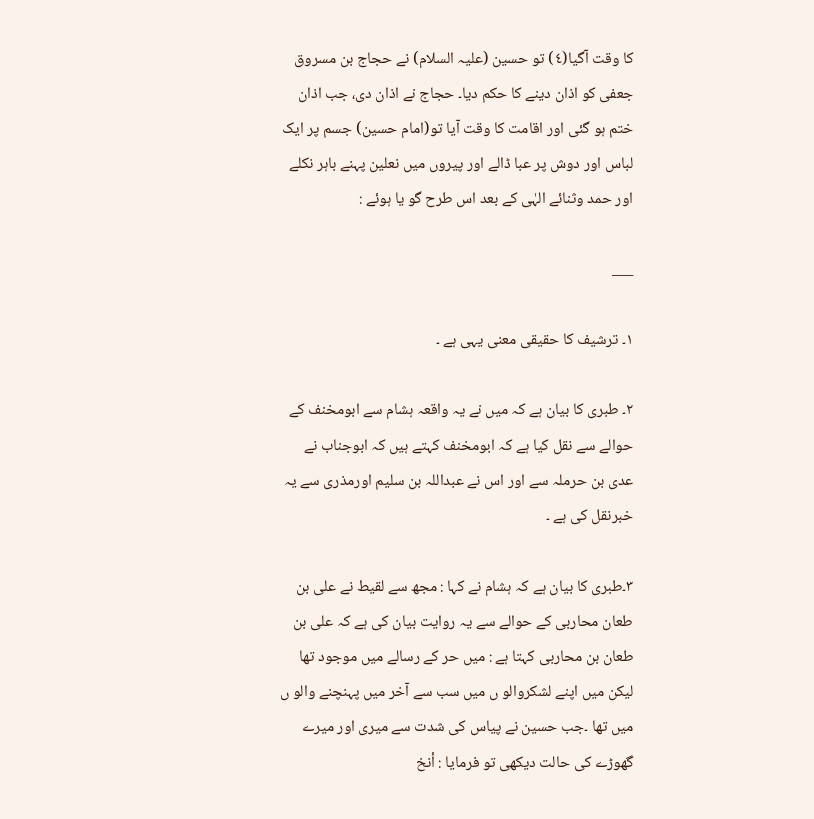کا وقت آگیا(٤) تو حسین (علیہ السلام) نے حجاج بن مسروق جعفی کو اذان دینے کا حکم دیا۔ حجاج نے اذان دی، جب اذان ختم ہو گئی اور اقامت کا وقت آیا تو(امام حسین) جسم پر ایک لباس اور دوش پر عبا ڈالے اور پیروں میں نعلین پہنے باہر نکلے اور حمد وثنائے الہٰی کے بعد اس طرح گو یا ہوئے :

___

١۔ ترشیف کا حقیقی معنی یہی ہے ۔

٢۔ طبری کا بیان ہے کہ میں نے یہ واقعہ ہشام سے ابومخنف کے حوالے سے نقل کیا ہے کہ ابومخنف کہتے ہیں کہ ابوجناب نے عدی بن حرملہ سے اور اس نے عبداللہ بن سلیم اورمذری سے یہ خبرنقل کی ہے ۔

٣۔طبری کا بیان ہے کہ ہشام نے کہا : مجھ سے لقیط نے علی بن طعان محاربی کے حوالے سے یہ روایت بیان کی ہے کہ علی بن طعان بن محاربی کہتا ہے : میں حر کے رسالے میں موجود تھا لیکن میں اپنے لشکروالو ں میں سب سے آخر میں پہنچنے والو ں میں تھا ۔جب حسین نے پیاس کی شدت سے میری اور میرے گھوڑے کی حالت دیکھی تو فرمایا : أنخ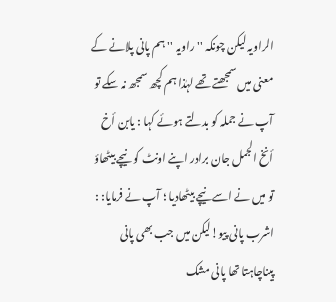الراویہ لیکن چونکہ '' راویہ '' ہم پانی پلانے کے معنی میں سمجھتے تھے لہٰذا ہم کچھ سمجھ نہ سکے تو آپ نے جملہ کو بدلتے ہوئے کہا : یابن أخ أنخ الجمل جان برادر اپنے اونٹ کو نیچے بیٹھاؤ تو میں نے اسے نیچے بیٹھادیا ؛ آپ نے فرمایا: : اشرب پانی پیو!لیکن میں جب بھی پانی پیناچاہتا تھا پانی مشک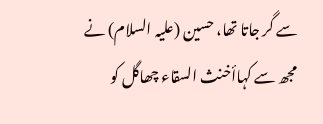سے گر جاتا تھا، حسین (علیہ السلام) نے مجھ سے کہاأخنث السقاء چھاگل کو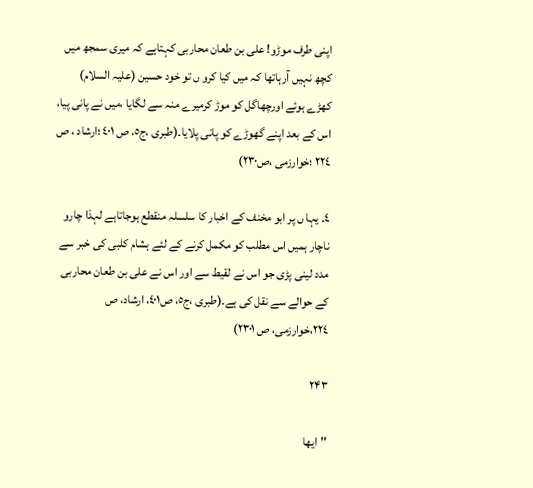اپنی طرف موڑو! علی بن طعان محاربی کہتاہے کہ میری سمجھ میں کچھ نہیں آرہاتھا کہ میں کیا کرو ں تو خود حسین (علیہ السلام) کھڑے ہوئے اورچھاگل کو موڑ کرمیرے منہ سے لگایا ،میں نے پانی پیا، اس کے بعد اپنے گھوڑے کو پانی پلایا۔(طبری ،ج٥، ص ٤٠١ ؛ارشاد ، ص ٢٢٤ ؛خوارزمی ،ص٢٣٠)

٤۔ یہا ں پر ابو مخنف کے اخبار کا سلسلہ منقطع ہوجاتاہے لہذا چارو ناچار ہمیں اس مطلب کو مکمل کرنے کے لئے ہشام کلبی کی خبر سے مدد لینی پڑی جو اس نے لقیط سے اور اس نے علی بن طعان محاربی کے حوالے سے نقل کی ہے۔(طبری ،ج٥، ص٤٠١، ارشاد، ص ٢٢٤،خوارزمی، ص ٢٣٠١)

۲۴۳

''ایها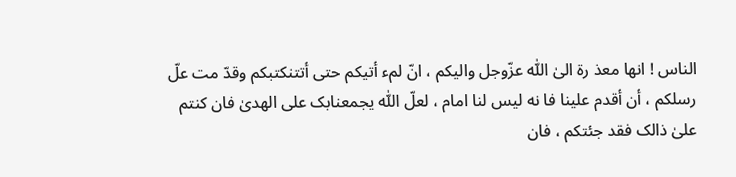الناس ! انها معذ رة الیٰ اللّٰه عزّوجل والیکم ، انّ لمء أتیکم حتی أتتنکتبکم وقدّ مت علّ رسلکم ، أن أقدم علینا فا نه لیس لنا امام ، لعلّ اللّٰه یجمعنابک علی الهدیٰ فان کنتم علیٰ ذالک فقد جئتکم ، فان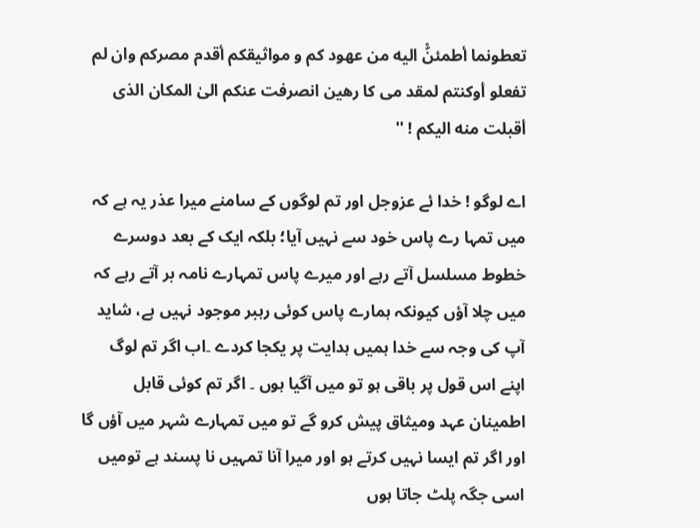تعطونما أطمئنّْ الیه من عهود کم و مواثیقکم أقدم مصرکم وان لم تفعلو أوکنتم لمقد می کا رهین انصرفت عنکم الیٰ المکان الذی أقبلت منه الیکم ! ''

اے لوگو ! خدا ئے عزوجل اور تم لوگوں کے سامنے میرا عذر یہ ہے کہ میں تمہا رے پاس خود سے نہیں آیا؛ بلکہ ایک کے بعد دوسرے خطوط مسلسل آتے رہے اور میرے پاس تمہارے نامہ بر آتے رہے کہ میں چلا آؤں کیونکہ ہمارے پاس کوئی رہبر موجود نہیں ہے، شاید آپ کی وجہ سے خدا ہمیں ہدایت پر یکجا کردے ۔اب اگر تم لوگ اپنے اس قول پر باقی ہو تو میں آگیا ہوں ۔ اگر تم کوئی قابل اطمینان عہد ومیثاق پیش کرو گے تو میں تمہارے شہر میں آؤں گا اور اگر تم ایسا نہیں کرتے ہو اور میرا آنا تمہیں نا پسند ہے تومیں اسی جگہ پلٹ جاتا ہوں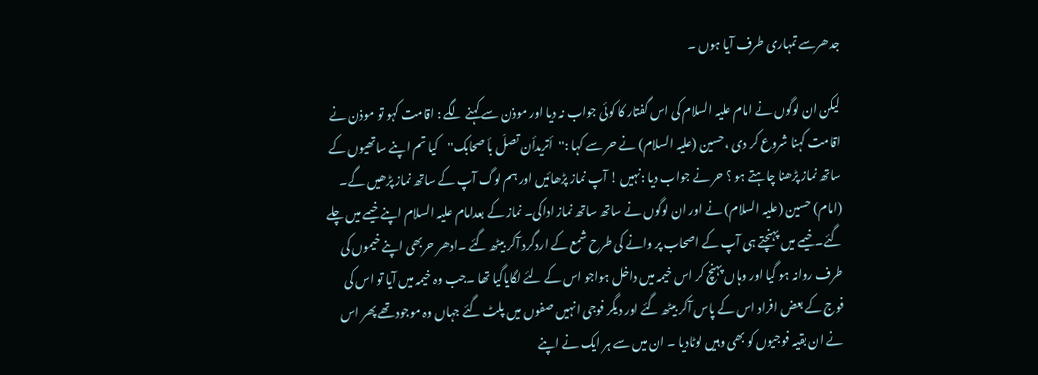جدھرسے تمہاری طرف آیا ہوں ۔

لیکن ان لوگوں نے امام علیہ السلام کی اس گفتار کا کوئی جواب نہ دیا اور موذن سے کہنے لگے : اقامت کہو تو موذن نے اقامت کہنا شروع کر دی ،حسین (علیہ السلام) نے حر سے کہا :''أتریدأن تصلّ بأ صحابک''کیا تم اپنے ساتھیوں کے ساتھ نماز پڑھنا چاہتے ہو ؟ حر نے جواب دیا :نہیں ! آپ نماز پڑھائیں اور ہم لوگ آپ کے ساتھ نماز پڑھیں گے۔ (امام) حسین (علیہ السلام) نے اور ان لوگوں نے ساتھ ساتھ نماز اداکی۔ نماز کے بعدامام علیہ السلام اپنے خیمے میں چلے گئے۔ خیمے میں پہنچتے ہی آپ کے اصحاب پر وانے کی طرح شمع کے اردگرد آکر بیٹھ گئے ۔ادھر حربھی اپنے خیموں کی طرف روانہ ہو گیا اور وہاں پہنچ کر اس خیمہ میں داخل ہواجو اس کے لئے لگایاگیا تھا ۔جب وہ خیمہ میں آیا تو اس کی فوج کے بعض افراد اس کے پاس آکر بیٹھ گئے اور دیگر فوجی انہیں صفوں میں پلٹ گئے جہاں وہ موجودتھے پھر اس نے ان بقیہ فوجیوں کو بھی وہیں لوٹادیا ۔ ان میں سے ہر ایک نے اپنے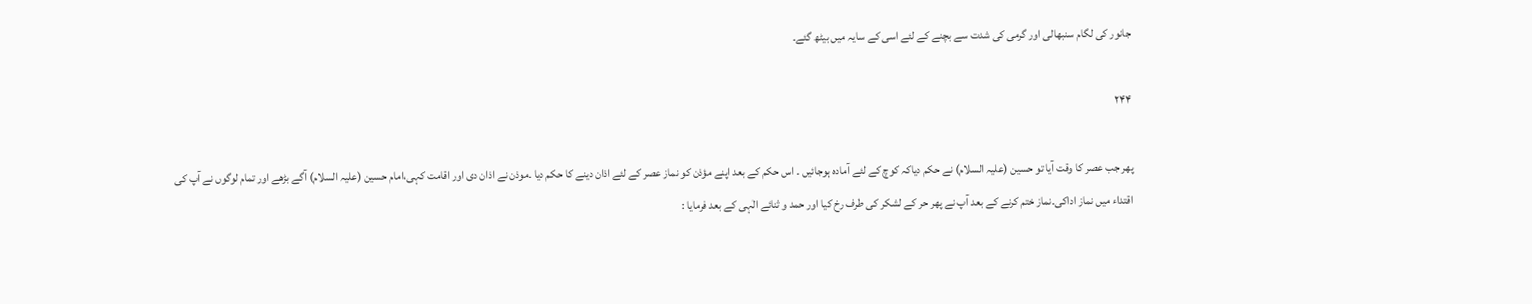جانور کی لگام سنبھالی اور گرمی کی شدت سے بچنے کے لئے اسی کے سایہ میں بیٹھ گئے۔

۲۴۴

پھر جب عصر کا وقت آیا تو حسین (علیہ السلام) نے حکم دیاکہ کوچ کے لئے آمادہ ہوجائیں ۔ اس حکم کے بعد اپنے مؤذن کو نماز عصر کے لئے اذان دینے کا حکم دیا ۔موذن نے اذان دی اور اقامت کہی،امام حسین (علیہ السلام) آگے بڑھے اور تمام لوگوں نے آپ کی اقتداء میں نماز اداکی۔نماز ختم کرنے کے بعد آپ نے پھر حر کے لشکر کی طرف رخ کیا اور حمد و ثنائے الٰہی کے بعد فرمایا :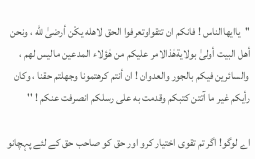''یاایهاالناس ! فانکم ان تتقواوتعرفوا الحق لاهله یکْن أرضیٰ للّه ، ونحن أهل البیت أولیٰ بولايةهٰذالامر علیکم من هٰؤلاء المدعین مالیس لهم ، والسائرین فیکم بالجور والعدوان ! ان أنتم کرهتمونا وجهلتم حقنا ، وکان رأیکم غیر ما آتتن کتبکم وقدمت به علی رسلکم انصرفت عنکم ! ''

اے لوگو! اگر تم تقوی اختیار کرو اور حق کو صاحب حق کے لئے پہچانو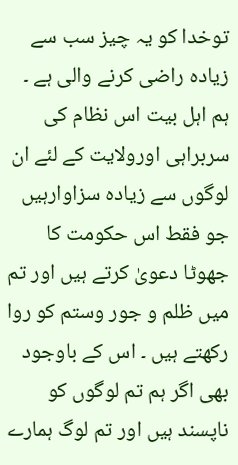توخدا کو یہ چیز سب سے زیادہ راضی کرنے والی ہے ۔ ہم اہل بیت اس نظام کی سربراہی اورولایت کے لئے ان لوگوں سے زیادہ سزاوارہیں جو فقط اس حکومت کا جھوٹا دعویٰ کرتے ہیں اور تم میں ظلم و جور وستم کو روا رکھتے ہیں ۔ اس کے باوجود بھی اگر ہم تم لوگوں کو ناپسند ہیں اور تم لوگ ہمارے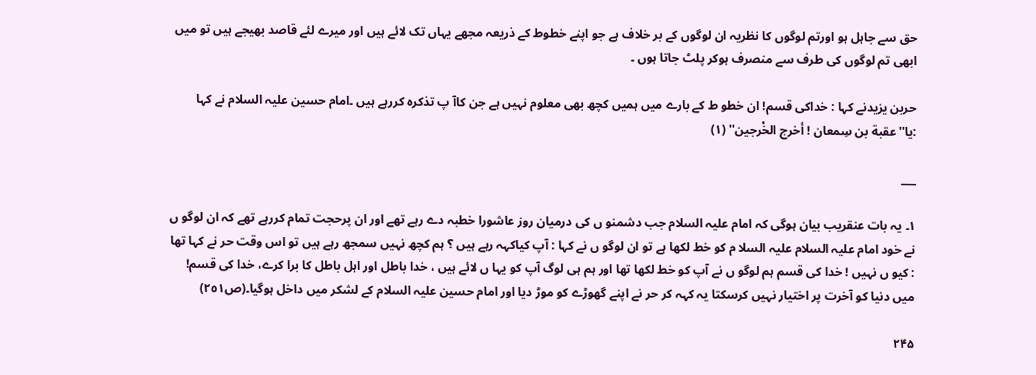حق سے جاہل ہو اورتم لوگوں کا نظریہ ان لوگوں کے بر خلاف ہے جو اپنے خطوط کے ذریعہ مجھے یہاں تک لائے ہیں اور میرے لئے قاصد بھیجے ہیں تو میں ابھی تم لوگوں کی طرف سے منصرف ہوکر پلٹ جاتا ہوں ۔

حربن یزیدنے کہا : خداکی قسم! ان خطو ط کے بارے میں ہمیں کچھ بھی معلوم نہیں ہے جن کاآ پ تذکرہ کررہے ہیں ۔امام حسین علیہ السلام نے کہا :یا''عقبة بن سِمعان ! أخرج الخْرجین'' (١)

___

١۔ یہ بات عنقریب بیان ہوگی کہ امام علیہ السلام جب دشمنو ں کی درمیان روز عاشورا خطبہ دے رہے تھے اور ان پرحجت تمام کررہے تھے کہ ان لوگو ں نے خود امام علیہ السلام علیہ السلا م کو خط لکھا ہے تو ان لوگو ں نے کہا : آپ کیاکہہ رہے ہیں ؟ ہم کچھ نہیں سمجھ رہے ہیں تو اس وقت حر نے کہا تھا : کیو ں نہیں ! خدا کی قسم ہم لوگو ں نے آپ کو خط لکھا تھا اور ہم ہی لوگ آپ کو یہا ں لائے ہیں ، خدا باطل اور اہل باطل کا برا کرے، خدا کی قسم! میں دنیا کو آخرت پر اختیار نہیں کرسکتا یہ کہہ کر حر نے اپنے گھوڑے کو موڑ دیا اور امام حسین علیہ السلام کے لشکر میں داخل ہوگیا۔(ص٢٥١)

۲۴۵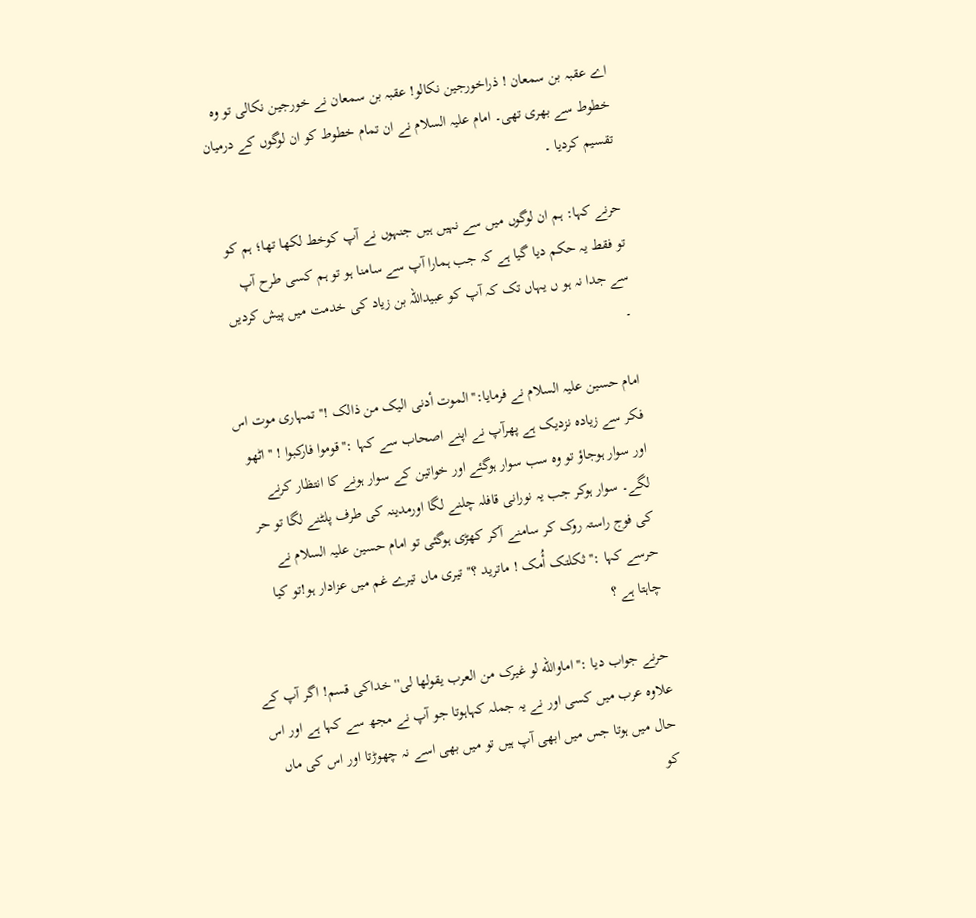اے عقبہ بن سمعان ! ذراخورجین نکالو! عقبہ بن سمعان نے خورجین نکالی تو وہ خطوط سے بھری تھی۔ امام علیہ السلام نے ان تمام خطوط کو ان لوگوں کے درمیان تقسیم کردیا ۔

حرنے کہا: ہم ان لوگوں میں سے نہیں ہیں جنہوں نے آپ کوخط لکھا تھا؛ ہم کو تو فقط یہ حکم دیا گیا ہے کہ جب ہمارا آپ سے سامنا ہو تو ہم کسی طرح آپ سے جدا نہ ہو ں یہاں تک کہ آپ کو عبیداللہ بن زیاد کی خدمت میں پیش کردیں ۔

امام حسین علیہ السلام نے فرمایا:''الموت أدنی الیک من ذالک !'' تمہاری موت اس فکر سے زیادہ نزدیک ہے پھرآپ نے اپنے اصحاب سے کہا :''قوموا فارکبوا ! '' اٹھو اور سوار ہوجاؤ تو وہ سب سوار ہوگئے اور خواتین کے سوار ہونے کا انتظار کرنے لگے۔ سوار ہوکر جب یہ نورانی قافلہ چلنے لگا اورمدینہ کی طرف پلٹنے لگا تو حر کی فوج راستہ روک کر سامنے آکر کھڑی ہوگئی تو امام حسین علیہ السلام نے حرسے کہا :'' ثکلتک أُمک ! ماترید ؟'' تیری ماں تیرے غم میں عزادار ہو!تو کیا چاہتا ہے ؟

حرنے جواب دیا :''اماواللّه لو غیرک من العرب یقولها لی'' خداکی قسم! اگر آپ کے علاوہ عرب میں کسی اور نے یہ جملہ کہاہوتا جو آپ نے مجھ سے کہا ہے اور اس حال میں ہوتا جس میں ابھی آپ ہیں تو میں بھی اسے نہ چھوڑتا اور اس کی ماں کو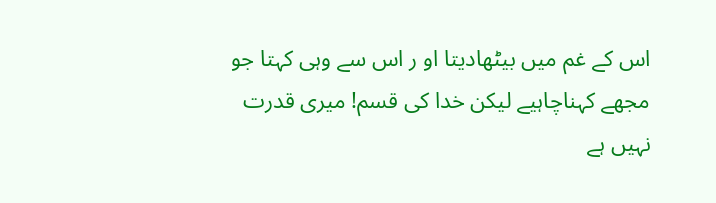اس کے غم میں بیٹھادیتا او ر اس سے وہی کہتا جو مجھے کہناچاہیے لیکن خدا کی قسم! میری قدرت نہیں ہے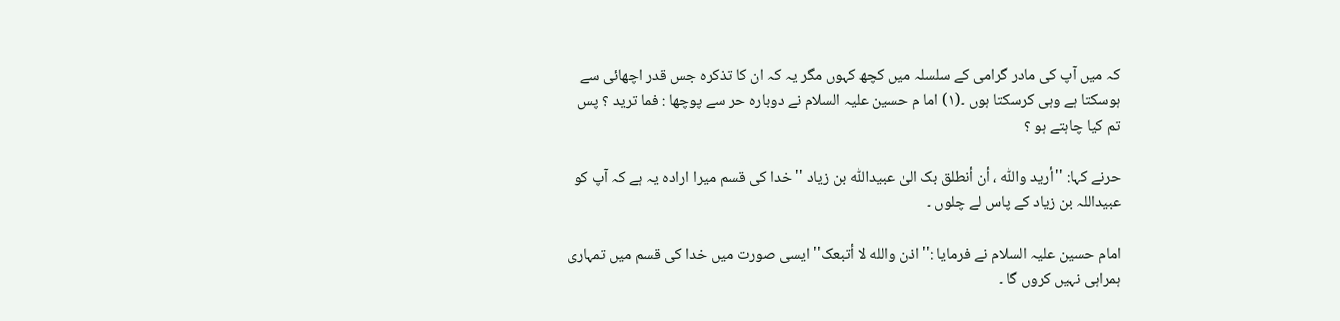کہ میں آپ کی مادر گرامی کے سلسلہ میں کچھ کہوں مگر یہ کہ ان کا تذکرہ جس قدر اچھائی سے ہوسکتا ہے وہی کرسکتا ہوں ۔(١) اما م حسین علیہ السلام نے دوبارہ حر سے پوچھا : فما ترید ؟ پس تم کیا چاہتے ہو ؟

حرنے کہا: ''أرید واللّٰه ، أن أنطلق بک الیٰ عبیداللّٰه بن زیاد '' خدا کی قسم میرا ارادہ یہ ہے کہ آپ کو عبیداللہ بن زیاد کے پاس لے چلوں ۔

امام حسین علیہ السلام نے فرمایا :''اذن والله لا أتبعک'' ایسی صورت میں خدا کی قسم میں تمہاری ہمراہی نہیں کروں گا ۔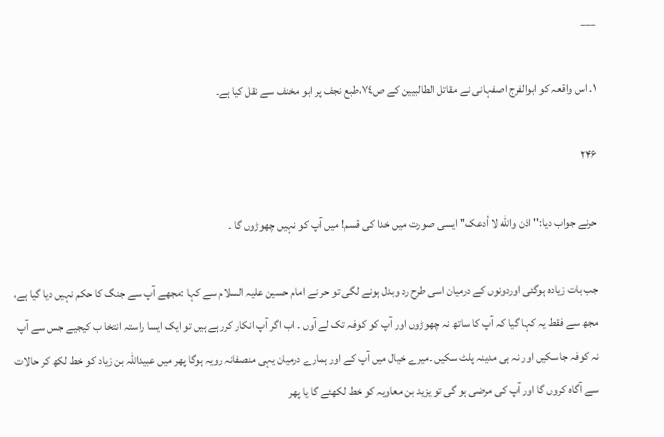___

١۔ اس واقعہ کو ابوالفرج اصفہانی نے مقاتل الطالبیین کے ص٧٤،طبع نجف پر ابو مخنف سے نقل کیا ہے۔

۲۴۶

حرنے جواب دیا:'' اذن واللّٰه لا أدعک'' ایسی صورت میں خدا کی قسم! میں آپ کو نہیں چھوڑوں گا ۔

جب بات زیادہ ہوگئی اوردونوں کے درمیان اسی طرح رد وبدل ہونے لگی تو حر نے امام حسین علیہ السلام سے کہا :مجھے آپ سے جنگ کا حکم نہیں دیا گیا ہے، مجھ سے فقط یہ کہا گیا کہ آپ کا ساتھ نہ چھوڑوں اور آپ کو کوفہ تک لے آوں ۔ اب اگر آپ انکار کررہے ہیں تو ایک ایسا راستہ انتخا ب کیجیے جس سے آپ نہ کوفہ جاسکیں اور نہ ہی مدینہ پلٹ سکیں ۔میرے خیال میں آپ کے اور ہمارے درمیان یہی منصفانہ رویہ ہوگا پھر میں عبیداللہ بن زیاد کو خط لکھ کر حالات سے آگاہ کروں گا اور آپ کی مرضی ہو گی تو یزید بن معاویہ کو خط لکھئے گا یا پھر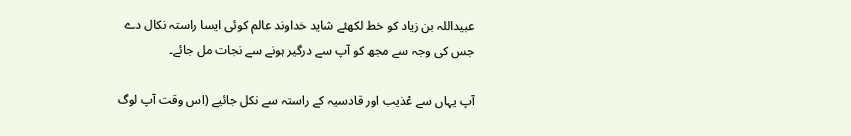عبیداللہ بن زیاد کو خط لکھئے شاید خداوند عالم کوئی ایسا راستہ نکال دے جس کی وجہ سے مجھ کو آپ سے درگیر ہونے سے نجات مل جائے۔

آپ یہاں سے عْذیب اور قادسیہ کے راستہ سے نکل جائیے (اس وقت آپ لوگ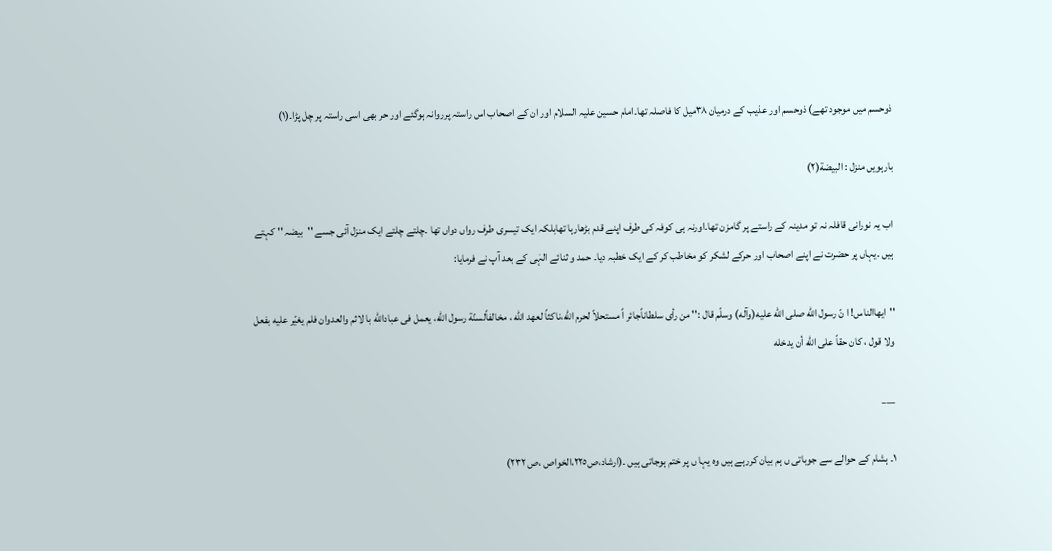ذوحسم میں موجود تھے) ذوحسم اور عذیب کے درمیان ٣٨میل کا فاصلہ تھا۔امام حسین علیہ السلام اور ان کے اصحاب اس راستہ پرروانہ ہوگئے اور حر بھی اسی راستہ پر چل پڑا۔(١)

بارہویں منزل : البیضة(٢)

اب یہ نورانی قافلہ نہ تو مدینہ کے راستے پر گامزن تھا۔اورنہ ہی کوفہ کی طرف اپنے قدم بڑھارہا تھابلکہ ایک تیسری طرف رواں دواں تھا ۔چلتے چلتے ایک منزل آئی جسے ''بیضہ '' کہتے ہیں ۔یہاں پر حضرت نے اپنے اصحاب اور حرکے لشکر کو مخاطب کر کے ایک خطبہ دیا۔ حمد و ثنائے الہٰی کے بعد آپ نے فرمایا:

''ایهاالناس! ا نّ رسول اللّٰه صلی الله علیه(وآله) وسلّم قال :'' من رأی سلطاناًجائر اً مستحلاً لحرم اللّٰه،ناکثاً لعهد اللّٰه ، مخالفاًلسنّة رسول اللّٰه، یعمل فی عباداللّٰه با لاثم والعدوان فلم یغيّر علیه بفعل ولا قول ، کان حقاً علی اللّٰه أن یدخله

___

١۔ ہشام کے حوالے سے جوباتی ں ہم بیان کررہے ہیں وہ یہا ں پر ختم ہوجاتی ہیں ۔(ارشاد،ص٢٢٥،الخواص ،ص ٢٣٢)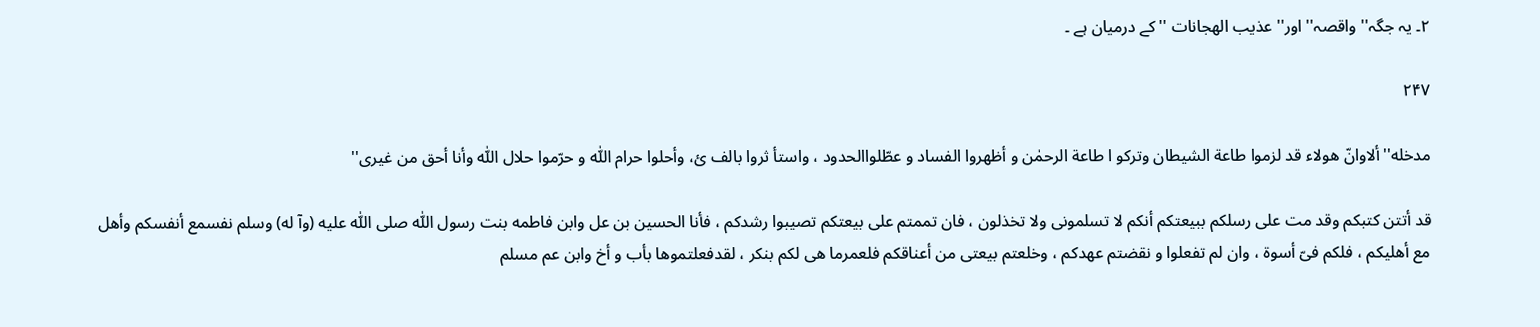٢۔ یہ جگہ'' واقصہ'' اور'' عذیب الھجانات ''کے درمیان ہے ۔

۲۴۷

مدخله''ألاوانّ هولاء قد لزموا طاعة الشیطان وترکو ا طاعة الرحمٰن و أظهروا الفساد و عطّلواالحدود ، واستأ ثروا بالف ئ، وأحلوا حرام اللّٰه و حرّموا حلال اللّٰه وأنا أحق من غیری''

قد أتتن کتبکم وقد مت علی رسلکم ببیعتکم أنکم لا تسلمونی ولا تخذلون ، فان تممتم علی بیعتکم تصیبوا رشدکم ، فأنا الحسین بن عل وابن فاطمه بنت رسول اللّٰه صلی اللّٰه علیه (وآ له) وسلم نفسمع أنفسکم وأهل مع أهلیکم ، فلکم فیّ أسوة ، وان لم تفعلوا و نقضتم عهدکم ، وخلعتم بیعتی من أعناقکم فلعمرما هی لکم بنکر ، لقدفعلتموها بأب و أخ وابن عم مسلم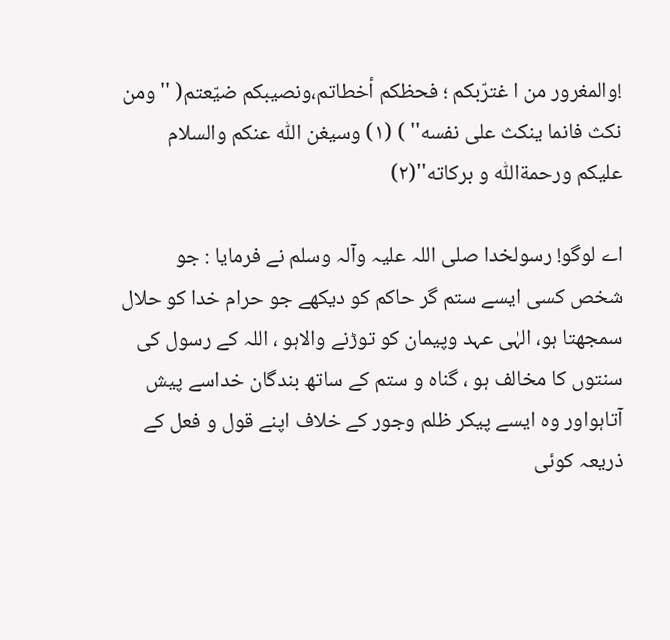!والمغرور من ا غترّبکم ؛ فحظکم أخطاتم،ونصیبکم ضيّعتم( ''ومن نکث فانما ینکث علی نفسه'' ) (١) وسیغن اللّٰه عنکم والسلام علیکم ورحمةاللّٰه و برکاته''(٢)

اے لوگو! رسولخدا صلی اللہ علیہ وآلہ وسلم نے فرمایا : جو شخص کسی ایسے ستم گر حاکم کو دیکھے جو حرام خدا کو حلال سمجھتا ہو، الہٰی عہد وپیمان کو توڑنے والاہو ، اللہ کے رسول کی سنتوں کا مخالف ہو ، گناہ و ستم کے ساتھ بندگان خداسے پیش آتاہواور وہ ایسے پیکر ظلم وجور کے خلاف اپنے قول و فعل کے ذریعہ کوئی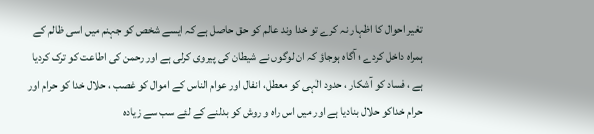تغیر احوال کا اظہار نہ کرے تو خدا وند عالم کو حق حاصل ہے کہ ایسے شخص کو جہنم میں اسی ظالم کے ہمراہ داخل کردے ؛ آگاہ ہوجاؤ کہ ان لوگوں نے شیطان کی پیروی کرلی ہے اور رحمن کی اطاعت کو ترک کردیا ہے ، فساد کو آشکار ، حدود الٰہی کو معطل، انفال اور عوام الناس کے اموال کو غصب ، حلال خدا کو حرام اور حرام خداکو حلال بنادیا ہے اور میں اس راہ و روش کو بدلنے کے لئے سب سے زیادہ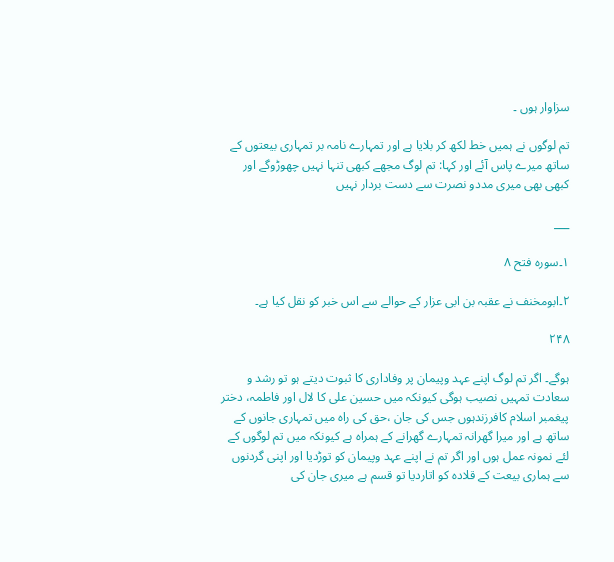سزاوار ہوں ۔

تم لوگوں نے ہمیں خط لکھ کر بلایا ہے اور تمہارے نامہ بر تمہاری بیعتوں کے ساتھ میرے پاس آئے اور کہا: تم لوگ مجھے کبھی تنہا نہیں چھوڑوگے اور کبھی بھی میری مددو نصرت سے دست بردار نہیں

___

١۔سورہ فتح ٨

٢۔ابومخنف نے عقبہ بن ابی عزار کے حوالے سے اس خبر کو نقل کیا ہے۔

۲۴۸

ہوگے۔ اگر تم لوگ اپنے عہد وپیمان پر وفاداری کا ثبوت دیتے ہو تو رشد و سعادت تمہیں نصیب ہوگی کیونکہ میں حسین علی کا لال اور فاطمہ، دختر پیغمبر اسلام کافرزندہوں جس کی جان ،حق کی راہ میں تمہاری جانوں کے ساتھ ہے اور میرا گھرانہ تمہارے گھرانے کے ہمراہ ہے کیونکہ میں تم لوگوں کے لئے نمونہ عمل ہوں اور اگر تم نے اپنے عہد وپیمان کو توڑدیا اور اپنی گردنوں سے ہماری بیعت کے قلادہ کو اتاردیا تو قسم ہے میری جان کی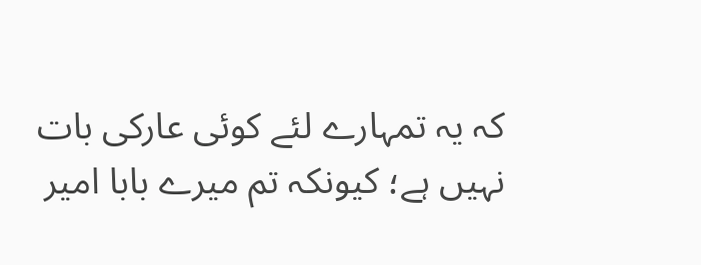کہ یہ تمہارے لئے کوئی عارکی بات نہیں ہے؛ کیونکہ تم میرے بابا امیر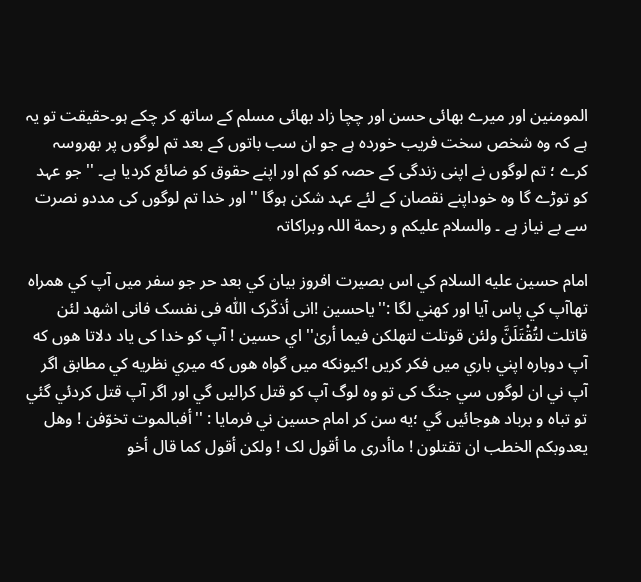المومنین اور میرے بھائی حسن اور چچا زاد بھائی مسلم کے ساتھ کر چکے ہو۔حقیقت تو یہ ہے کہ وہ شخص سخت فریب خوردہ ہے جو ان سب باتوں کے بعد تم لوگوں پر بھروسہ کرے ؛ تم لوگوں نے اپنی زندگی کے حصہ کو کم اور اپنے حقوق کو ضائع کردیا ہے۔ '' جو عہد کو توڑے گا وہ خوداپنے نقصان کے لئے عہد شکن ہوگا '' اور خدا تم لوگوں کی مددو نصرت سے بے نیاز ہے ۔ والسلام علیکم و رحمة اللہ وبراکاتہ

امام حسین علیه السلام کي اس بصیرت افروز بیان کي بعد حر جو سفر میں آپ کي همراه تهاآپ کي پاس آیا اور کهني لگا :''یاحسین !انی أذکّرک اللّٰه فی نفسک فانی اشهد لئن قاتلت لتُقْتَلَنَّ ولئن قوتلت لتهلکن فیما أریٰ'' اي حسین ! آپ کو خدا کی یاد دلاتا هوں که آپ دوباره اپني باري میں فکر کریں !کیونکه میں گواه هوں که میري نظریه کي مطابق اگر آپ ني ان لوگوں سي جنگ کی تو وه لوگ آپ کو قتل کرالیں گي اور اگر آپ قتل کردئي گئي تو تباه و برباد هوجائیں گي ؛یه سن کر امام حسین ني فرمایا : ''أفبالموت تخوّفن ! وهل یعدوبکم الخطب ان تقتلون ! ماأدری ما أقول لک ! ولکن أقول کما قال أخو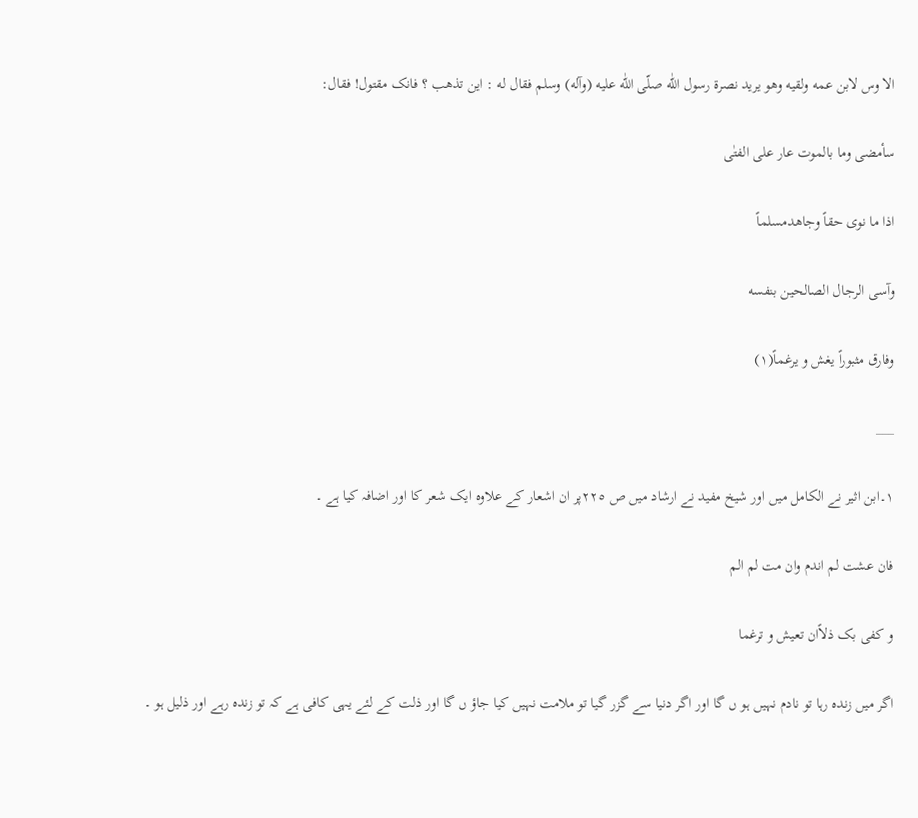الا وس لابن عمه ولقیه وهو یرید نصرة رسول اللّٰه صلّی اللّٰه علیه (وآله) وسلم فقال له : این تذهب ؟ فانک مقتول! فقال:

سأمضی وما بالموت عار علی الفتٰی

اذا ما نوی حقاً وجاهدمسلماً

وآسی الرجال الصالحین بنفسه

وفارق مثبوراً یغش و یرغماً(١)

___

١۔ابن اثیر نے الکامل میں اور شیخ مفید نے ارشاد میں ص ٢٢٥پر ان اشعار کے علاوہ ایک شعر کا اور اضافہ کیا ہے ۔

فان عشت لم اندم وان مت لم الم

و کفی بک ذلاًان تعیش و ترغما

اگر میں زندہ رہا تو نادم نہیں ہو ں گا اور اگر دنیا سے گزر گیا تو ملامت نہیں کیا جاؤ ں گا اور ذلت کے لئے یہی کافی ہے کہ تو زندہ رہے اور ذلیل ہو ۔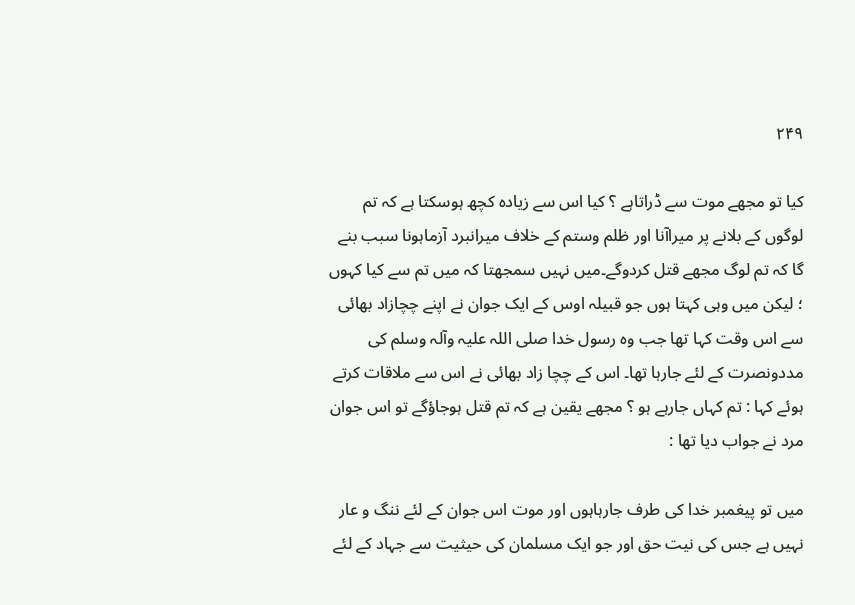۲۴۹

کیا تو مجھے موت سے ڈراتاہے ؟ کیا اس سے زیادہ کچھ ہوسکتا ہے کہ تم لوگوں کے بلانے پر میراآنا اور ظلم وستم کے خلاف میرانبرد آزماہونا سبب بنے گا کہ تم لوگ مجھے قتل کردوگے۔میں نہیں سمجھتا کہ میں تم سے کیا کہوں ؛ لیکن میں وہی کہتا ہوں جو قبیلہ اوس کے ایک جوان نے اپنے چچازاد بھائی سے اس وقت کہا تھا جب وہ رسول خدا صلی اللہ علیہ وآلہ وسلم کی مددونصرت کے لئے جارہا تھا۔ اس کے چچا زاد بھائی نے اس سے ملاقات کرتے ہوئے کہا : تم کہاں جارہے ہو ؟ مجھے یقین ہے کہ تم قتل ہوجاؤگے تو اس جوان مرد نے جواب دیا تھا :

میں تو پیغمبر خدا کی طرف جارہاہوں اور موت اس جوان کے لئے ننگ و عار نہیں ہے جس کی نیت حق اور جو ایک مسلمان کی حیثیت سے جہاد کے لئے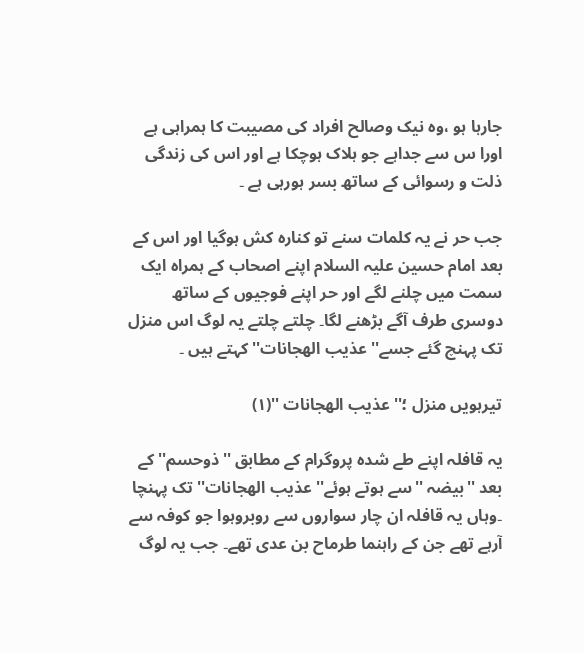جارہا ہو ،وہ نیک وصالح افراد کی مصیبت کا ہمراہی ہے اورا س سے جداہے جو ہلاک ہوچکا ہے اور اس کی زندگی ذلت و رسوائی کے ساتھ بسر ہورہی ہے ۔

جب حر نے یہ کلمات سنے تو کنارہ کش ہوگیا اور اس کے بعد امام حسین علیہ السلام اپنے اصحاب کے ہمراہ ایک سمت میں چلنے لگے اور حر اپنے فوجیوں کے ساتھ دوسری طرف آگے بڑھنے لگا۔ چلتے چلتے یہ لوگ اس منزل تک پہنچ گئے جسے'' عذیب الھجانات'' کہتے ہیں ۔

تیرہویں منزل ؛'' عذیب الھجانات ''(١)

یہ قافلہ اپنے طے شدہ پروگرام کے مطابق ''ذوحسم'' کے بعد ''بیضہ ''سے ہوتے ہوئے'' عذیب الھجانات'' تک پہنچا ۔وہاں یہ قافلہ ان چار سواروں سے روبروہوا جو کوفہ سے آرہے تھے جن کے راہنما طرماح بن عدی تھے۔ جب یہ لوگ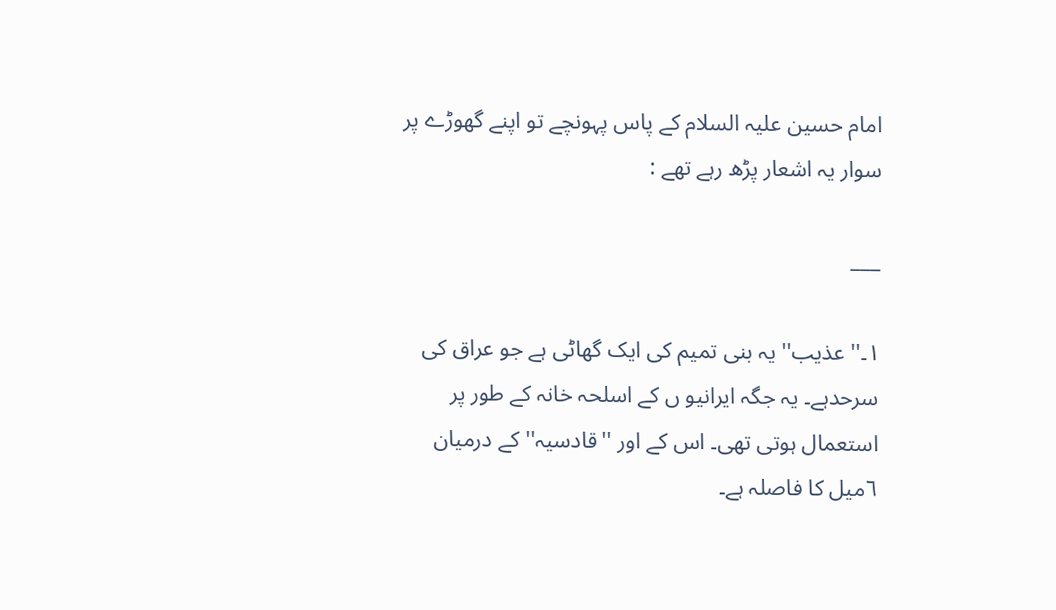امام حسین علیہ السلام کے پاس پہونچے تو اپنے گھوڑے پر سوار یہ اشعار پڑھ رہے تھے :

___

١۔'' عذیب'' یہ بنی تمیم کی ایک گھاٹی ہے جو عراق کی سرحدہے۔ یہ جگہ ایرانیو ں کے اسلحہ خانہ کے طور پر استعمال ہوتی تھی۔ اس کے اور ''قادسیہ'' کے درمیان ٦میل کا فاصلہ ہے۔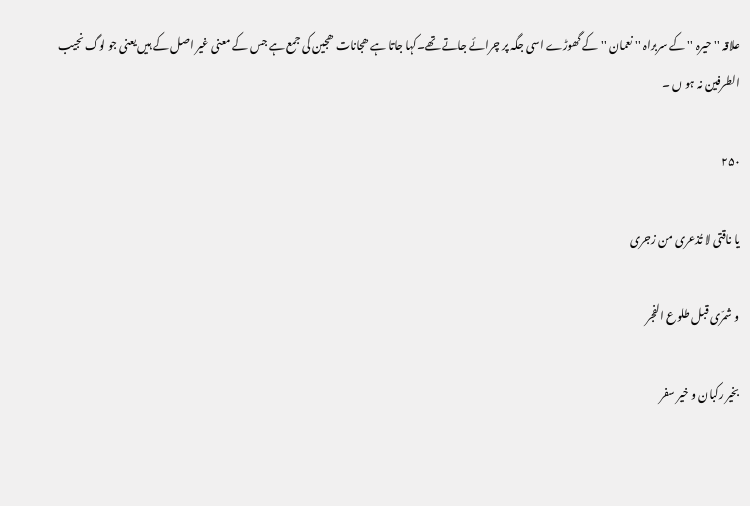علاقہ '' حیرہ '' کے سربراہ '' نعمان ''کے گھوڑے اسی جگہ پر چرائے جاتے تھے۔کہا جاتا ہے ھجانات ھجین کی جمع ہے جس کے معنی غیر اصل کے ہیں یعنی جو لوگ نجیب الطرفین نہ ہو ں ۔

۲۵۰

یا ناقتی لا تُذعری من زجری

و شمّری قبل طلوع الفجر

بخیر رکبان و خیر سفر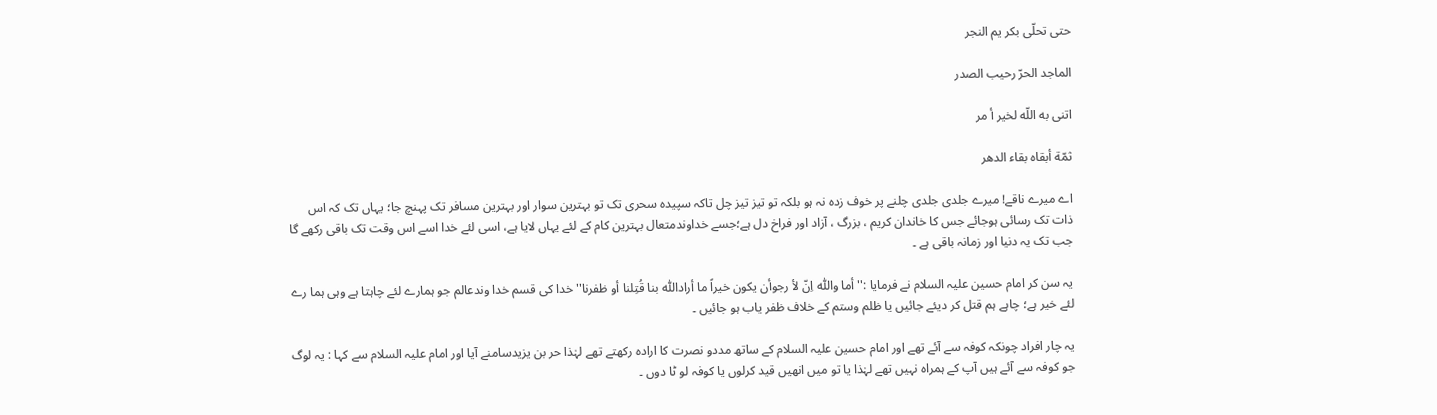حتی تحلّی بکر یم النجر

الماجد الحرّ رحیب الصدر

اتنی به اللّه لخیر أ مر

ثمّة أبقاه بقاء الدهر

اے میرے ناقے! میرے جلدی جلدی چلنے پر خوف زدہ نہ ہو بلکہ تو تیز تیز چل تاکہ سپیدہ سحری تک تو بہترین سوار اور بہترین مسافر تک پہنچ جا؛ یہاں تک کہ اس ذات تک رسائی ہوجائے جس کا خاندان کریم ، بزرگ ، آزاد اور فراخ دل ہے؛جسے خداوندمتعال بہترین کام کے لئے یہاں لایا ہے، اسی لئے خدا اسے اس وقت تک باقی رکھے گا جب تک یہ دنیا اور زمانہ باقی ہے ۔

یہ سن کر امام حسین علیہ السلام نے فرمایا :''أما واللّٰه اِنّ لأ رجوأن یکون خیراً ما أراداللّٰه بنا قُتِلنا أو ظفرنا'' خدا کی قسم خدا وندعالم جو ہمارے لئے چاہتا ہے وہی ہما رے لئے خیر ہے؛ چاہے ہم قتل کر دیئے جائیں یا ظلم وستم کے خلاف ظفر یاب ہو جائیں ۔

یہ چار افراد چونکہ کوفہ سے آئے تھے اور امام حسین علیہ السلام کے ساتھ مددو نصرت کا ارادہ رکھتے تھے لہٰذا حر بن یزیدسامنے آیا اور امام علیہ السلام سے کہا : یہ لوگ جو کوفہ سے آئے ہیں آپ کے ہمراہ نہیں تھے لہٰذا یا تو میں انھیں قید کرلوں یا کوفہ لو ٹا دوں ۔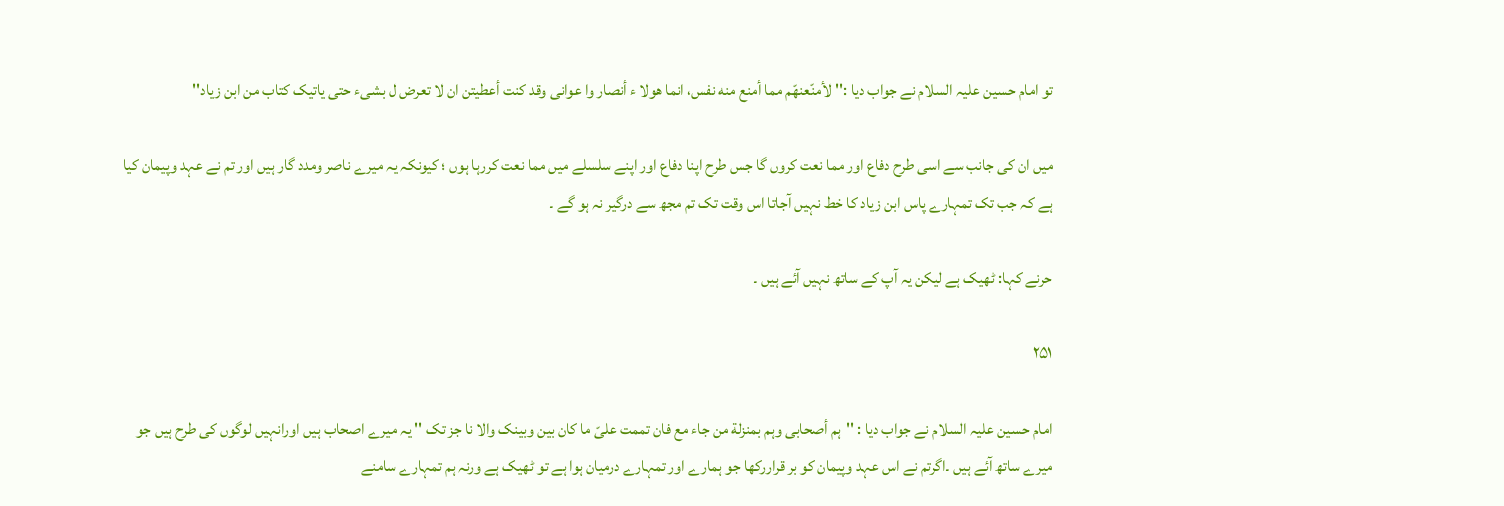تو امام حسین علیہ السلام نے جواب دیا :''لأمنّعنهّم مما أمنع منه نفس، انما هولا ء أنصار وا عوانی وقد کنت أعطیتن ان لا تعرض ل بشیء حتی یاتیک کتاب من ابن زیاد''

میں ان کی جانب سے اسی طرح دفاع اور مما نعت کروں گا جس طرح اپنا دفاع اور اپنے سلسلے میں مما نعت کررہا ہوں ؛ کیونکہ یہ میرے ناصر ومدد گار ہیں اور تم نے عہد وپیمان کیا ہے کہ جب تک تمہارے پاس ابن زیاد کا خط نہیں آجاتا اس وقت تک تم مجھ سے درگیر نہ ہو گے ۔

حرنے کہا: ٹھیک ہے لیکن یہ آپ کے ساتھ نہیں آئے ہیں ۔

۲۵۱

امام حسین علیہ السلام نے جواب دیا : ''ہم أصحابی وہم بمنزلة من جاء مع فان تممت علیّ ما کان بین وبینک والا نا جز تک '' یہ میرے اصحاب ہیں اورانہیں لوگوں کی طرح ہیں جو میرے ساتھ آئے ہیں ۔اگرتم نے اس عہد وپیمان کو بر قراررکھا جو ہمارے اور تمہارے درمیان ہوا ہے تو ٹھیک ہے ورنہ ہم تمہارے سامنے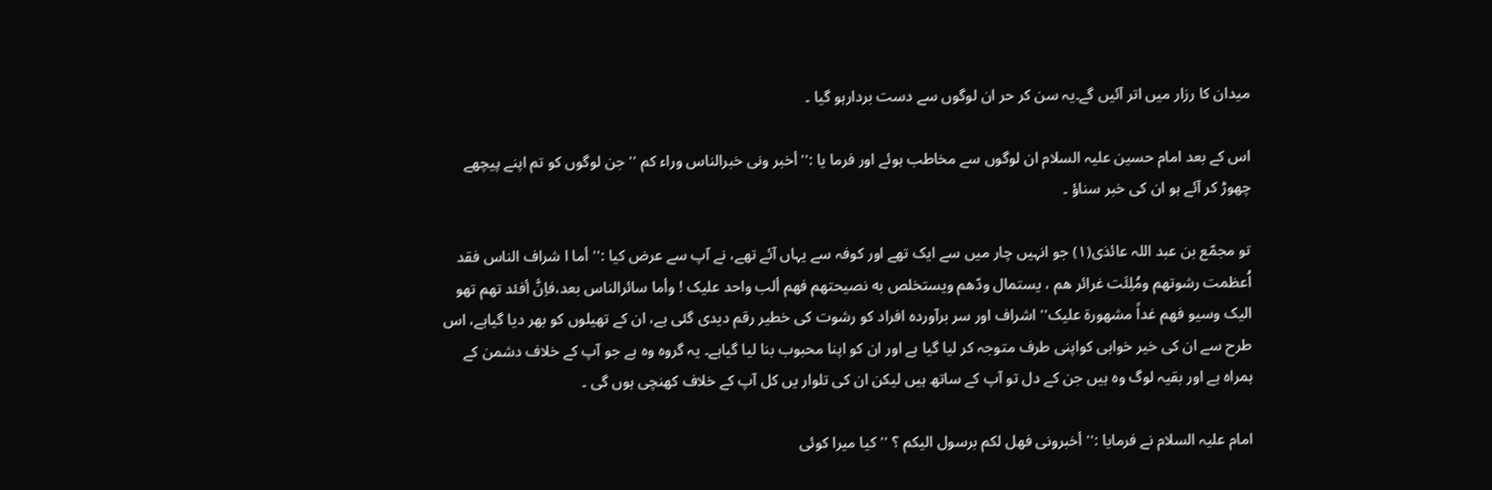میدان کا رزار میں اتر آئیں گے۔یہ سن کر حر ان لوگوں سے دست بردارہو گیا ۔

اس کے بعد امام حسین علیہ السلام ان لوگوں سے مخاطب ہوئے اور فرما یا :''أخبر ونی خبرالناس وراء کم '' جن لوگوں کو تم اپنے پیچھے چھوڑ کر آئے ہو ان کی خبر سناؤ ۔

تو مجمّع بن عبد اللہ عائذی(١) جو انہیں چار میں سے ایک تھے اور کوفہ سے یہاں آئے تھے، نے آپ سے عرض کیا :'' أما ا شراف الناس فقد اُعظمت رشوتهم ومُلِئَت غرائر هم ، یستمال ودّهم ویستخلص به نصیحتهم فهم ألب واحد علیک ! وأما سائرالناس بعد،فاِنَّ أفئد تهم تهو الیک وسیو فهم غداً مشهورة علیک'' اشراف اور سر برآوردہ افراد کو رشوت کی خطیر رقم دیدی گئی ہے، ان کے تھیلوں کو بھر دیا گیاہے، اس طرح سے ان کی خیر خواہی کواپنی طرف متوجہ کر لیا گیا ہے اور ان کو اپنا محبوب بنا لیا گیاہے۔ یہ گروہ وہ ہے جو آپ کے خلاف دشمن کے ہمراہ ہے اور بقیہ لوگ وہ ہیں جن کے دل تو آپ کے ساتھ ہیں لیکن ان کی تلوار یں کل آپ کے خلاف کھنچی ہوں گی ۔

امام علیہ السلام نے فرمایا :'' أخبرونی فهل لکم برسول الیکم ؟ '' کیا میرا کوئی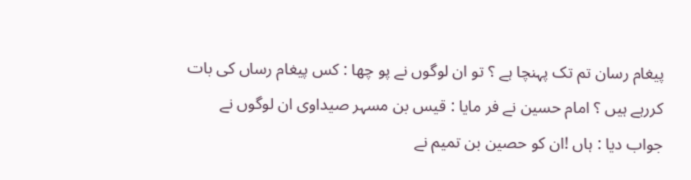پیغام رسان تم تک پہنچا ہے ؟ تو ان لوگوں نے پو چھا : کس پیغام رساں کی بات کررہے ہیں ؟ امام حسین نے فر مایا : قیس بن مسہر صیداوی ان لوگوں نے جواب دیا : ہاں !ان کو حصین بن تمیم نے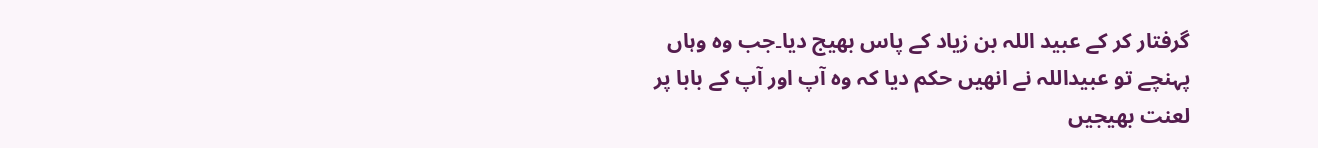گرفتار کر کے عبید اللہ بن زیاد کے پاس بھیج دیا۔جب وہ وہاں پہنچے تو عبیداللہ نے انھیں حکم دیا کہ وہ آپ اور آپ کے بابا پر لعنت بھیجیں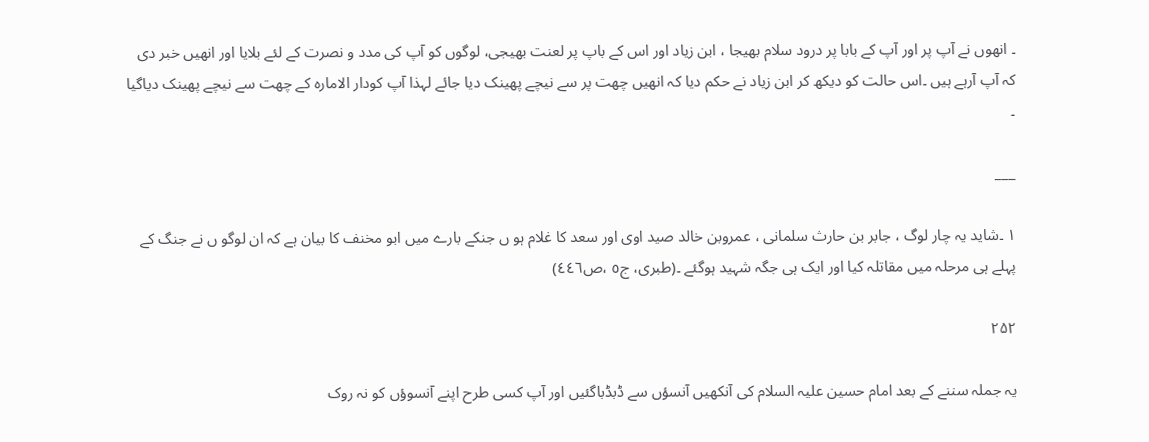۔ انھوں نے آپ پر اور آپ کے بابا پر درود سلام بھیجا ، ابن زیاد اور اس کے باپ پر لعنت بھیجی، لوگوں کو آپ کی مدد و نصرت کے لئے بلایا اور انھیں خبر دی کہ آپ آرہے ہیں ۔اس حالت کو دیکھ کر ابن زیاد نے حکم دیا کہ انھیں چھت پر سے نیچے پھینک دیا جائے لہذا آپ کودار الامارہ کے چھت سے نیچے پھینک دیاگیا ۔

___

١ ۔شاید یہ چار لوگ ، جابر بن حارث سلمانی ، عمروبن خالد صید اوی اور سعد کا غلام ہو ں جنکے بارے میں ابو مخنف کا بیان ہے کہ ان لوگو ں نے جنگ کے پہلے ہی مرحلہ میں مقاتلہ کیا اور ایک ہی جگہ شہید ہوگئے ۔(طبری، ج٥ ،ص٤٤٦)

۲۵۲

یہ جملہ سننے کے بعد امام حسین علیہ السلام کی آنکھیں آنسؤں سے ڈبڈباگئیں اور آپ کسی طرح اپنے آنسوؤں کو نہ روک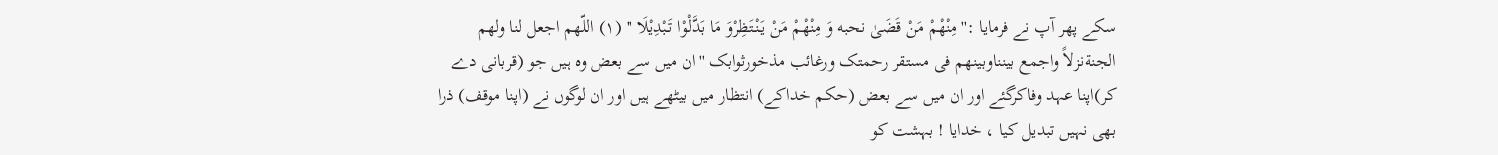سکے پھر آپ نے فرمایا :''مِنْهْمْ مَنْ قَضَیٰ نحبه وَ مِنْهْمْ مَنْ يَنْتَظِرْوَ مَا بَدَّلْوْا تَبْدِيْلَا '' (١) اللّهم اجعل لنا ولهم الجنةنزلاً واجمع بینناوبینهم فی مستقر رحمتک ورغائب مذخورثوابک ''ان میں سے بعض وہ ہیں جو (قربانی دے کر)اپنا عہد وفاکرگئے اور ان میں سے بعض (حکم خداکے) انتظار میں بیٹھے ہیں اور ان لوگوں نے (اپنا موقف) ذرا بھی نہیں تبدیل کیا ، خدایا ! بہشت کو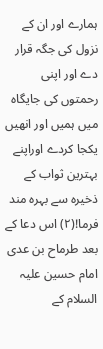ہمارے اور ان کے نزول کی جگہ قرار دے اور اپنی رحمتوں کی جایگاہ میں ہمیں اور انھیں یکجا کردے اوراپنے بہترین ثواب کے ذخیرہ سے بہرہ مند فرما!(٢) اس دعا کے بعد طرماح بن عدی امام حسین علیہ السلام کے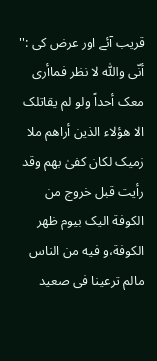قریب آئے اور عرض کی :'' أنّی واللّٰه لا نظر فماأری معک أحداً ولو لم یقاتلک الا هؤلاء الذین أراهم ملا زمیک لکان کفیٰ بهم وقد رأیت قبل خروج من الکوفة الیک بیوم ظهر الکوفة،و فیه من الناس مالم ترعینا فی صعید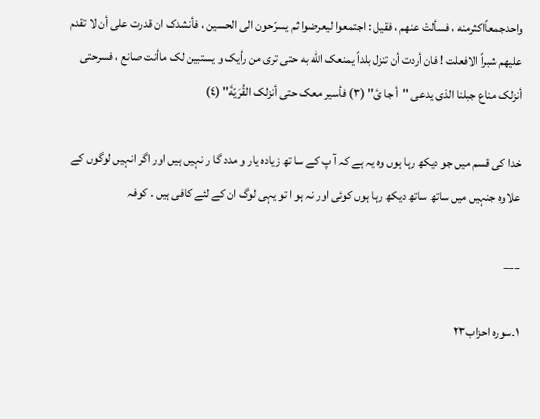واحدجمعاًاکثرمنه ، فسألتْ عنهم ، فقیل : اجتمعوا لیعرضوا ثم یسرّحون الی الحسین ، فأنشدک ان قدرت علی أن لا تقدم علیهم شبراً الافعلت ! فان أردت أن تنزل بلداً یمنعک اللّٰه به حتی تری من رأیک و یستبین لک ماأنت صانع ، فسرحتی أنزلک مناع جبلنا الذی یدعی ''أ جا ئ'' (٣) فأسیر معک حتی أنزلک القُرَيّةَ'' (٤)

خدا کی قسم میں جو دیکھ رہا ہوں وہ یہ ہے کہ آ پ کے سا تھ زیادہ یار و مدد گا ر نہیں ہیں اور اگر انہیں لوگوں کے علاوہ جنہیں میں ساتھ ساتھ دیکھ رہا ہوں کوئی اور نہ ہو ا تو یہی لوگ ان کے لئے کافی ہیں ۔ کوفہ

___

١۔سورہ احزاب٢٣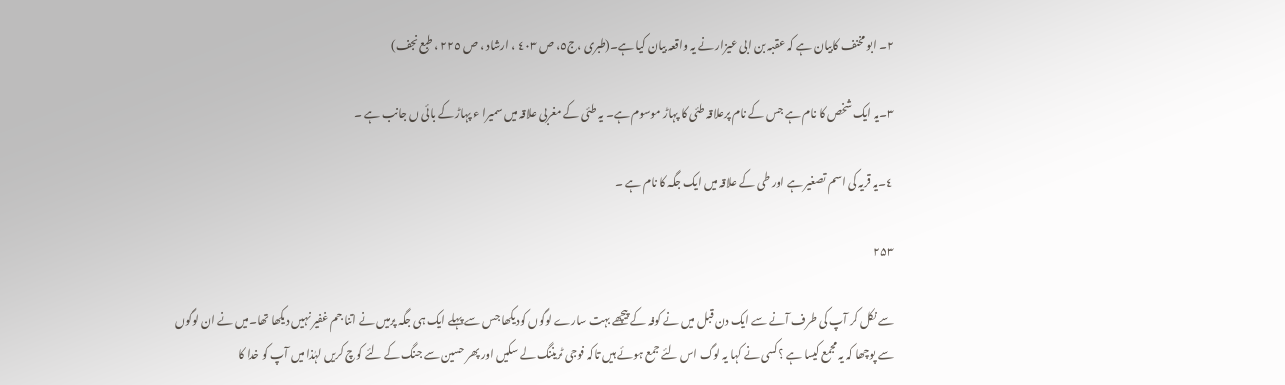٢۔ ابو مخنف کابیان ہے کہ عقبہ بن ابی عیزار نے یہ واقعہ بیان کیا ہے۔(طبری ،ج٥، ص ٤٠٣ ، ارشاد ، ص ٢٢٥ ، طبع نجف)

٣۔یہ ایک شخص کا نام ہے جس کے نام پرعلاقہ طئی کا پہاڑ موسوم ہے۔ یہ طئی کے مغربی علاقہ میں سمیرا ء پہاڑ کے بائی ں جانب ہے ۔

٤۔یہ قریہ کی اسم تصغیر ہے اور طی کے علاقہ میں ایک جگہ کا نام ہے ۔

۲۵۳

سے نکل کر آپ کی طرف آنے سے ایک دن قبل میں نے کوفہ کے پیچھے بہت سارے لوگوں کودیکھا جس سے پہلے ایک ہی جگہ پرمیں نے اتنا جم غفیر نہیں دیکھا تھا۔میں نے ان لوگوں سے پوچھا کہ یہ مجمع کیسا ہے ؟کسی نے کہا یہ لوگ اس لئے جمع ہوئے ہیں تاکہ فوجی ٹریننگ لے سکیں اور پھر حسین سے جنگ کے لئے کوچ کریں لہٰذا میں آپ کو خدا کا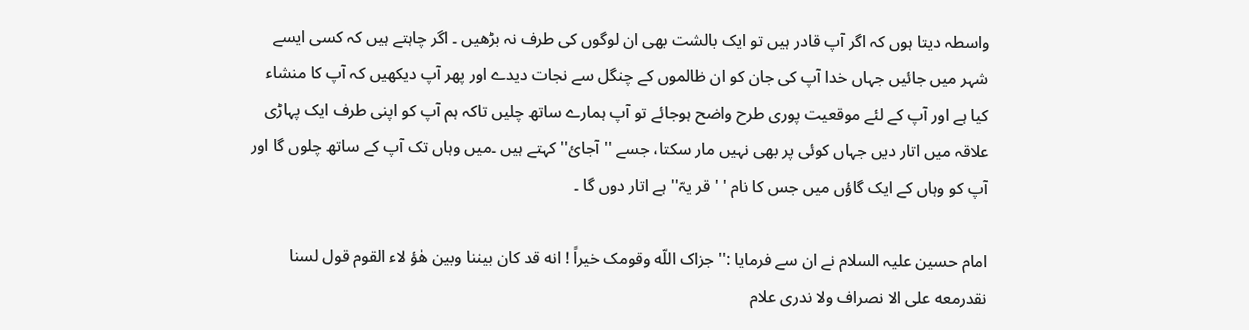واسطہ دیتا ہوں کہ اگر آپ قادر ہیں تو ایک بالشت بھی ان لوگوں کی طرف نہ بڑھیں ۔ اگر چاہتے ہیں کہ کسی ایسے شہر میں جائیں جہاں خدا آپ کی جان کو ان ظالموں کے چنگل سے نجات دیدے اور پھر آپ دیکھیں کہ آپ کا منشاء کیا ہے اور آپ کے لئے موقعیت پوری طرح واضح ہوجائے تو آپ ہمارے ساتھ چلیں تاکہ ہم آپ کو اپنی طرف ایک پہاڑی علاقہ میں اتار دیں جہاں کوئی پر بھی نہیں مار سکتا، جسے ''آجائ'' کہتے ہیں ۔میں وہاں تک آپ کے ساتھ چلوں گا اور آپ کو وہاں کے ایک گاؤں میں جس کا نام ' ' قر یہّ'' ہے اتار دوں گا ۔

امام حسین علیہ السلام نے ان سے فرمایا :'' جزاک اللّه وقومک خیراً ! انه قد کان بیننا وبین هٰؤ لاء القوم قول لسنا نقدرمعه علی الا نصراف ولا ندری علام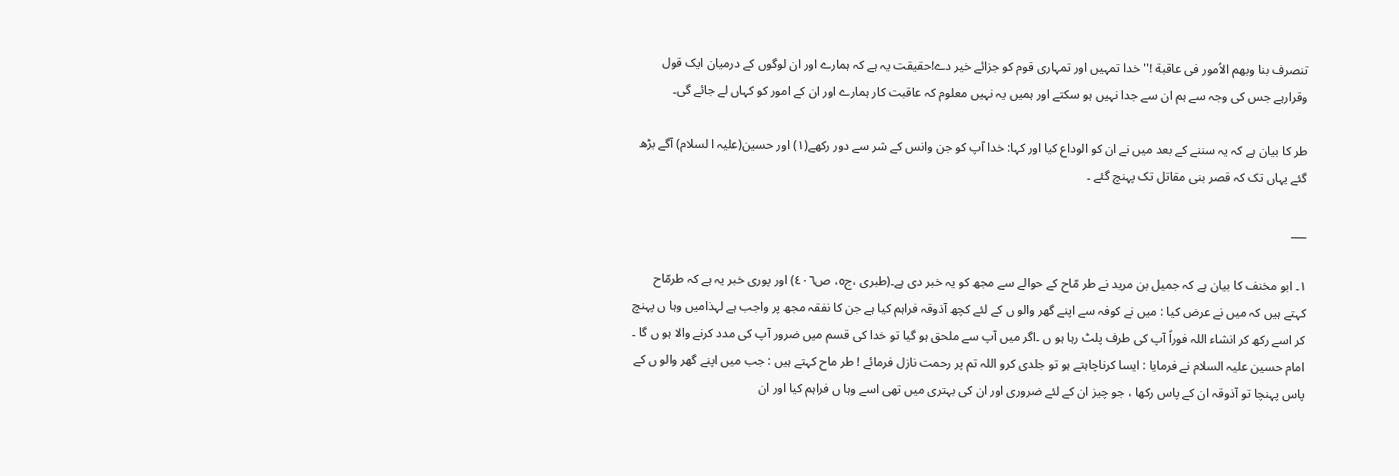تنصرف بنا وبهم الاُمور فی عاقبة !'' خدا تمہیں اور تمہاری قوم کو جزائے خیر دے!حقیقت یہ ہے کہ ہمارے اور ان لوگوں کے درمیان ایک قول وقرارہے جس کی وجہ سے ہم ان سے جدا نہیں ہو سکتے اور ہمیں یہ نہیں معلوم کہ عاقبت کار ہمارے اور ان کے امور کو کہاں لے جائے گی۔

طر کا بیان ہے کہ یہ سننے کے بعد میں نے ان کو الوداع کیا اور کہا: خدا آپ کو جن وانس کے شر سے دور رکھے(١) اور حسین(علیہ ا لسلام) آگے بڑھ گئے یہاں تک کہ قصر بنی مقاتل تک پہنچ گئے ۔

___

١۔ ابو مخنف کا بیان ہے کہ جمیل بن مرید نے طر مّاح کے حوالے سے مجھ کو یہ خبر دی ہے۔(طبری ،ج٥، ص٤٠٦) اور پوری خبر یہ ہے کہ طرمّاح کہتے ہیں کہ میں نے عرض کیا : میں نے کوفہ سے اپنے گھر والو ں کے لئے کچھ آذوقہ فراہم کیا ہے جن کا نفقہ مجھ پر واجب ہے لہذامیں وہا ں پہنچ کر اسے رکھ کر انشاء اللہ فوراً آپ کی طرف پلٹ رہا ہو ں ۔اگر میں آپ سے ملحق ہو گیا تو خدا کی قسم میں ضرور آپ کی مدد کرنے والا ہو ں گا ۔ امام حسین علیہ السلام نے فرمایا : ایسا کرناچاہتے ہو تو جلدی کرو اللہ تم پر رحمت نازل فرمائے ! طر ماح کہتے ہیں : جب میں اپنے گھر والو ں کے پاس پہنچا تو آذوقہ ان کے پاس رکھا ، جو چیز ان کے لئے ضروری اور ان کی بہتری میں تھی اسے وہا ں فراہم کیا اور ان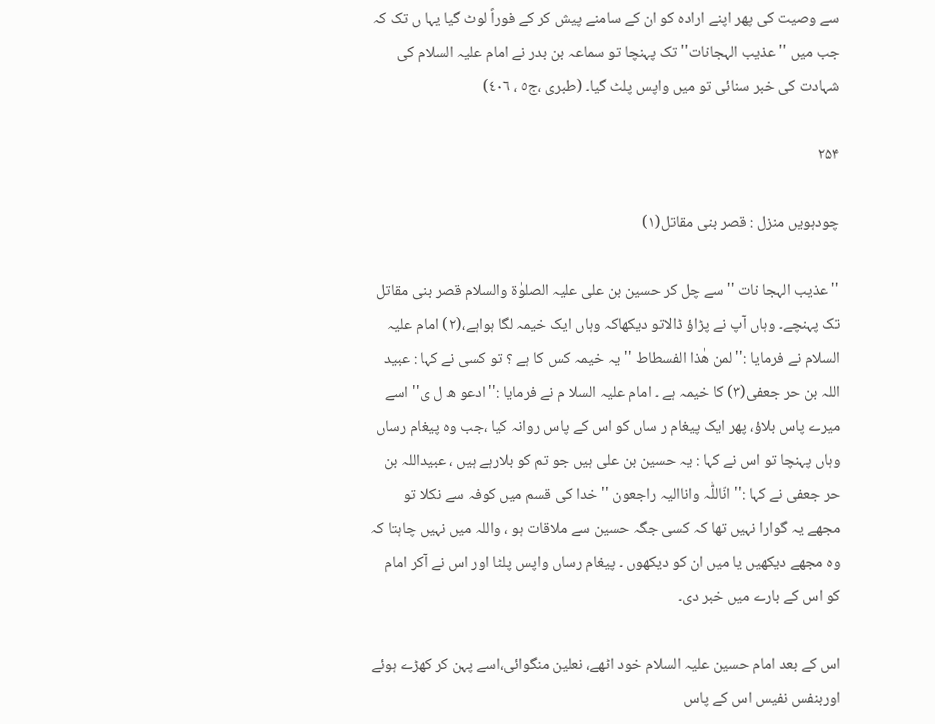سے وصیت کی پھر اپنے ارادہ کو ان کے سامنے پیش کر کے فوراً لوٹ گیا یہا ں تک کہ جب میں '' عذیب الہجانات'' تک پہنچا تو سماعہ بن بدر نے امام علیہ السلام کی شہادت کی خبر سنائی تو میں واپس پلٹ گیا۔ (طبری ،ج٥ ، ٤٠٦)

۲۵۴

چودہویں منزل : قصر بنی مقاتل(١)

''عذیب الہجا نات ''سے چل کر حسین بن علی علیہ الصلوٰة والسلام قصر بنی مقاتل تک پہنچے۔ وہاں آپ نے پڑاؤ ڈالاتو دیکھاکہ وہاں ایک خیمہ لگا ہواہے،(٢) امام علیہ السلام نے فرمایا :''لمن هٰذا الفسطاط ''یہ خیمہ کس کا ہے ؟ تو کسی نے کہا : عبید اللہ بن حر جعفی(٣) کا خیمہ ہے ۔ امام علیہ السلا م نے فرمایا :''ادعو ه ل ی'' اسے میرے پاس بلاؤ، پھر ایک پیغام ر ساں کو اس کے پاس روانہ کیا ،جب وہ پیغام رساں وہاں پہنچا تو اس نے کہا : یہ حسین بن علی ہیں جو تم کو بلارہے ہیں ، عبیداللہ بن حر جعفی نے کہا :'' انّاللّٰہ واناالیہ راجعون '' خدا کی قسم میں کوفہ سے نکلا تو مجھے یہ گوارا نہیں تھا کہ کسی جگہ حسین سے ملاقات ہو ، واللہ میں نہیں چاہتا کہ وہ مجھے دیکھیں یا میں ان کو دیکھوں ۔ پیغام رساں واپس پلٹا اور اس نے آکر امام کو اس کے بارے میں خبر دی۔

اس کے بعد امام حسین علیہ السلام خود اٹھے، نعلین منگوائی،اسے پہن کر کھڑے ہوئے اوربنفس نفیس اس کے پاس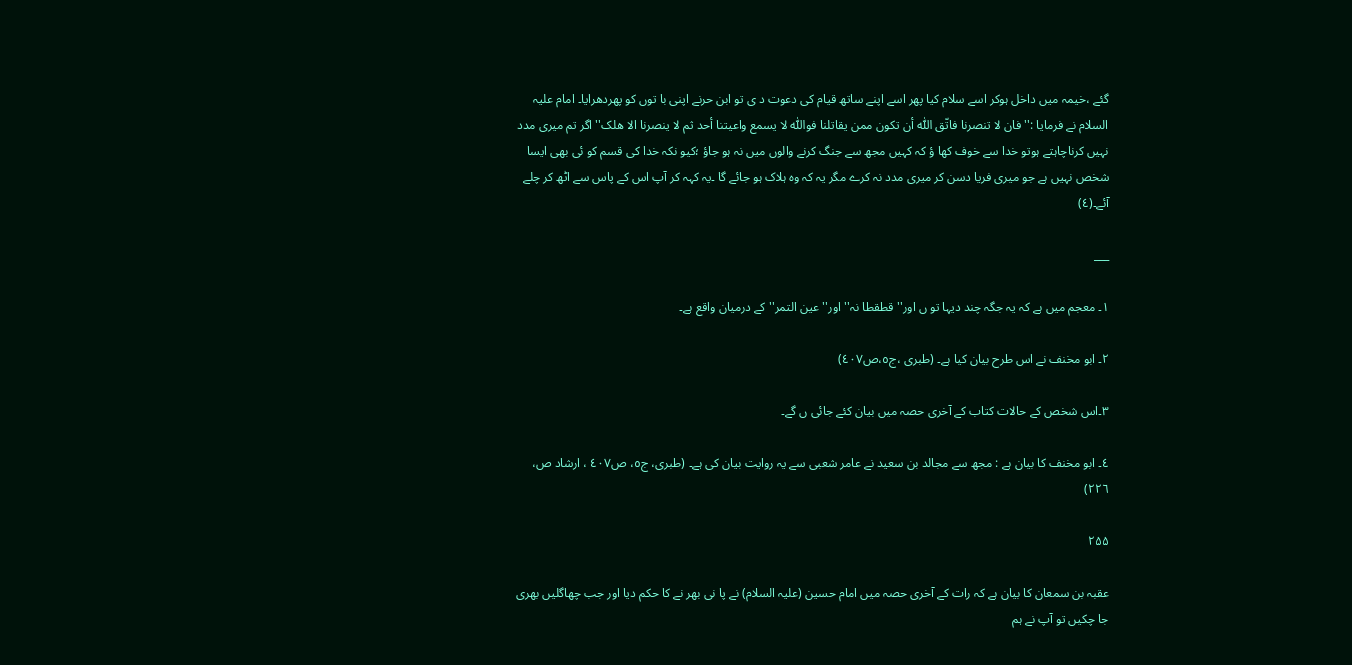گئے ،خیمہ میں داخل ہوکر اسے سلام کیا پھر اسے اپنے ساتھ قیام کی دعوت د ی تو ابن حرنے اپنی با توں کو پھردھرایا۔ امام علیہ السلام نے فرمایا :'' فان لا تنصرنا فاتّق اللّٰه أن تکون ممن یقاتلنا فواللّٰه لا یسمع واعیتنا أحد ثم لا ینصرنا الا هلک'' اگر تم میری مدد نہیں کرناچاہتے ہوتو خدا سے خوف کھا ؤ کہ کہیں مجھ سے جنگ کرنے والوں میں نہ ہو جاؤ ؛کیو نکہ خدا کی قسم کو ئی بھی ایسا شخص نہیں ہے جو میری فریا دسن کر میری مدد نہ کرے مگر یہ کہ وہ ہلاک ہو جائے گا ۔یہ کہہ کر آپ اس کے پاس سے اٹھ کر چلے آئے۔(٤)

___

١۔ معجم میں ہے کہ یہ جگہ چند دیہا تو ں اور'' قطقطا نہ'' اور'' عین التمر'' کے درمیان واقع ہے۔

٢۔ ابو مخنف نے اس طرح بیان کیا ہے۔ (طبری ،ج٥،ص٤٠٧)

٣۔اس شخص کے حالات کتاب کے آخری حصہ میں بیان کئے جائی ں گے۔

٤۔ ابو مخنف کا بیان ہے : مجھ سے مجالد بن سعید نے عامر شعبی سے یہ روایت بیان کی ہے۔ (طبری، ج٥، ص٤٠٧ ، ارشاد ص، ٢٢٦)

۲۵۵

عقبہ بن سمعان کا بیان ہے کہ رات کے آخری حصہ میں امام حسین (علیہ السلام) نے پا نی بھر نے کا حکم دیا اور جب چھاگلیں بھری جا چکیں تو آپ نے ہم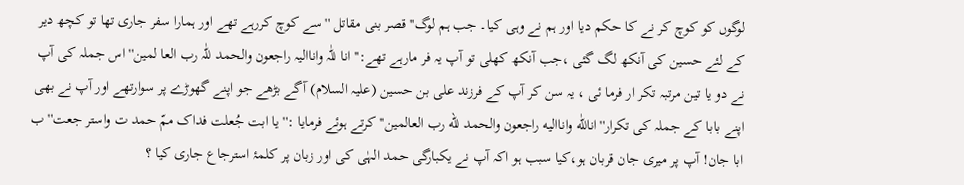لوگوں کو کوچ کر نے کا حکم دیا اور ہم نے وہی کیا۔ جب ہم لوگ'' قصر بنی مقاتل ''سے کوچ کررہے تھے اور ہمارا سفر جاری تھا تو کچھ دیر کے لئے حسین کی آنکھ لگ گئی ،جب آنکھ کھلی تو آپ یہ فر مارہے تھے:'' انا للّٰہ واناالیہ راجعون والحمد للّٰہ رب العا لمین'' اس جملہ کی آپ نے دو یا تین مرتبہ تکر ار فرما ئی ، یہ سن کر آپ کے فرزند علی بن حسین (علیہ السلام) آگے بڑھے جو اپنے گھوڑے پر سوارتھے اور آپ نے بھی اپنے بابا کے جملہ کی تکرار''اناللّٰه واناالیه راجعون والحمد للّه رب العالمین'' کرتے ہوئے فرمایا :''یا ابت جُعلت فداک ممّ حمد ت واستر جعت''ب ابا جان! آپ پر میری جان قربان ہو،کیا سبب ہو اکہ آپ نے یکبارگی حمد الہٰی کی اور زبان پر کلمۂ استرجاع جاری کیا ؟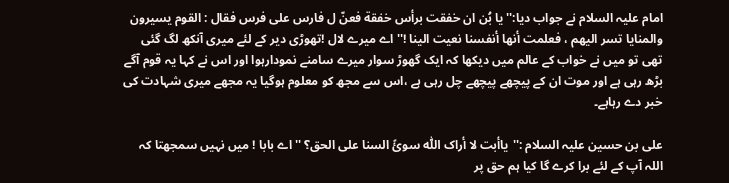امام علیہ السلام نے جواب دیا:''یا بُن ان خفقت برأس خفقة فعنّ ل فارس علی فرس فقال : القوم یسیرون والمنایا تسر الیهم ، فعلمت أنها أنفسنا نعیت الینا !'' اے میرے لال !تھوڑی دیر کے لئے میری آنکھ لگ گئی تھی تو میں نے خواب کے عالم میں دیکھا کہ ایک گھوڑ سوار میرے سامنے نمودارہوا اور اس نے کہا یہ قوم آگے بڑھ رہی ہے اور موت ان کے پیچھے پیچھے چل رہی ہے ،اس سے مجھ کو معلوم ہوگیا یہ مجھے میری شہادت کی خبر دے رہاہے۔

علی بن حسین علیہ السلام :''یاأبت لا أراک اللّٰه سوئً السنا علی الحق؟ ''اے بابا ! میں نہیں سمجھتا کہ اللہ آپ کے لئے برا کرے گا کیا ہم حق پر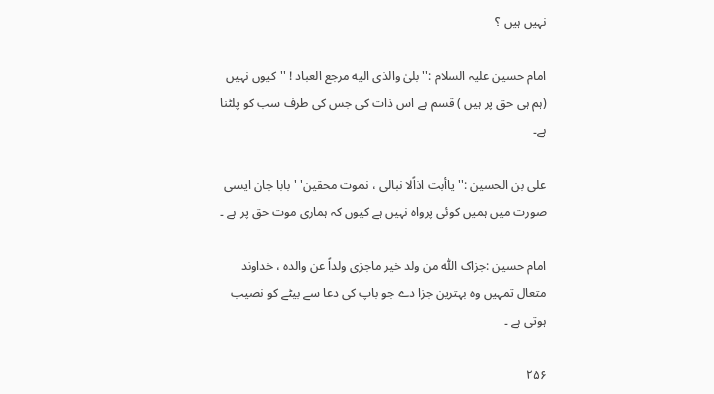نہیں ہیں ؟

امام حسین علیہ السلام :''بلیٰ والذی الیه مرجع العباد ! ''کیوں نہیں (ہم ہی حق پر ہیں ) قسم ہے اس ذات کی جس کی طرف سب کو پلٹنا ہے۔

علی بن الحسین :''یاأبت اذاًلا نبالی ، نموت محقین' 'بابا جان ایسی صورت میں ہمیں کوئی پرواہ نہیں ہے کیوں کہ ہماری موت حق پر ہے ۔

امام حسین :جزاک اللّٰه من ولد خیر ماجزی ولداً عن والده ، خداوند متعال تمہیں وہ بہترین جزا دے جو باپ کی دعا سے بیٹے کو نصیب ہوتی ہے ۔

۲۵۶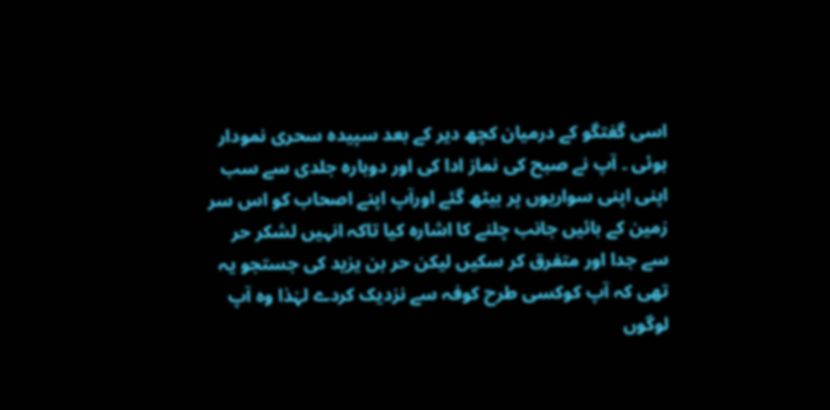اسی گفتگو کے درمیان کچھ دیر کے بعد سپیدہ سحری نمودار ہوئی ۔ آپ نے صبح کی نماز ادا کی اور دوبارہ جلدی سے سب اپنی اپنی سواریوں پر بیٹھ گئے اورآپ اپنے اصحاب کو اس سر زمین کے بائیں جانب چلنے کا اشارہ کیا تاکہ انہیں لشکر حر سے جدا اور متفرق کر سکیں لیکن حر بن یزید کی جستجو یہ تھی کہ آپ کوکسی طرح کوفہ سے نزدیک کردے لہٰذا وہ آپ لوگوں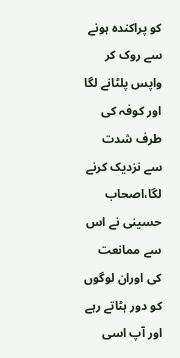کو پراکندہ ہونے سے روک کر واپس پلٹانے لگا اور کوفہ کی طرف شدت سے نزدیک کرنے لگا،اصحاب حسینی نے اس سے ممانعت کی اوران لوگوں کو دور ہٹاتے رہے اور آپ اسی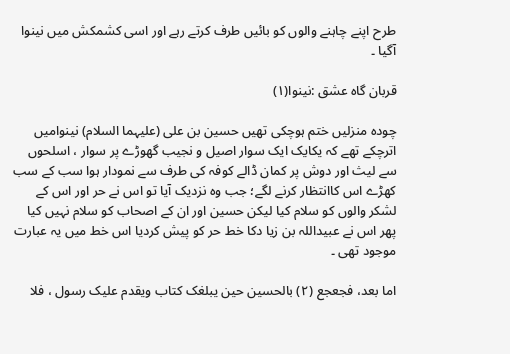طرح اپنے چاہنے والوں کو بائیں طرف کرتے رہے اور اسی کشمکش میں نینوا آگیا ۔

قربان گاہ عشق :نینوا(١)

چودہ منزلیں ختم ہوچکی تھیں حسین بن علی (علیہما السلام) نینوامیں اترچکے تھے کہ یکایک ایک سوار اصیل و نجیب گھوڑے پر سوار ، اسلحوں سے لیث اور دوش پر کمان ڈالے کوفہ کی طرف سے نمودار ہوا سب کے سب کھڑے اس کاانتظار کرنے لگے؛ جب وہ نزدیک آیا تو اس نے حر اور اس کے لشکر والوں کو سلام کیا لیکن حسین اور ان کے اصحاب کو سلام نہیں کیا پھر اس نے عبیداللہ بن زیا دکا خط حر کو پیش کردیا اس خط میں یہ عبارت موجود تھی ۔

اما بعد، فجعجع (٢) بالحسین حین یبلغک کتاب ویقدم علیک رسول ، فلا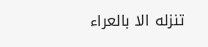تنزله الا بالعراء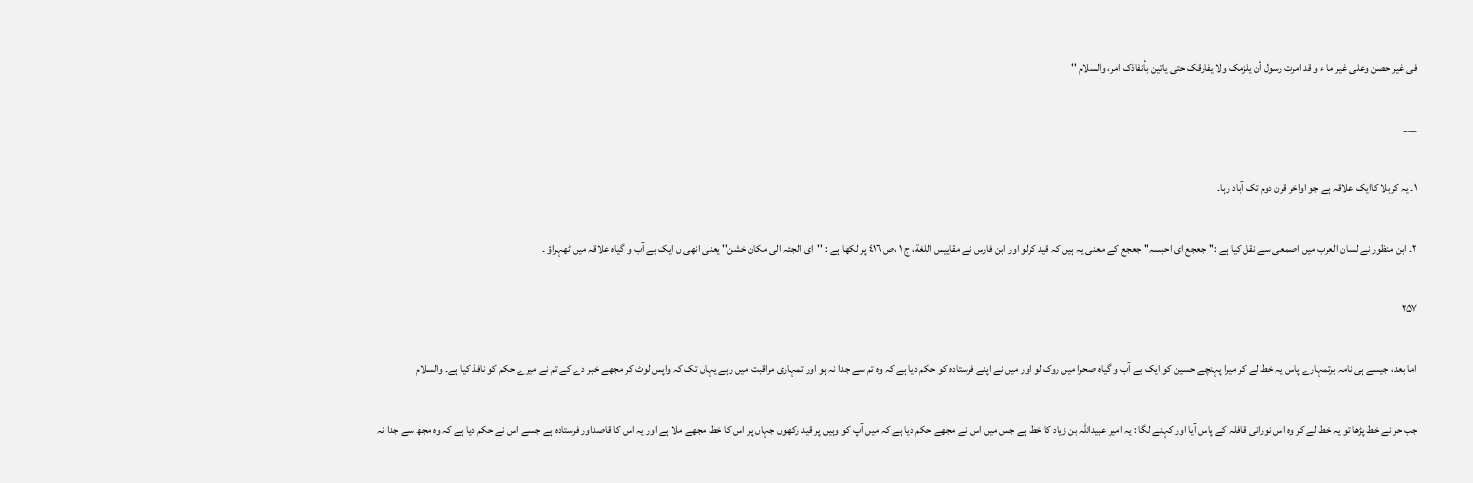فی غیر حصن وعلی غیر ما ء و قد امرت رسول أن یلزمک ولا یفارقک حتی یاتین بأنفاذک امر، والسلام ''

___

١۔ یہ کربلا کاایک علاقہ ہے جو اواخر قرن دوم تک آباد رہا۔

٢۔ ابن منظور نے لسان العرب میں اصمعی سے نقل کیا ہے :'' جعجع ای احبسہ'' جعجع کے معنی یہ ہیں کہ قید کرلو اور ابن فارس نے مقاییس اللغة، ج ١ ،ص ٤١٦ پر لکھا ہے : ''ای الجئہ الی مکان خشن'' یعنی انھی ں ایک بے آب و گیاہ علاقہ میں ٹھہراؤ ۔

۲۵۷

اما بعد، جیسے ہی نامہ برتمہارے پاس یہ خط لے کر میرا پہنچے حسین کو ایک بے آب و گیاہ صحرا میں روک لو اور میں نے اپنے فرستادہ کو حکم دیا ہے کہ وہ تم سے جدا نہ ہو اور تمہاری مراقبت میں رہے یہاں تک کہ واپس لوٹ کر مجھے خبر دے کے تم نے میرے حکم کو نافذ کیا ہے۔ والسلام

جب حر نے خط پڑھا تو یہ خط لے کر وہ اس نورانی قافلہ کے پاس آیا اور کہنے لگا : یہ امیر عبیداللہ بن زیاد کا خط ہے جس میں اس نے مجھے حکم دیا ہے کہ میں آپ کو وہیں پر قید رکھوں جہاں پر اس کا خط مجھے ملا ہے اور یہ اس کا قاصداور فرستادہ ہے جسے اس نے حکم دیا ہے کہ وہ مجھ سے جدا نہ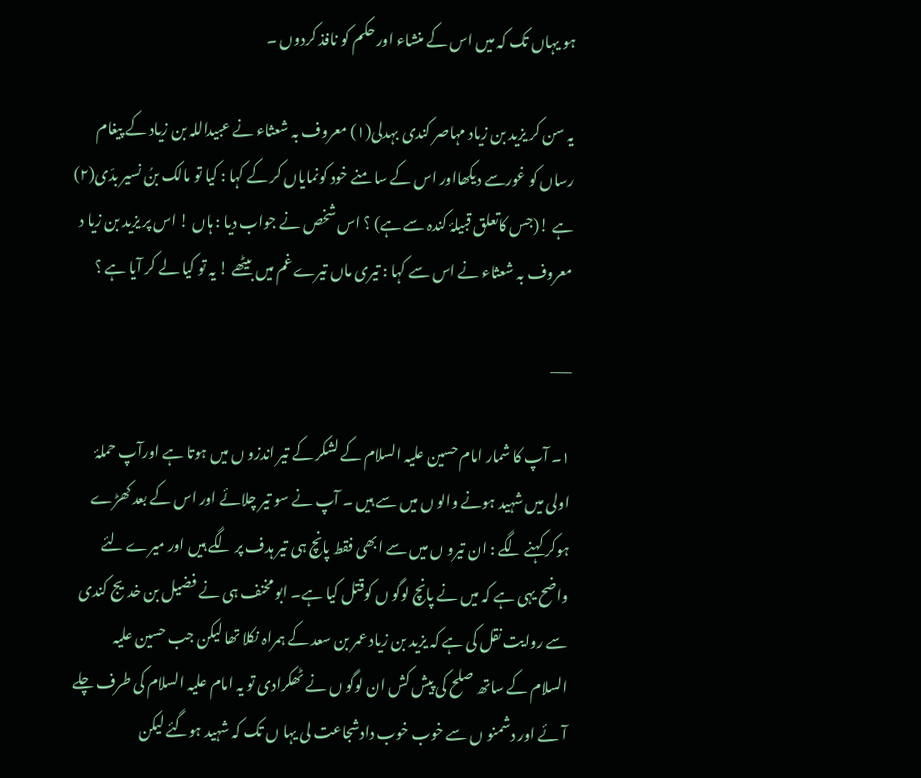ہو یہاں تک کہ میں اس کے منشاء اور حکم کو نافذ کردوں ۔

یہ سن کر یزید بن زیاد مہاصر کندی بہدلی(١) معروف بہ شعثاء نے عبیداللہ بن زیاد کے پیغام رساں کو غورسے دیکھااور اس کے سا منے خود کونمایاں کر کے کہا : کیا تو مالک بنُ نسیر بدّی(٢) ہے !(جس کاتعلق قبیلۂ کندہ سے ہے) ؟ اس شخص نے جواب دیا : ہاں ! اس پر یزید بن زیا د معروف بہ شعثاء نے اس سے کہا : تیری ماں تیرے غم میں بیٹھے ! یہ تو کیا لے کر آیا ہے ؟

___

١۔ آپ کا شمار امام حسین علیہ السلام کے لشکر کے تیر اندزو ں میں ہوتا ہے اورآپ حملۂ اولی میں شہید ہونے والو ں میں سے ہیں ۔ آپ نے سو تیر چلائے اور اس کے بعد کھڑے ہوکر کہنے لگے : ان تیرو ں میں سے ابھی فقط پانچ ہی تیر ہدف پر لگے ہیں اور میرے لئے واضح یہی ہے کہ میں نے پانچ لوگو ں کوقتل کیا ہے۔ ابو مخنف ہی نے فضیل بن خدیج کندی سے روایت نقل کی ہے کہ یزید بن زیاد عمر بن سعد کے ہمراہ نکلا تھا لیکن جب حسین علیہ السلام کے ساتھ صلح کی پیش کش ان لوگو ں نے ٹھکرادی تو یہ امام علیہ السلام کی طرف چلے آئے اور دشمنو ں سے خوب خوب دادشجاعت لی یہا ں تک کہ شہید ہوگئے لیکن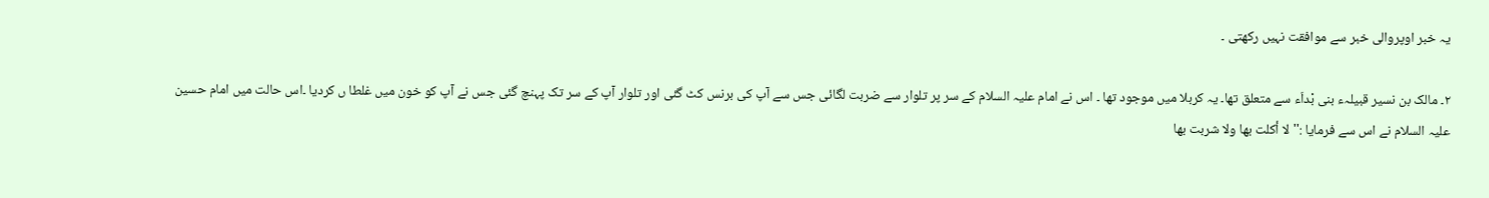یہ خبر اوپروالی خبر سے موافقت نہیں رکھتی ۔

٢۔ مالک بن نسیر قبیلہء بنی بْداَء سے متعلق تھا۔ یہ کربلا میں موجود تھا ۔ اس نے امام علیہ السلام کے سر پر تلوار سے ضربت لگائی جس سے آپ کی برنس کٹ گئی اور تلوار آپ کے سر تک پہنچ گئی جس نے آپ کو خون میں غلطا ں کردیا ۔اس حالت میں امام حسین علیہ السلام نے اس سے فرمایا :''لا أکلت بها ولا شربت بها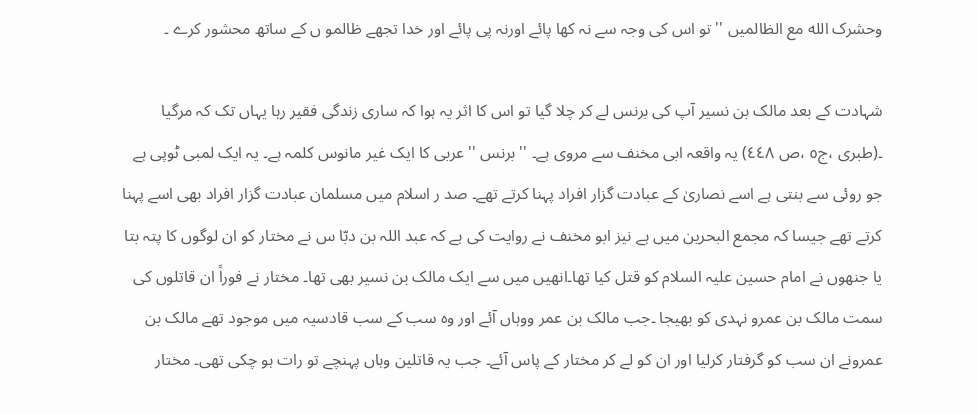وحشرک الله مع الظالمیں '' تو اس کی وجہ سے نہ کھا پائے اورنہ پی پائے اور خدا تجھے ظالمو ں کے ساتھ محشور کرے ۔

شہادت کے بعد مالک بن نسیر آپ کی برنس لے کر چلا گیا تو اس کا اثر یہ ہوا کہ ساری زندگی فقیر رہا یہاں تک کہ مرگیا ۔(طبری ،ج٥ ،ص ٤٤٨) یہ واقعہ ابی مخنف سے مروی ہے۔ '' برنس '' عربی کا ایک غیر مانوس کلمہ ہے۔ یہ ایک لمبی ٹوپی ہے جو روئی سے بنتی ہے اسے نصاریٰ کے عبادت گزار افراد پہنا کرتے تھے۔ صد ر اسلام میں مسلمان عبادت گزار افراد بھی اسے پہنا کرتے تھے جیسا کہ مجمع البحرین میں ہے نیز ابو مخنف نے روایت کی ہے کہ عبد اللہ بن دبّا س نے مختار کو ان لوگوں کا پتہ بتا یا جنھوں نے امام حسین علیہ السلام کو قتل کیا تھا۔انھیں میں سے ایک مالک بن نسیر بھی تھا۔ مختار نے فوراً ان قاتلوں کی سمت مالک بن عمرو نہدی کو بھیجا ۔جب مالک بن عمر ووہاں آئے اور وہ سب کے سب قادسیہ میں موجود تھے مالک بن عمرونے ان سب کو گرفتار کرلیا اور ان کو لے کر مختار کے پاس آئے۔ جب یہ قاتلین وہاں پہنچے تو رات ہو چکی تھی۔ مختار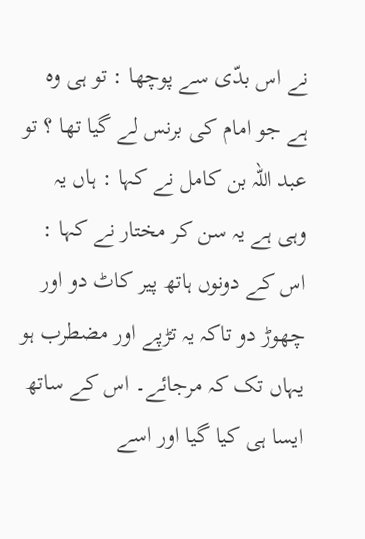نے اس بدّی سے پوچھا : تو ہی وہ ہے جو امام کی برنس لے گیا تھا ؟ تو عبد اللہ بن کامل نے کہا : ہاں یہ وہی ہے یہ سن کر مختار نے کہا : اس کے دونوں ہاتھ پیر کاٹ دو اور چھوڑ دو تاکہ یہ تڑپے اور مضطرب ہو یہاں تک کہ مرجائے۔ اس کے ساتھ ایسا ہی کیا گیا اور اسے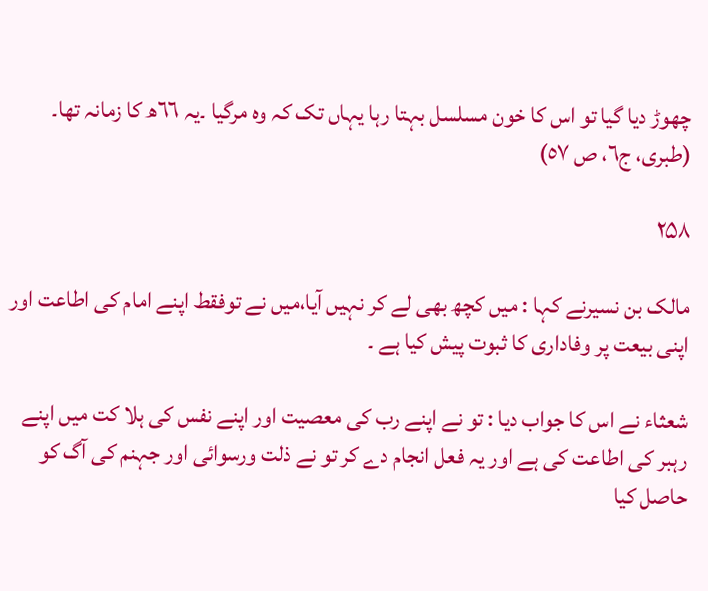چھوڑ دیا گیا تو اس کا خون مسلسل بہتا رہا یہاں تک کہ وہ مرگیا ۔یہ ٦٦ھ کا زمانہ تھا۔ (طبری، ج٦، ص ٥٧)

۲۵۸

مالک بن نسیرنے کہا : میں کچھ بھی لے کر نہیں آیا،میں نے توفقط اپنے امام کی اطاعت اور اپنی بیعت پر وفاداری کا ثبوت پیش کیا ہے ۔

شعثاء نے اس کا جواب دیا : تو نے اپنے رب کی معصیت اور اپنے نفس کی ہلا کت میں اپنے رہبر کی اطاعت کی ہے اور یہ فعل انجام دے کر تو نے ذلت ورسوائی اور جہنم کی آگ کو حاصل کیا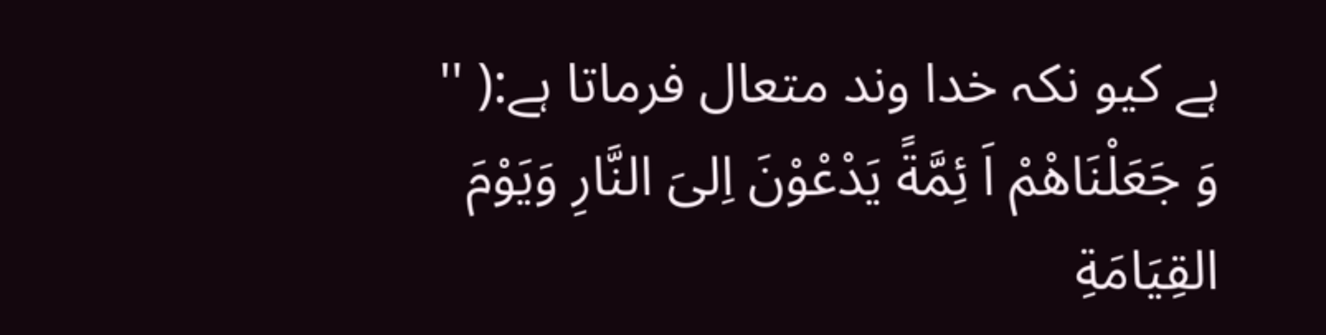ہے کیو نکہ خدا وند متعال فرماتا ہے:( '' وَ جَعَلْنَاهْمْ اَ ئِمَّةً يَدْعْوْنَ اِلیَ النَّارِ وَيَوْمَ القِيَامَةِ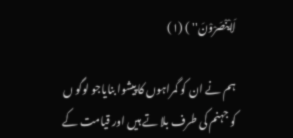لَايْنْصَرْوْنَ'' ) (١)

ہم نے ان کو گمراہوں کا پیشوا بنایاجو لوگو ں کو جہنم کی طرف بلا تے ہیں اور قیامت کے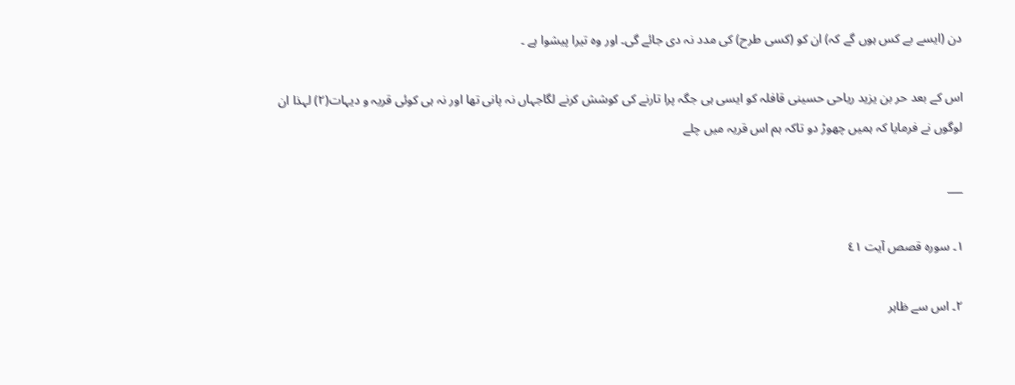دن (ایسے بے کس ہوں گے کہ) ان کو (کسی طرح) کی مدد نہ دی جائے گی۔ اور وہ تیرا پیشوا ہے ۔

اس کے بعد حر بن یزید ریاحی حسینی قافلہ کو ایسی ہی جگہ پرا تارنے کی کوشش کرنے لگاجہاں نہ پانی تھا اور نہ ہی کوئی قریہ و دیہات(٢) لہذا ان لوگوں نے فرمایا کہ ہمیں چھوڑ دو تاکہ ہم اس قریہ میں چلے

___

١۔ سورہ قصص آیت ٤١

٢۔ اس سے ظاہر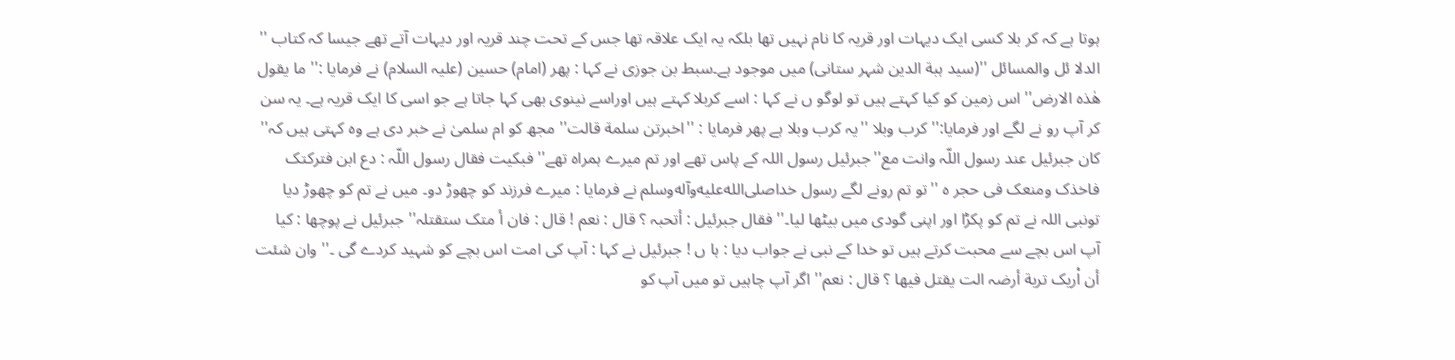ہوتا ہے کہ کر بلا کسی ایک دیہات اور قریہ کا نام نہیں تھا بلکہ یہ ایک علاقہ تھا جس کے تحت چند قریہ اور دیہات آتے تھے جیسا کہ کتاب '' الدلا ئل والمسائل ''(سید ہبة الدین شہر ستانی) میں موجود ہے۔سبط بن جوزی نے کہا : پھر (امام) حسین (علیہ السلام) نے فرمایا :'' ما یقول ھٰذہ الارض'' اس زمین کو کیا کہتے ہیں تو لوگو ں نے کہا : اسے کربلا کہتے ہیں اوراسے نینوی بھی کہا جاتا ہے جو اسی کا ایک قریہ ہے۔ یہ سن کر آپ رو نے لگے اور فرمایا:'' کرب وبلا ''یہ کرب وبلا ہے پھر فرمایا : ''اخبرتن سلمة قالت'' مجھ کو ام سلمیٰ نے خبر دی ہے وہ کہتی ہیں کہ'' کان جبرئیل عند رسول اللّہ وانت مع''جبرئیل رسول اللہ کے پاس تھے اور تم میرے ہمراہ تھے'' فبکیت فقال رسول اللّہ : دع ابن فترکتک فاخذک ومنعک فی حجر ہ ''تو تم رونے لگے رسول خداصلى‌الله‌عليه‌وآله‌وسلم نے فرمایا : میرے فرزند کو چھوڑ دو۔ میں نے تم کو چھوڑ دیا تونبی اللہ نے تم کو پکڑا اور اپنی گودی میں بیٹھا لیا۔'' فقال جبرئیل : أتحبہ ؟ قال : نعم ! قال : فان أ متک ستقتلہ'' جبرئیل نے پوچھا : کیا آپ اس بچے سے محبت کرتے ہیں تو خدا کے نبی نے جواب دیا : ہا ں ! جبرئیل نے کہا : آپ کی امت اس بچے کو شہید کردے گی ۔'' وان شئت أن اْریک تربة أرضہ الت یقتل فیھا ؟ قال : نعم'' اگر آپ چاہیں تو میں آپ کو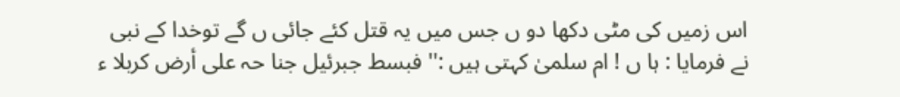اس زمیں کی مٹی دکھا دو ں جس میں یہ قتل کئے جائی ں گے توخدا کے نبی نے فرمایا : ہا ں ! ام سلمیٰ کہتی ہیں :'' فبسط جبرئیل جنا حہ علی أرض کربلا ء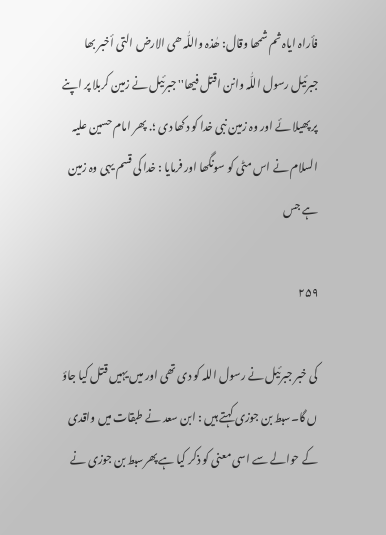فأراہ ایاہ ثم شمھا وقال: ھٰذہ واللّٰہ ھی الارض التی أخبر بھا جبرئیل رسول اللّٰہ وانن اقتل فیھا''جبرئیل نے زمین کربلا پر اپنے پر پھیلا ئے اور وہ زمین نبی خدا کو دکھا دی ؛. پھر امام حسین علیہ السلام نے اس مٹی کو سونگھا اور فرمایا : خدا کی قسم یہی وہ زمین ہے جس

۲۵۹

کی خبر جبرئیل نے رسول اللہ کو دی تھی اور میں یہیں قتل کیا جاؤ ں گا۔سبط بن جوزی کہتے ہیں : ابن سعد نے طبقات میں واقدی کے حوالے سے اسی معنی کو ذکر کیا ہے پھرسبط بن جوزی نے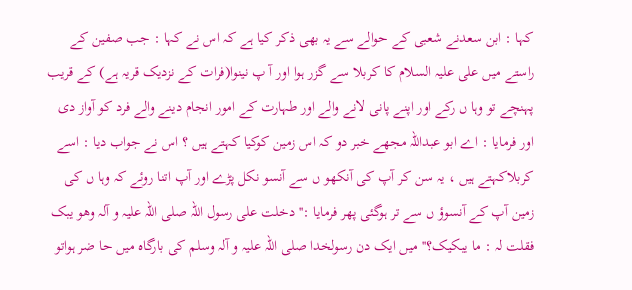کہا : ابن سعدنے شعبی کے حوالے سے یہ بھی ذکر کیا ہے کہ اس نے کہا : جب صفین کے راستے میں علی علیہ السلام کا کربلا سے گزر ہوا اور آ پ نینوا(فرات کے نزدیک قریہ ہے) کے قریب پہنچے تو وہا ں رکے اور اپنے پانی لانے والے اور طہارت کے امور انجام دینے والے فرد کو آواز دی اور فرمایا : اے ابو عبداللہ مجھے خبر دو کہ اس زمین کوکیا کہتے ہیں ؟ اس نے جواب دیا : اسے کربلاکہتے ہیں ، یہ سن کر آپ کی آنکھو ں سے آنسو نکل پڑے اور آپ اتنا روئے کہ وہا ں کی زمین آپ کے آنسوؤ ں سے تر ہوگئی پھر فرمایا :'' دخلت علی رسول اللہ صلی اللہ علیہ و آلہ وھو یبک فقلت لہ : ما یبکیک؟'' میں ایک دن رسولخدا صلی اللہ علیہ و آلہ وسلم کی بارگاہ میں حا ضر ہواتو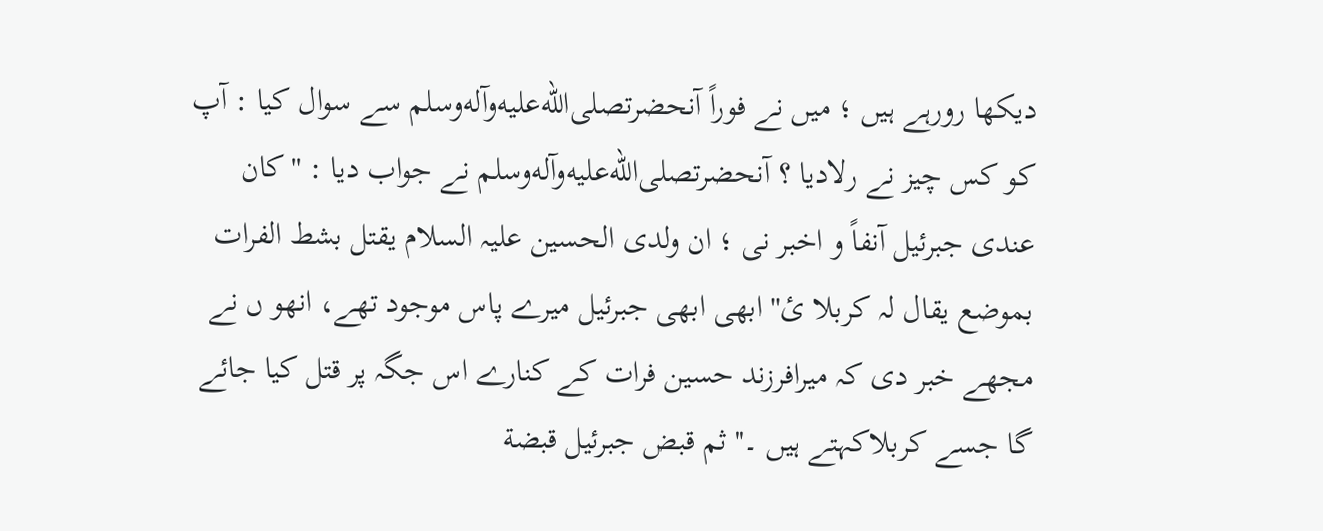دیکھا رورہے ہیں ؛ میں نے فوراً آنحضرتصلى‌الله‌عليه‌وآله‌وسلم سے سوال کیا : آپ کو کس چیز نے رلادیا ؟ آنحضرتصلى‌الله‌عليه‌وآله‌وسلم نے جواب دیا : ''کان عندی جبرئیل آنفاً و اخبر نی ؛ ان ولدی الحسین علیہ السلام یقتل بشط الفرات بموضع یقال لہ کربلا ئ'' ابھی ابھی جبرئیل میرے پاس موجود تھے، انھو ں نے مجھے خبر دی کہ میرافرزند حسین فرات کے کنارے اس جگہ پر قتل کیا جائے گا جسے کربلاکہتے ہیں ۔'' ثم قبض جبرئیل قبضة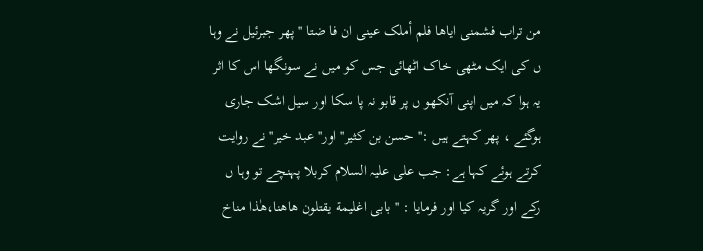من تراب فشمنی ایاھا فلم أملک عینی ان فا ضتا ''پھر جبرئیل نے وہا ں کی ایک مٹھی خاک اٹھائی جس کو میں نے سونگھا اس کا اثر یہ ہوا کہ میں اپنی آنکھو ں پر قابو نہ پا سکا اور سیل اشک جاری ہوگئے ، پھر کہتے ہیں :'' حسن بن کثیر'' اور'' عبد خیر'' نے روایت کرتے ہوئے کہا ہے: جب علی علیہ السلام کربلا پہنچے تو وہا ں رکے اور گریہ کیا اور فرمایا : ''بابی اغلیمة یقتلون ھاھنا،ھٰذا مناخ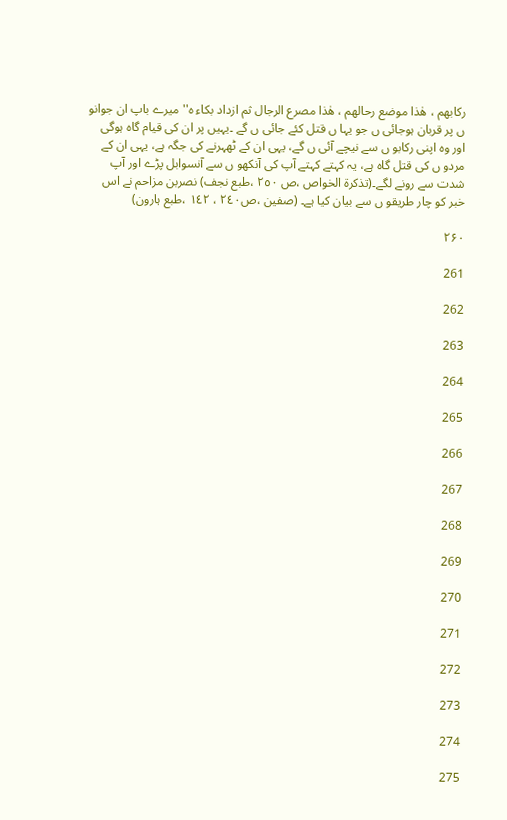رکابھم ، ھٰذا موضع رحالھم ، ھٰذا مصرع الرجال ثم ازداد بکاء ہ'' میرے باپ ان جوانو ں پر قربان ہوجائی ں جو یہا ں قتل کئے جائی ں گے ۔یہیں پر ان کی قیام گاہ ہوگی اور وہ اپنی رکابو ں سے نیچے آئی ں گے، یہی ان کے ٹھہرنے کی جگہ ہے، یہی ان کے مردو ں کی قتل گاہ ہے، یہ کہتے کہتے آپ کی آنکھو ں سے آنسوابل پڑے اور آپ شدت سے رونے لگے۔(تذکرة الخواص ،ص ٢٥٠ ،طبع نجف) نصربن مزاحم نے اس خبر کو چار طریقو ں سے بیان کیا ہے۔ (صفین ،ص٢٤٠ ، ١٤٢ ،طبع ہارون)

۲۶۰

261

262

263

264

265

266

267

268

269

270

271

272

273

274

275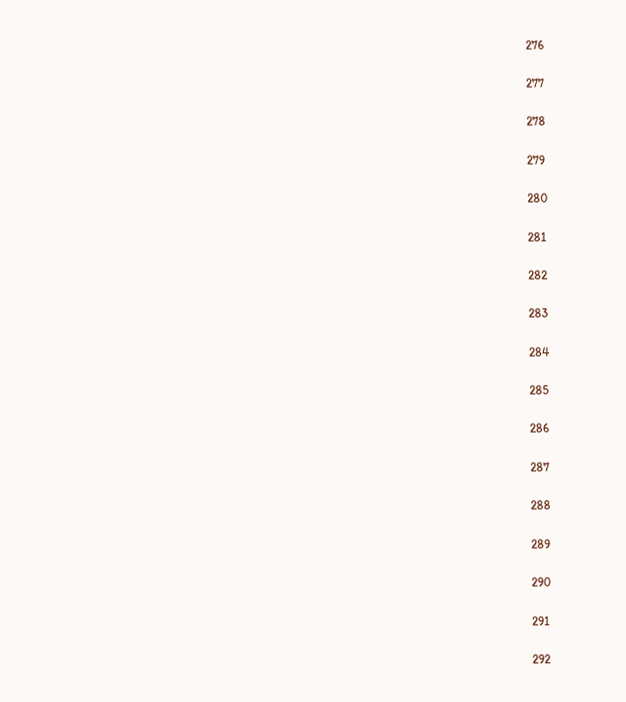276

277

278

279

280

281

282

283

284

285

286

287

288

289

290

291

292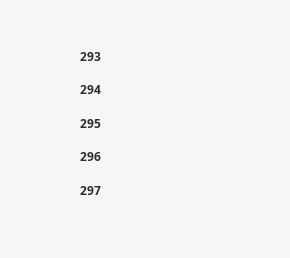293

294

295

296

297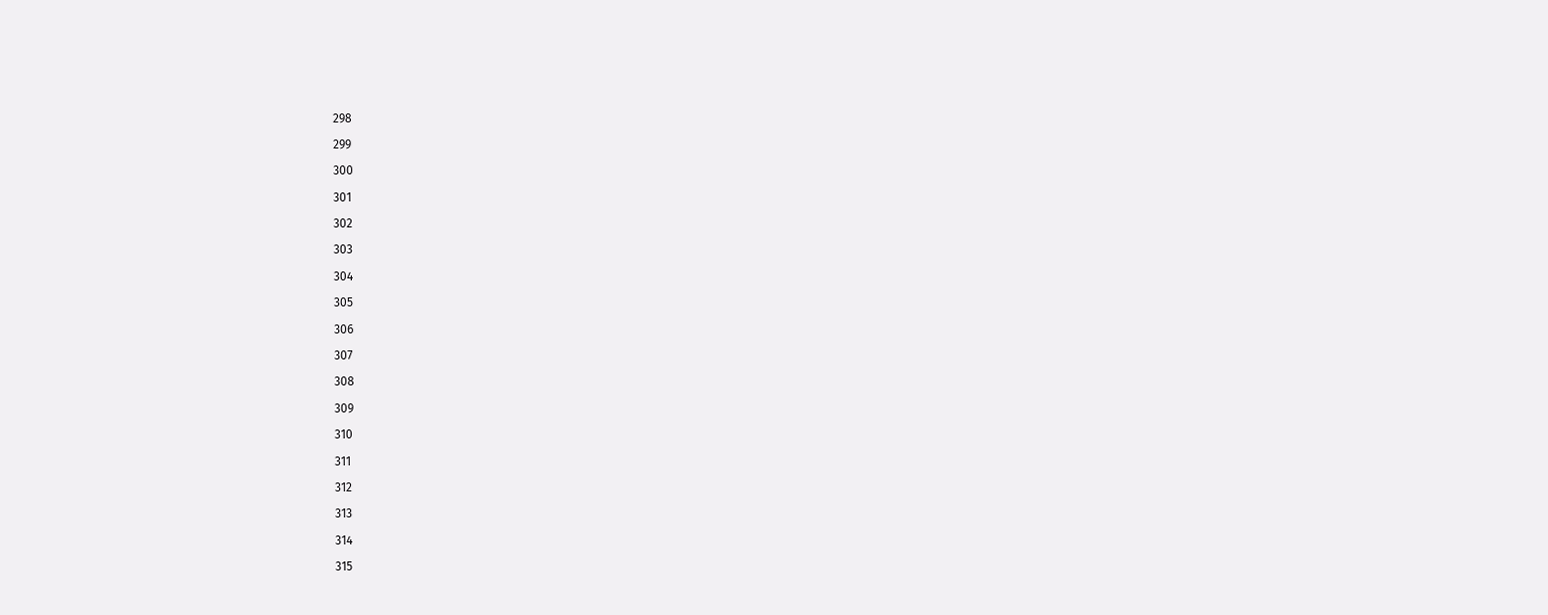298

299

300

301

302

303

304

305

306

307

308

309

310

311

312

313

314

315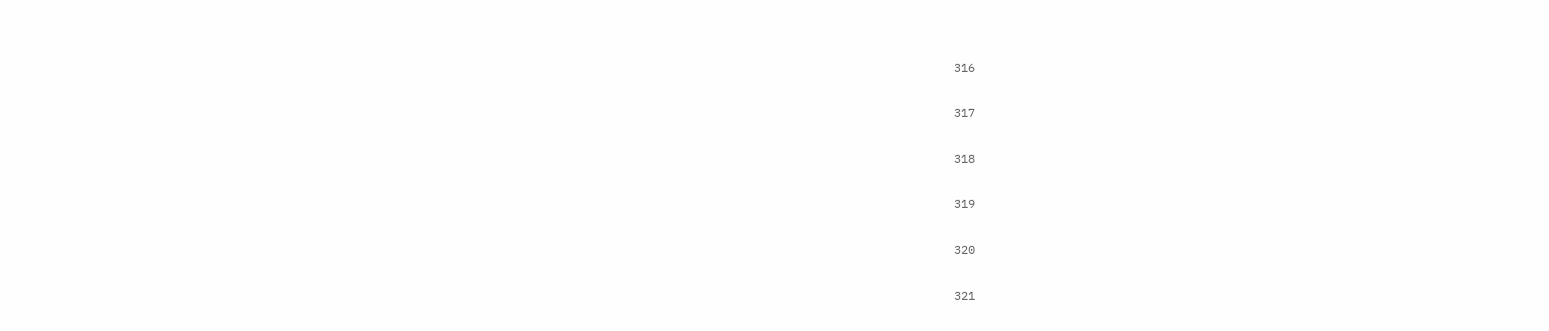316

317

318

319

320

321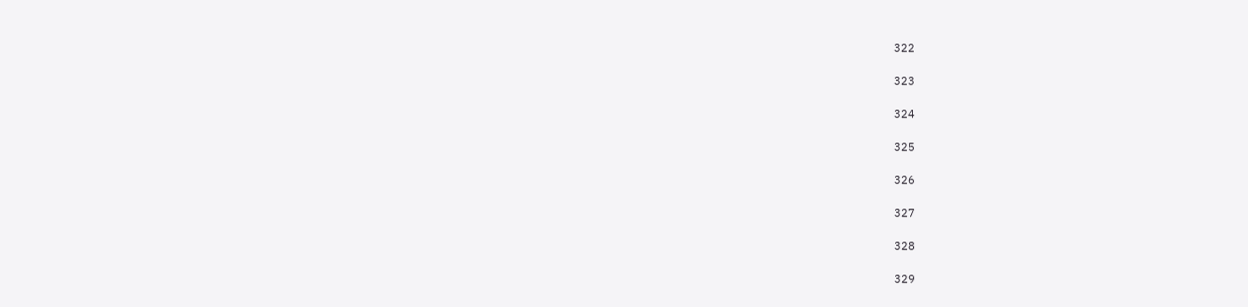322

323

324

325

326

327

328

329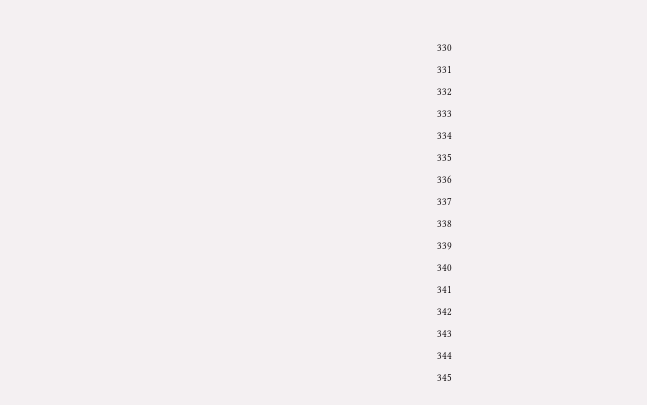330

331

332

333

334

335

336

337

338

339

340

341

342

343

344

345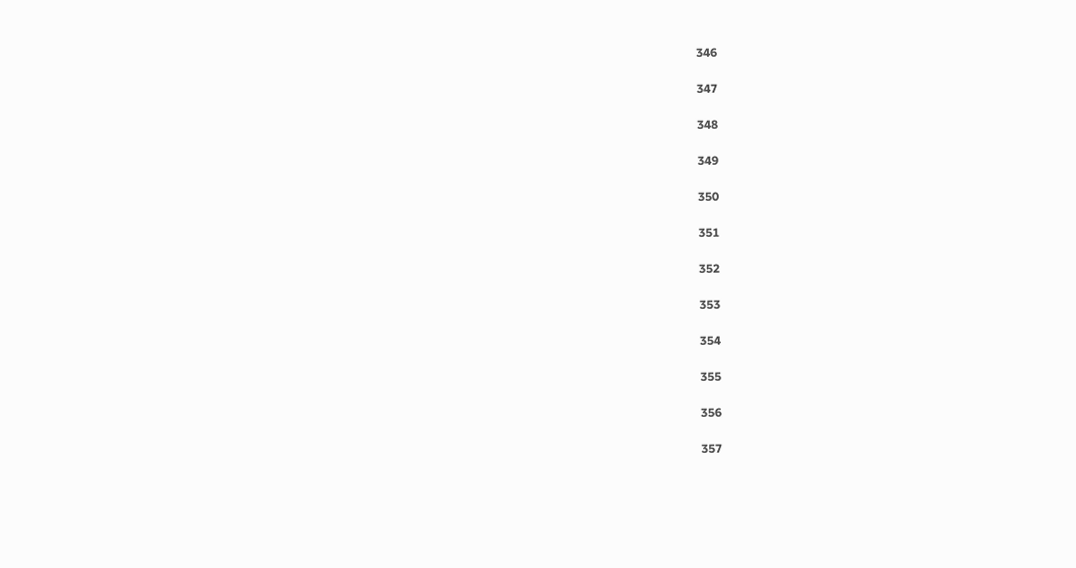346

347

348

349

350

351

352

353

354

355

356

357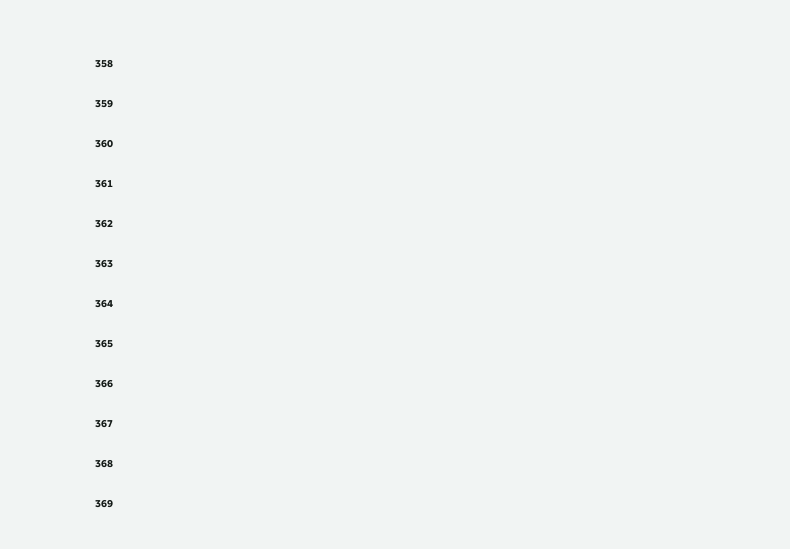358

359

360

361

362

363

364

365

366

367

368

369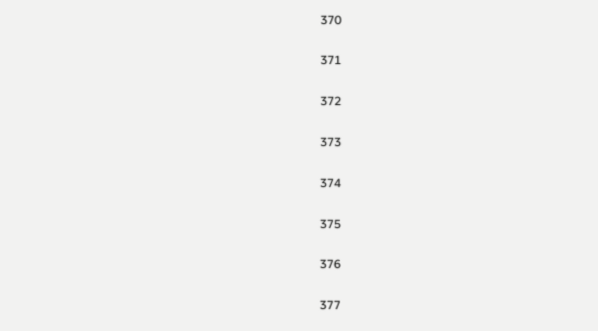370

371

372

373

374

375

376

377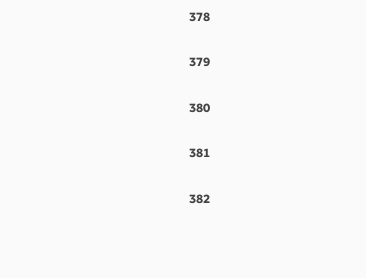378

379

380

381

382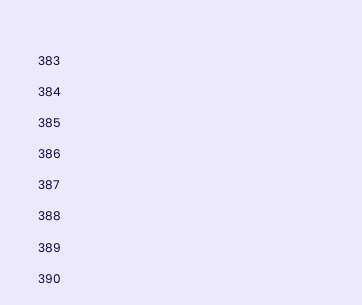383

384

385

386

387

388

389

390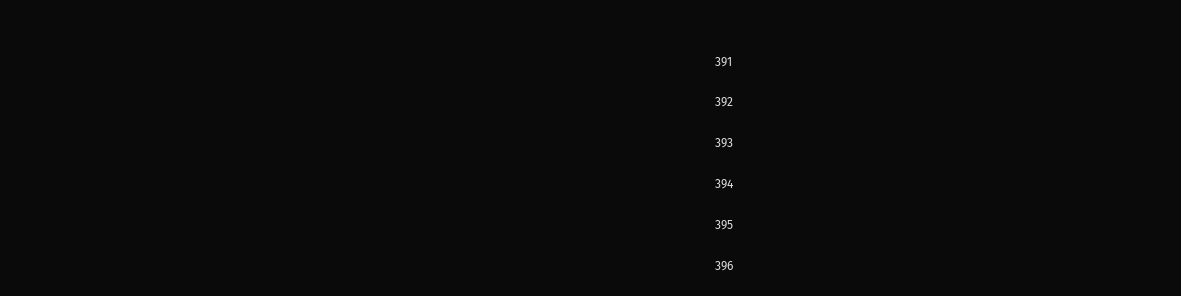391

392

393

394

395

396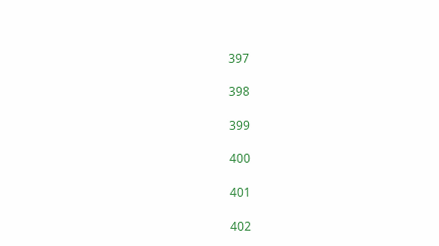397

398

399

400

401

402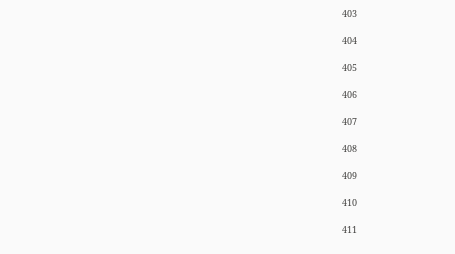403

404

405

406

407

408

409

410

411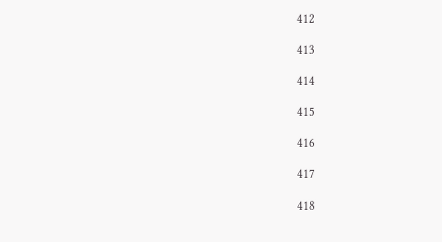412

413

414

415

416

417

418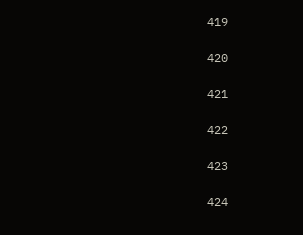419

420

421

422

423

424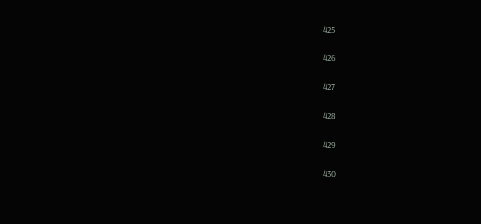425

426

427

428

429

430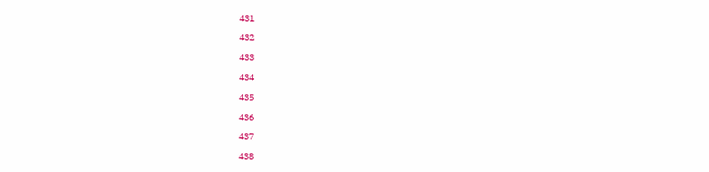431

432

433

434

435

436

437

438